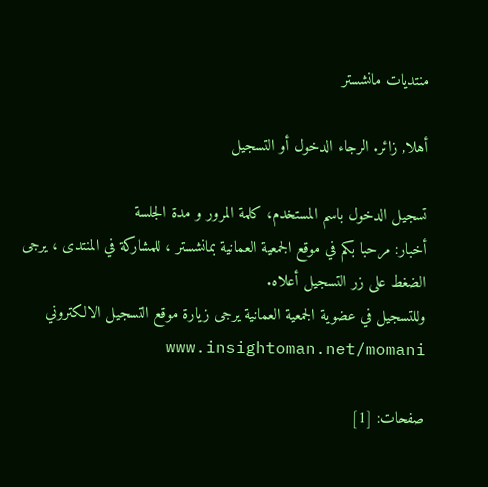منتديات مانشستر

أهلا, زائر. الرجاء الدخول أو التسجيل

تسجيل الدخول باسم المستخدم، كلمة المرور و مدة الجلسة
أخبار: مرحبا بكم في موقع الجمعية العمانية بمانشستر ، للمشاركة في المنتدى ، يرجى الضغط على زر التسجيل أعلاه.
وللتسجيل في عضوية الجمعية العمانية يرجى زيارة موقع التسجيل الالكتروني www.insightoman.net/momani

صفحات: [1]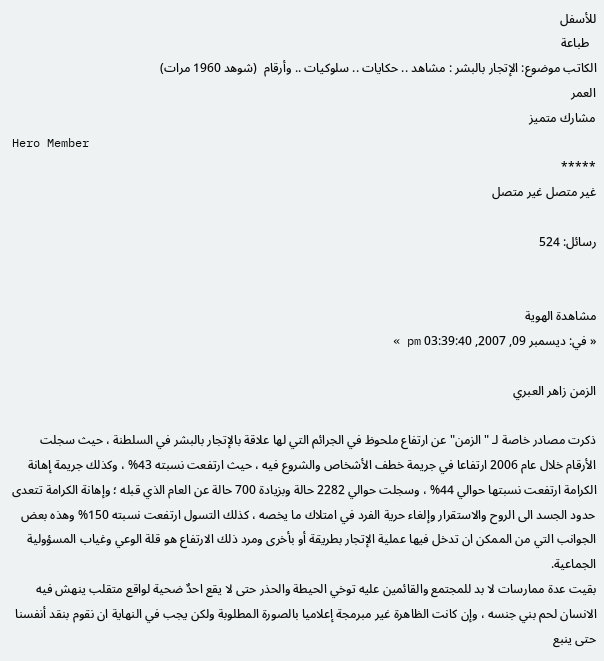للأسفل
  طباعة
الكاتب موضوع: الإتجار بالبشر : مشاهد .. حكايات .. سلوكيات .. وأرقام  (شوهد 1960 مرات)
العمر
مشارك متميز
Hero Member
*****
غير متصل غير متصل

رسائل: 524


مشاهدة الهوية
« في: ديسمبر 09, 2007, 03:39:40 pm »

الزمن زاهر العبري

ذكرت مصادر خاصة لـ "الزمن" عن ارتفاع ملحوظ في الجرائم التي لها علاقة بالإتجار بالبشر في السلطنة ، حيث سجلت الأرقام خلال عام 2006 ارتفاعا في جريمة خطف الأشخاص والشروع فيه ، حيث ارتفعت نسبته 43% ، وكذلك جريمة إهانة الكرامة ارتفعت نسبتها حوالي 44% ، وسجلت حوالي 2282 حالة وبزيادة 700 حالة عن العام الذي قبله ؛ وإهانة الكرامة تتعدى حدود الجسد الى الروح والاستقرار وإلغاء حرية الفرد في امتلاك ما يخصه ، كذلك التسول ارتفعت نسبته 150% وهذه بعض الجوانب التي من الممكن ان تدخل فيها عملية الإتجار بطريقة أو بأخرى ومرد ذلك الارتفاع هو قلة الوعي وغياب المسؤولية الجماعية.
بقيت عدة ممارسات لا بد للمجتمع والقائمين عليه توخي الحيطة والحذر حتى لا يقع احدٌ ضحية لواقع متقلب ينهش فيه الانسان لحم بني جنسه ، وإن كانت الظاهرة غير مبرمجة إعلاميا بالصورة المطلوبة ولكن يجب في النهاية ان نقوم بنقد أنفسنا حتى ينبع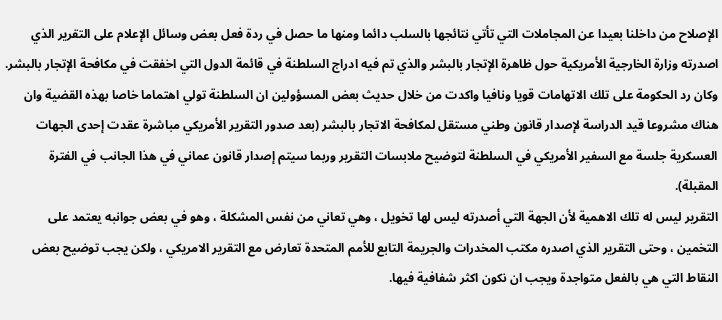الإصلاح من داخلنا بعيدا عن المجاملات التي تأتي نتائجها بالسلب دائما ومنها ما حصل في ردة فعل بعض وسائل الإعلام على التقرير الذي اصدرته وزارة الخارجية الأمريكية حول ظاهرة الإتجار بالبشر والذي تم فيه ادراج السلطنة في قائمة الدول التي اخفقت في مكافحة الإتجار بالبشر.
وكان رد الحكومة على تلك الاتهامات قويا ونافيا واكدت من خلال حديث بعض المسؤولين ان السلطنة تولي اهتماما خاصا بهذه القضية وان هناك مشروعا قيد الدراسة لإصدار قانون وطني مستقل لمكافحة الاتجار بالبشر (بعد صدور التقرير الأمريكي مباشرة عقدت إحدى الجهات العسكرية جلسة مع السفير الأمريكي في السلطنة لتوضيح ملابسات التقرير وربما سيتم إصدار قانون عماني في هذا الجانب في الفترة المقبلة).
التقرير ليس له تلك الاهمية لأن الجهة التي أصدرته ليس لها تخويل ، وهي تعاني من نفس المشكلة ، وهو في بعض جوانبه يعتمد على التخمين ، وحتى التقرير الذي اصدره مكتب المخدرات والجريمة التابع للأمم المتحدة تعارض مع التقرير الامريكي ، ولكن يجب توضيح بعض النقاط التي هي بالفعل متواجدة ويجب ان نكون اكثر شفافية فيها.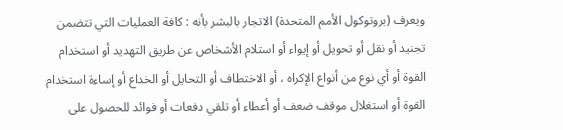ويعرف (بروتوكول الأمم المتحدة) الاتجار بالبشر بأنه : كافة العمليات التي تتضمن تجنيد أو نقل أو تحويل أو إيواء أو استلام الأشخاص عن طريق التهديد أو استخدام القوة أو أي نوع من أنواع الإكراه ، أو الاختطاف أو التحايل أو الخداع أو إساءة استخدام القوة أو استغلال موقف ضعف أو أعطاء أو تلقي دفعات أو فوائد للحصول على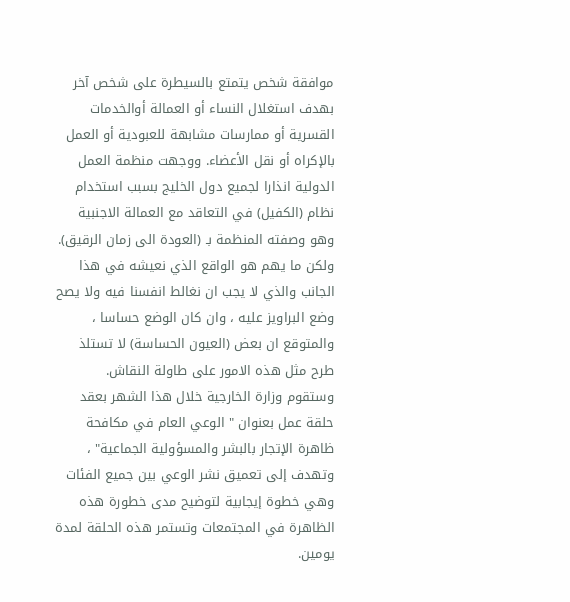موافقة شخص يتمتع بالسيطرة على شخص آخر بهدف استغلال النساء أو العمالة أوالخدمات القسرية أو ممارسات مشابهة للعبودية أو العمل بالإكراه أو نقل الأعضاء. ووجهت منظمة العمل الدولية انذارا لجميع دول الخليج بسبب استخدام نظام (الكفيل) في التعاقد مع العمالة الاجنبية وهو وصفته المنظمة بـ (العودة الى زمان الرقيق).
ولكن ما يهم هو الواقع الذي نعيشه في هذا الجانب والذي لا يجب ان نغالط انفسنا فيه ولا يصح وضع البراويز عليه ، وان كان الوضع حساسا ، والمتوقع ان بعض (العيون الحساسة) لا تستلذ طرح مثل هذه الامور على طاولة النقاش.
وستقوم وزارة الخارجية خلال هذا الشهر بعقد حلقة عمل بعنوان " الوعي العام في مكافحة ظاهرة الإتجار بالبشر والمسؤولية الجماعية" ، وتهدف إلى تعميق نشر الوعي بين جميع الفئات وهي خطوة إيجابية لتوضيح مدى خطورة هذه الظاهرة في المجتمعات وتستمر هذه الحلقة لمدة يومين.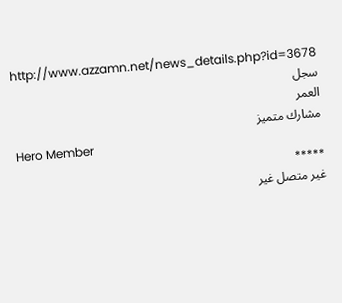http://www.azzamn.net/news_details.php?id=3678
سجل
العمر
مشارك متميز
Hero Member
*****
غير متصل غير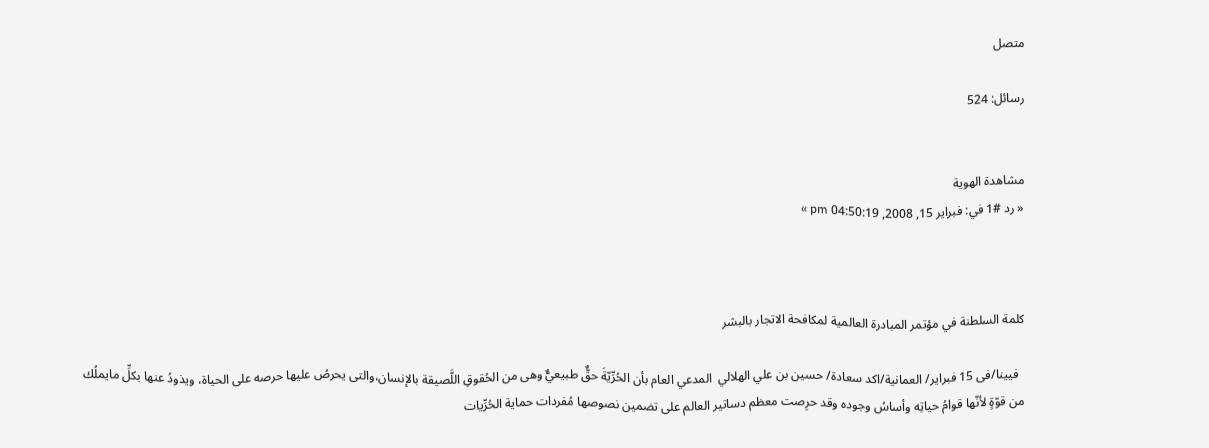متصل

رسائل: 524


مشاهدة الهوية
« رد #1 في: فبراير 15, 2008, 04:50:19 pm »



كلمة السلطنة في مؤتمر المبادرة العالمية لمكافحة الاتجار بالبشر

  فيينا/فى 15 فبراير/ العمانية/اكد سعادة/ حسين بن علي الهلالي  المدعي العام بأن الحُرِّيّةَ حقٌّ طبيعيٌّ وهى من الحُقوقِ اللَّصيقة بالإنسان،والتى يحرصُ عليها حرصه على الحياة، ويذودُ عنها بكلِّ مايملُك من قوّةٍ لأنّها قوامُ حياتِه وأساسُ وجوده وقد حرِصت معظم دساتير العالم على تضمين نصوصها مُفردات حماية الحُرِّيات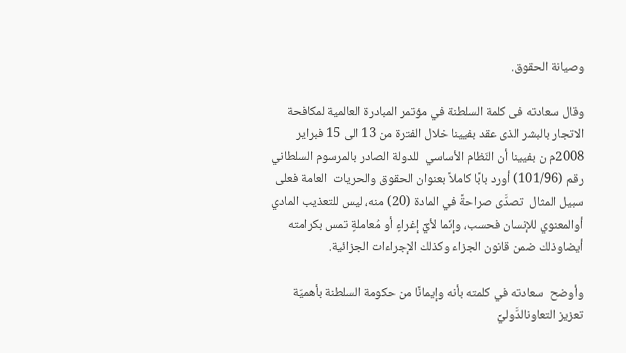وصيانة الحقوق.

وقال سعادته فى كلمة السلطنة في مؤتمر المبادرة العالمية لمكافحة  الاتجار بالبشر الذى عقد بفيينا خلال الفترة من 13 الى 15 فبراير 2008م ن بفيينا أن النّظام الأساسي  للدولة الصادر بالمرسوم السلطاني رقم (101/96) أورد بابًا كاملاً بعنوان الحقوق والحريات  العامة فعلى سبيل المثال  تصدَّى صراحةً في المادة (20) منه، ليس للتعذيب المادي  أوالمعنوي للإنسان فحسب، وإنّما لأيِّ إغراءٍ أو مُعاملةٍ تمس بكرامته أيضاوذلك ضمن قانون الجزاء وكذلك الإجراءات الجزائية.

وأوضح  سعادته في كلمته بأنه وإيمانًا من حكومة السلطنة بأهميّة  تعزيز التعاونالدَّوليِّ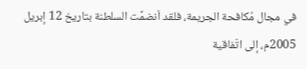في مجال مُكافحة الجريمة، فلقد اْنضمَّت السلطنة بتاريخ 12 إبريل 2005م، إلى اتّفاقية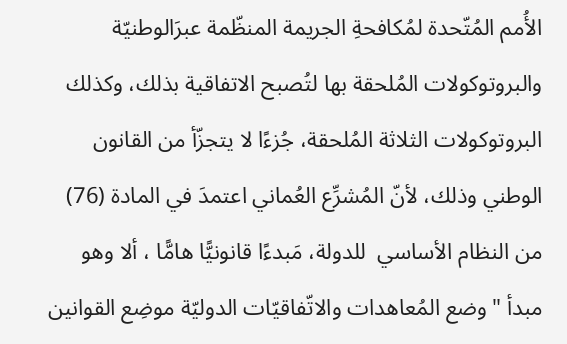الأُمم المُتّحدة لمُكافحةِ الجريمة المنظّمة عبرَالوطنيّة والبروتوكولات المُلحقة بها لتُصبح الاتفاقية بذلك، وكذلك  البروتوكولات الثلاثة المُلحقة، جُزءًا لا يتجزّأ من القانون الوطني وذلك، لأنّ المُشرِّع العُماني اعتمدَ في المادة (76) من النظام الأساسي  للدولة، مَبدءًا قانونيًّا هامًّا ، ألا وهو مبدأ "وضع المُعاهدات والاتّفاقيّات الدوليّة موضِع القوانين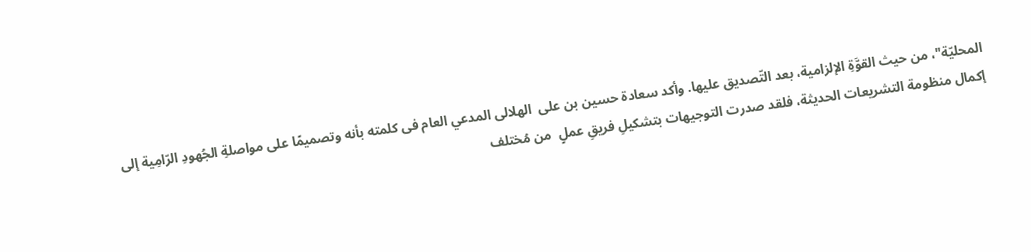المحليّة"، من حيث القوَّةِ الإلزامية، بعد التّصديق عليها. وأكد سعادة حسين بن على  الهلالى المدعي العام فى كلمته بأنه وتصميمًا على مواصلةِ الجُهودِ الرّامِية إلى إكمال منظومة التشريعات الحديثة، فلقد صدرت التوجيهات بتشكيلِ فريقِ عملٍ  من مُختلف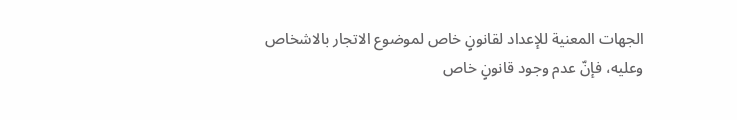الجهات المعنية للإعداد لقانونٍ خاص لموضوع الاتجار بالاشخاص وعليه، فإنّ عدم وجود قانونٍ خاص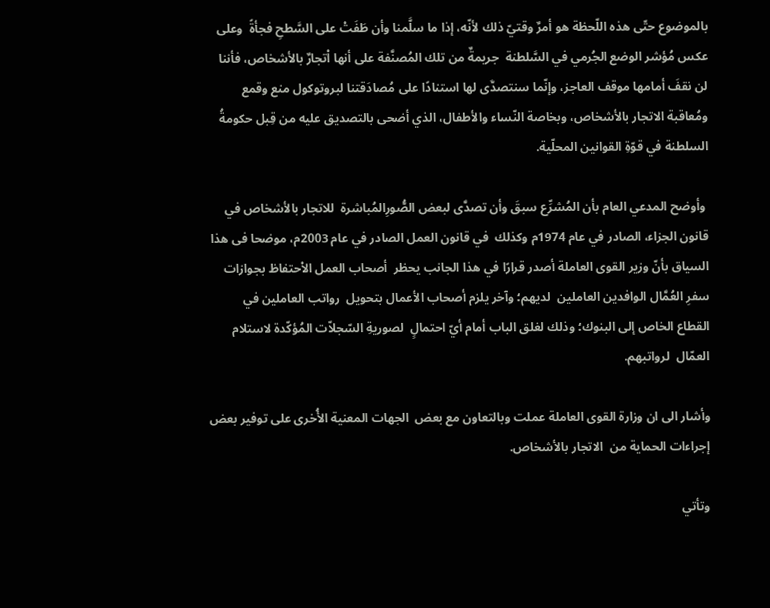بالموضوع حتّى هذه اللّحظة هو أمرٌ وقتيّ ذلك لأنّه، إذا ما سلَّمنا وأن طَفَتْ على السَّطحِ فجأةً  وعلى عكس مُؤشر الوضع الجُرمي في السَّلطنة  جريمةٌ من تلك المُصنَّفة على أنها اْتجارٌ بالأشخاص، فأننا لن نقفَ أمامها موقف العاجز، وإنّما سنتصدَّى لها استنادًا على مُصادَقتنا لبروتوكول منع وقمع ومُعاقبة الاتجار بالأشخاص، وبخاصة النّساء والأطفال، الذي أضحى بالتصديق عليه من قِبل حكومةُ السلطنة في قوّةِ القوانين المحلّية.

 وأوضح المدعي العام بأن المُشرِّع سبقَ وأن تصدَّى لبعض الصُّورِالمُباشرة  للاتجار بالأشخاص في قانون الجزاء، الصادر في عام 1974م وكذلك  في قانون العمل الصادر في عام 2003م، موضحا فى هذا السياق بأنّ وزير القوى العاملة أصدر قرارًا في هذا الجانب يحظر  أصحاب العمل الاْحتفاظ بجوازات سفرِ العُمَّال الوافدين العاملين  لديهم؛ وآخر يلزم أصحاب الأعمال بتحويل  رواتب العاملين في القطاع الخاص إلى البنوك؛ وذلك لغلق الباب أمام أيّ احتمالٍ  لصوريةِ السّجلاّت المُؤكّدة لاستلام العمّال  لرواتبهم.

وأشار الى ان وزارة القوى العاملة عملت وبالتعاون مع بعض  الجهات المعنية الأُخرى على توفير بعض  إجراءات الحماية من  الاتجار بالأشخاص.

وتأتي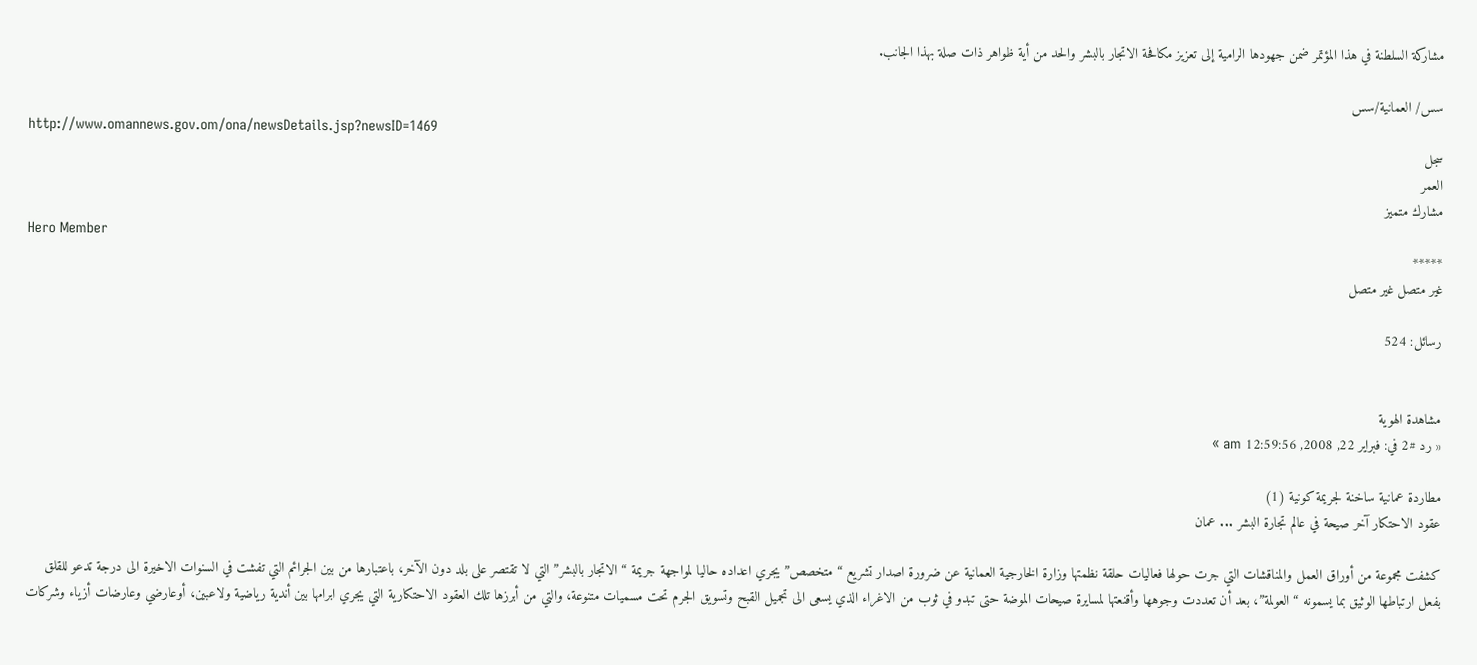مشاركة السلطنة في هذا المؤتمر ضمن جهودها الرامية إلى تعزيز مكافحة الاتجار بالبشر والحد من أية ظواهر ذات صلة بهذا الجانب.

سس/ العمانية/سس
http://www.omannews.gov.om/ona/newsDetails.jsp?newsID=1469
سجل
العمر
مشارك متميز
Hero Member
*****
غير متصل غير متصل

رسائل: 524


مشاهدة الهوية
« رد #2 في: فبراير 22, 2008, 12:59:56 am »

مطاردة عمانية ساخنة لجريمة كونية (1)
عقود الاحتكار آخر صيحة في عالم تجارة البشر ... عمان

كشفت مجموعة من أوراق العمل والمناقشات التي جرت حولها فعاليات حلقة نظمتها وزارة الخارجية العمانية عن ضرورة اصدار تشريع “متخصص” يجري اعداده حاليا لمواجهة جريمة “الاتجار بالبشر” التي لا تقتصر على بلد دون الآخر، باعتبارها من بين الجرائم التي تفشت في السنوات الاخيرة الى درجة تدعو للقلق بفعل ارتباطها الوثيق بما يسمونه “العولمة”، بعد أن تعددت وجوهها وأقنعتها لمسايرة صيحات الموضة حتى تبدو في ثوب من الاغراء الذي يسعى الى تجميل القبح وتسويق الجرم تحت مسميات متنوعة، والتي من أبرزها تلك العقود الاحتكارية التي يجري ابرامها بين أندية رياضية ولاعبين، أوعارضي وعارضات أزياء وشركات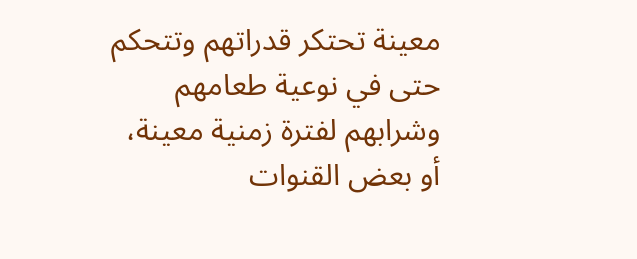معينة تحتكر قدراتهم وتتحكم حتى في نوعية طعامهم وشرابهم لفترة زمنية معينة، أو بعض القنوات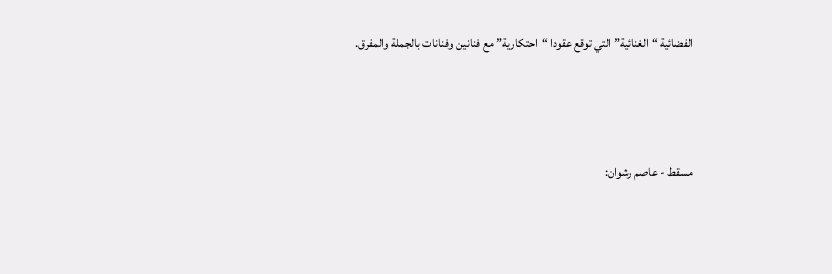الفضائية “الغنائية” التي توقع عقودا “احتكارية” مع فنانين وفنانات بالجملة والمفرق.



مسقط - عاصم رشوان: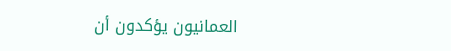العمانيون يؤكدون أن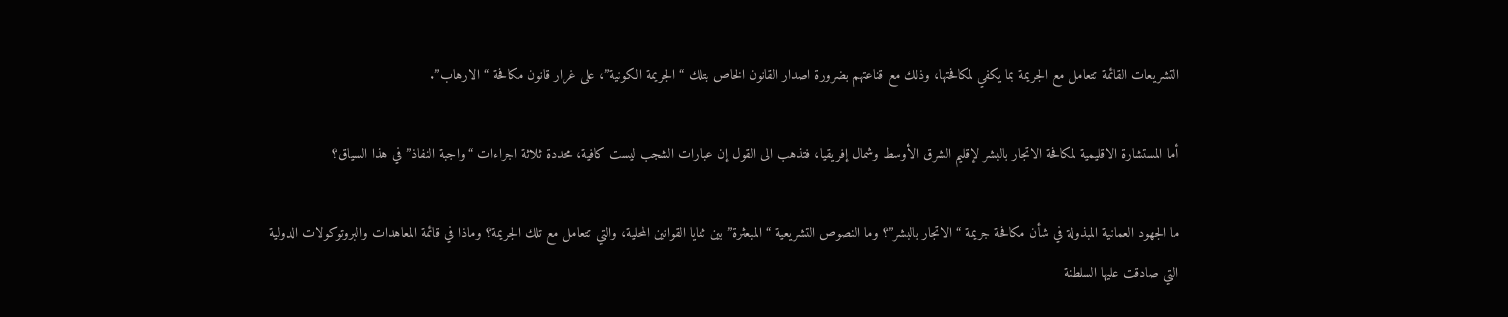التشريعات القائمة تتعامل مع الجريمة بما يكفي لمكافحتها، وذلك مع قناعتهم بضرورة اصدار القانون الخاص بتلك “الجريمة الكونية”، على غرار قانون مكافحة “الارهاب”.

أما المستشارة الاقليمية لمكافحة الاتجار بالبشر لإقليم الشرق الأوسط وشمال إفريقيا، فتذهب الى القول إن عبارات الشجب ليست كافية، محددة ثلاثة اجراءات “واجبة النفاذ” في هذا السياق؟

ما الجهود العمانية المبذولة في شأن مكافحة جريمة “الاتجار بالبشر”؟ وما النصوص التشريعية “المبعثرة” بين ثنايا القوانين المحلية، والتي تتعامل مع تلك الجريمة؟ وماذا في قائمة المعاهدات والبروتوكولات الدولية التي صادقت عليها السلطنة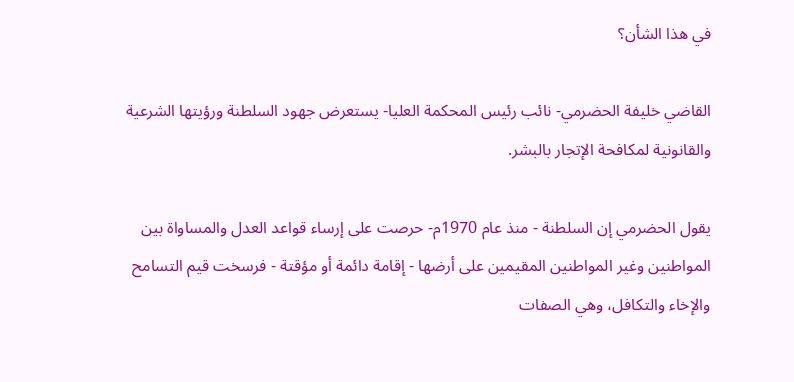في هذا الشأن؟

القاضي خليفة الحضرمي- نائب رئيس المحكمة العليا- يستعرض جهود السلطنة ورؤيتها الشرعية والقانونية لمكافحة الإتجار بالبشر.

يقول الحضرمي إن السلطنة - منذ عام 1970م- حرصت على إرساء قواعد العدل والمساواة بين المواطنين وغير المواطنين المقيمين على أرضها - إقامة دائمة أو مؤقتة - فرسخت قيم التسامح والإخاء والتكافل، وهي الصفات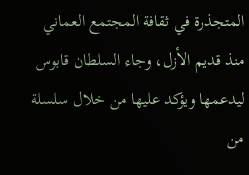المتجذرة في ثقافة المجتمع العماني منذ قديم الأزل، وجاء السلطان قابوس ليدعمها ويؤكد عليها من خلال سلسلة من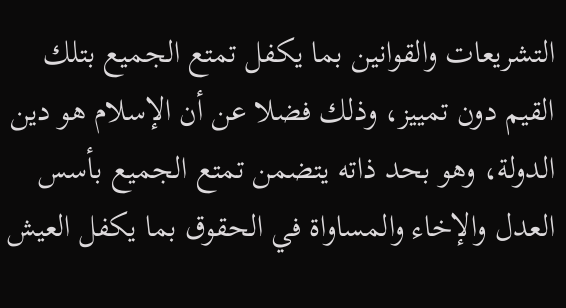التشريعات والقوانين بما يكفل تمتع الجميع بتلك القيم دون تمييز، وذلك فضلا عن أن الإسلام هو دين الدولة، وهو بحد ذاته يتضمن تمتع الجميع بأسس العدل والإخاء والمساواة في الحقوق بما يكفل العيش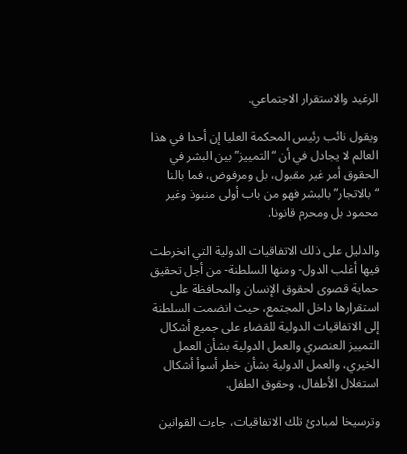الرغيد والاستقرار الاجتماعي.

ويقول نائب رئيس المحكمة العليا إن أحدا في هذا العالم لا يجادل في أن “التمييز” بين البشر في الحقوق أمر غير مقبول، بل ومرفوض، فما بالنا “بالاتجار” بالبشر فهو من باب أولى منبوذ وغير محمود بل ومحرم قانونا.

والدليل على ذلك الاتفاقيات الدولية التي انخرطت فيها أغلب الدول- ومنها السلطنة- من أجل تحقيق حماية قصوى لحقوق الإنسان والمحافظة على استقرارها داخل المجتمع، حيث انضمت السلطنة إلى الاتفاقيات الدولية للقضاء على جميع أشكال التمييز العنصري والعمل الدولية بشأن العمل الخيري، والعمل الدولية بشأن خطر أسوأ أشكال استغلال الأطفال، وحقوق الطفل.

وترسيخا لمبادئ تلك الاتفاقيات، جاءت القوانين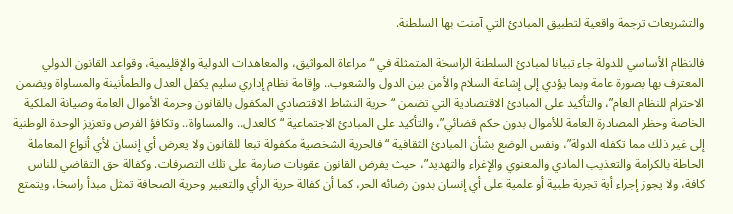والتشريعات ترجمة واقعية لتطبيق المبادئ التي آمنت بها السلطنة.

فالنظام الأساسي للدولة جاء تبيانا لمبادئ السلطنة الراسخة المتمثلة في “مراعاة المواثيق، والمعاهدات الدولية والإقليمية، وقواعد القانون الدولي المعترف بها بصورة عامة وبما يؤدي إلى إشاعة السلام والأمن بين الدول والشعوب.. وإقامة نظام إداري سليم يكفل العدل والطمأنينة والمساواة ويضمن الاحترام للنظام العام”، والتأكيد على المبادئ الاقتصادية التي تضمن “حرية النشاط الاقتصادي المكفول بالقانون وحرمة الأموال العامة وصيانة الملكية الخاصة وحظر المصادرة العامة للأموال بدون حكم قضائي”، والتأكيد على المبادئ الاجتماعية “كالعدل.. والمساواة.. وتكافؤ الفرص وتعزيز الوحدة الوطنية إلى غير ذلك مما تكفله الدولة”، ونفس الوضع بشأن المبادئ الثقافية “فالحرية الشخصية مكفولة تبعا للقانون ولا يعرض أي إنسان لأي أنواع المعاملة الحاطة بالكرامة والتعذيب المادي والمعنوي والإغراء والتهديد”، حيث يفرض القانون عقوبات صارمة على تلك التصرفات. وكفالة حق التقاضي للناس كافة، ولا يجوز إجراء أية تجربة طبية أو علمية على أي إنسان بدون رضائه الحر، كما أن كفالة حرية الرأي والتعبير وحرية الصحافة تمثل مبدأ راسخا، ويتمتع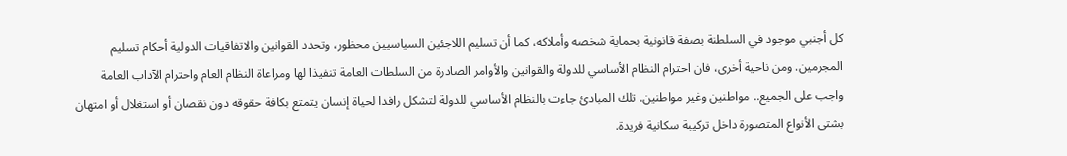كل أجنبي موجود في السلطنة بصفة قانونية بحماية شخصه وأملاكه، كما أن تسليم اللاجئين السياسيين محظور، وتحدد القوانين والاتفاقيات الدولية أحكام تسليم المجرمين. ومن ناحية أخرى، فان احترام النظام الأساسي للدولة والقوانين والأوامر الصادرة من السلطات العامة تنفيذا لها ومراعاة النظام العام واحترام الآداب العامة واجب على الجميع.. مواطنين وغير مواطنين. تلك المبادئ جاءت بالنظام الأساسي للدولة لتشكل رافدا لحياة إنسان يتمتع بكافة حقوقه دون نقصان أو استغلال أو امتهان بشتى الأنواع المتصورة داخل تركيبة سكانية فريدة.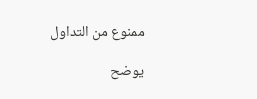ممنوع من التداول

يوضح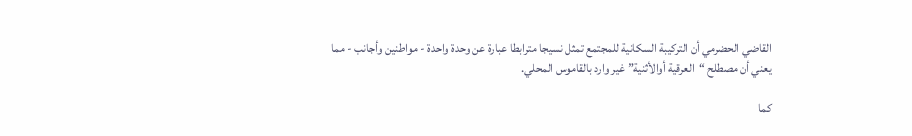القاضي الحضرمي أن التركيبة السكانية للمجتمع تمثل نسيجا مترابطا عبارة عن وحدة واحدة - مواطنين وأجانب - مما يعني أن مصطلح “العرقية أوالأثنية” غير وارد بالقاموس المحلي.

كما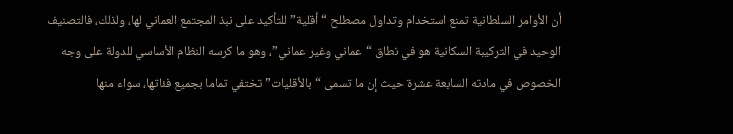أن الأوامر السلطانية تمنع استخدام وتداول مصطلح “أقلية” للتأكيد على نبذ المجتمع العماني لها، ولذلك، فالتصنيف الوحيد في التركيبة السكانية هو في نطاق “عماني وغير عماني”، وهو ما كرسه النظام الأساسي للدولة على وجه الخصوص في مادته السابعة عشرة حيث إن ما تسمى “بالأقليات” تختفي تماما بجميع فئاتها، سواء منها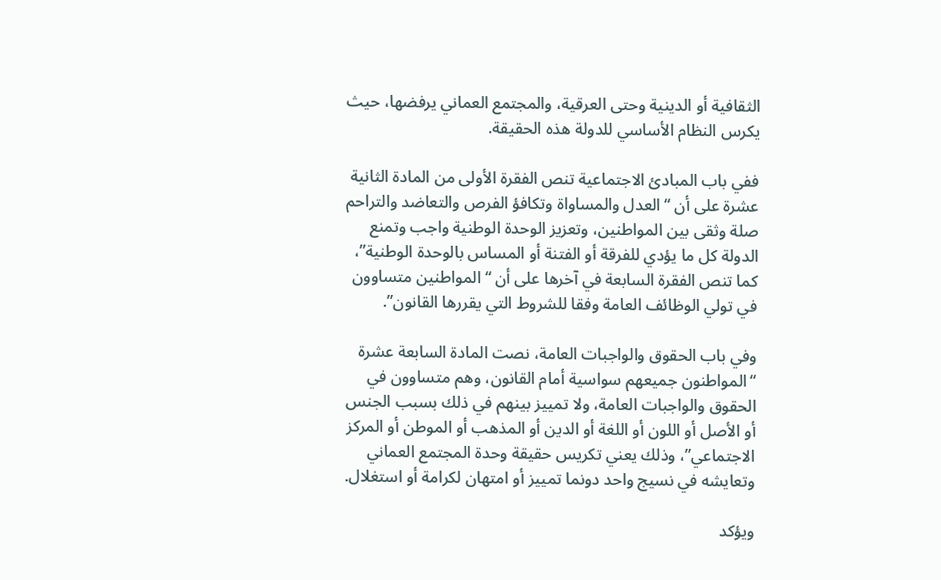الثقافية أو الدينية وحتى العرقية، والمجتمع العماني يرفضها، حيث يكرس النظام الأساسي للدولة هذه الحقيقة.

ففي باب المبادئ الاجتماعية تنص الفقرة الأولى من المادة الثانية عشرة على أن “العدل والمساواة وتكافؤ الفرص والتعاضد والتراحم صلة وثقى بين المواطنين، وتعزيز الوحدة الوطنية واجب وتمنع الدولة كل ما يؤدي للفرقة أو الفتنة أو المساس بالوحدة الوطنية”، كما تنص الفقرة السابعة في آخرها على أن “المواطنين متساوون في تولي الوظائف العامة وفقا للشروط التي يقررها القانون”.

وفي باب الحقوق والواجبات العامة، نصت المادة السابعة عشرة “المواطنون جميعهم سواسية أمام القانون، وهم متساوون في الحقوق والواجبات العامة، ولا تمييز بينهم في ذلك بسبب الجنس أو الأصل أو اللون أو اللغة أو الدين أو المذهب أو الموطن أو المركز الاجتماعي”، وذلك يعني تكريس حقيقة وحدة المجتمع العماني وتعايشه في نسيج واحد دونما تمييز أو امتهان لكرامة أو استغلال.

ويؤكد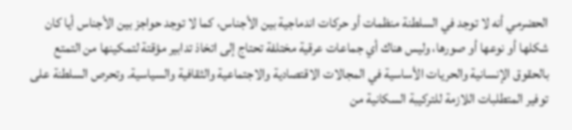الحضرمي أنه لا توجد في السلطنة منظمات أو حركات اندماجية بين الأجناس، كما لا توجد حواجز بين الأجناس أيا كان شكلها أو نوعها أو صورها، وليس هناك أي جماعات عرقية مختلفة تحتاج إلى اتخاذ تدابير مؤقتة لتمكينها من التمتع بالحقوق الإنسانية والحريات الأساسية في المجالات الاقتصادية والاجتماعية والثقافية والسياسية. وتحرص السلطنة على توفير المتطلبات اللازمة للتركيبة السكانية من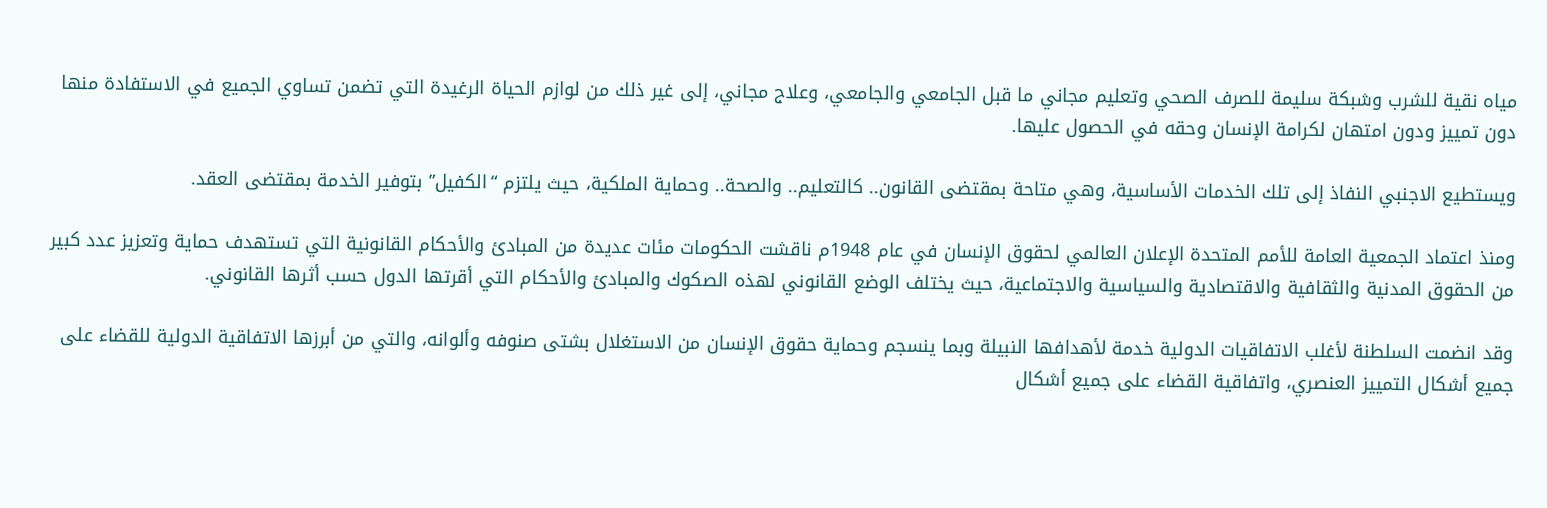مياه نقية للشرب وشبكة سليمة للصرف الصحي وتعليم مجاني ما قبل الجامعي والجامعي، وعلاج مجاني، إلى غير ذلك من لوازم الحياة الرغيدة التي تضمن تساوي الجميع في الاستفادة منها دون تمييز ودون امتهان لكرامة الإنسان وحقه في الحصول عليها.

ويستطيع الاجنبي النفاذ إلى تلك الخدمات الأساسية، وهي متاحة بمقتضى القانون.. كالتعليم.. والصحة.. وحماية الملكية، حيث يلتزم “الكفيل” بتوفير الخدمة بمقتضى العقد.

ومنذ اعتماد الجمعية العامة للأمم المتحدة الإعلان العالمي لحقوق الإنسان في عام 1948م ناقشت الحكومات مئات عديدة من المبادئ والأحكام القانونية التي تستهدف حماية وتعزيز عدد كبير من الحقوق المدنية والثقافية والاقتصادية والسياسية والاجتماعية، حيث يختلف الوضع القانوني لهذه الصكوك والمبادئ والأحكام التي أقرتها الدول حسب أثرها القانوني.

وقد انضمت السلطنة لأغلب الاتفاقيات الدولية خدمة لأهدافها النبيلة وبما ينسجم وحماية حقوق الإنسان من الاستغلال بشتى صنوفه وألوانه، والتي من أبرزها الاتفاقية الدولية للقضاء على جميع أشكال التمييز العنصري، واتفاقية القضاء على جميع أشكال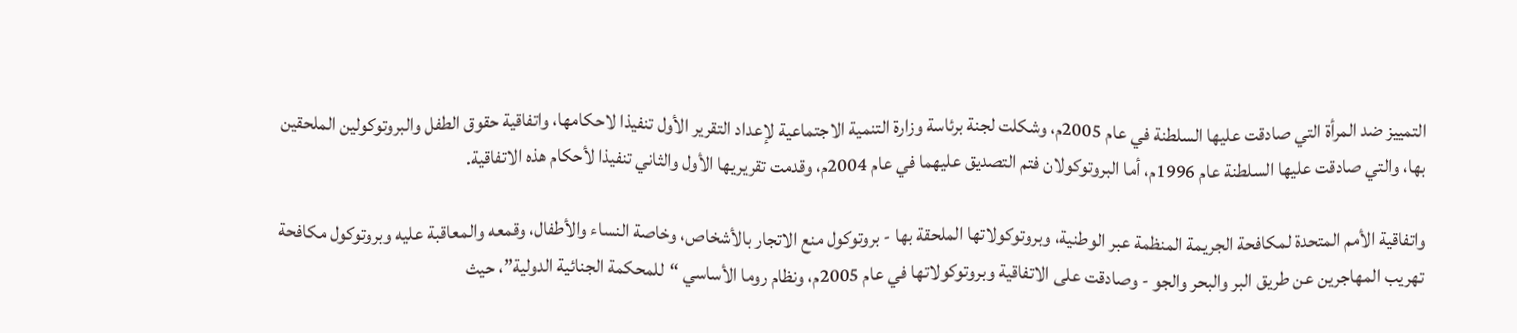التمييز ضد المرأة التي صادقت عليها السلطنة في عام 2005م، وشكلت لجنة برئاسة وزارة التنمية الاجتماعية لإعداد التقرير الأول تنفيذا لاحكامها، واتفاقية حقوق الطفل والبروتوكولين الملحقين بها، والتي صادقت عليها السلطنة عام 1996م، أما البروتوكولان فتم التصديق عليهما في عام 2004م، وقدمت تقريريها الأول والثاني تنفيذا لأحكام هذه الاتفاقية.

واتفاقية الأمم المتحدة لمكافحة الجريمة المنظمة عبر الوطنية، وبروتوكولاتها الملحقة بها - بروتوكول منع الاتجار بالأشخاص، وخاصة النساء والأطفال، وقمعه والمعاقبة عليه وبروتوكول مكافحة تهريب المهاجرين عن طريق البر والبحر والجو - وصادقت على الاتفاقية وبروتوكولاتها في عام 2005م، ونظام روما الأساسي “للمحكمة الجنائية الدولية”، حيث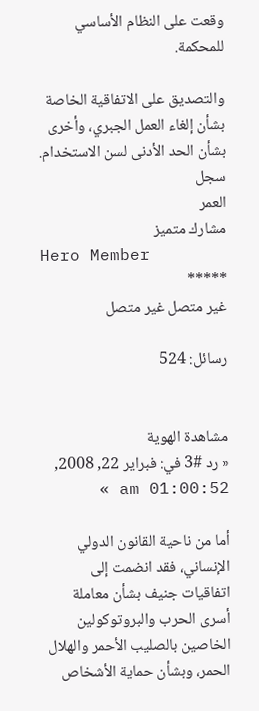وقعت على النظام الأساسي للمحكمة.

والتصديق على الاتفاقية الخاصة بشأن إلغاء العمل الجبري، وأخرى بشأن الحد الأدنى لسن الاستخدام.
سجل
العمر
مشارك متميز
Hero Member
*****
غير متصل غير متصل

رسائل: 524


مشاهدة الهوية
« رد #3 في: فبراير 22, 2008, 01:00:52 am »

أما من ناحية القانون الدولي الإنساني، فقد انضمت إلى اتفاقيات جنيف بشأن معاملة أسرى الحرب والبروتوكولين الخاصين بالصليب الأحمر والهلال الحمر، وبشأن حماية الأشخاص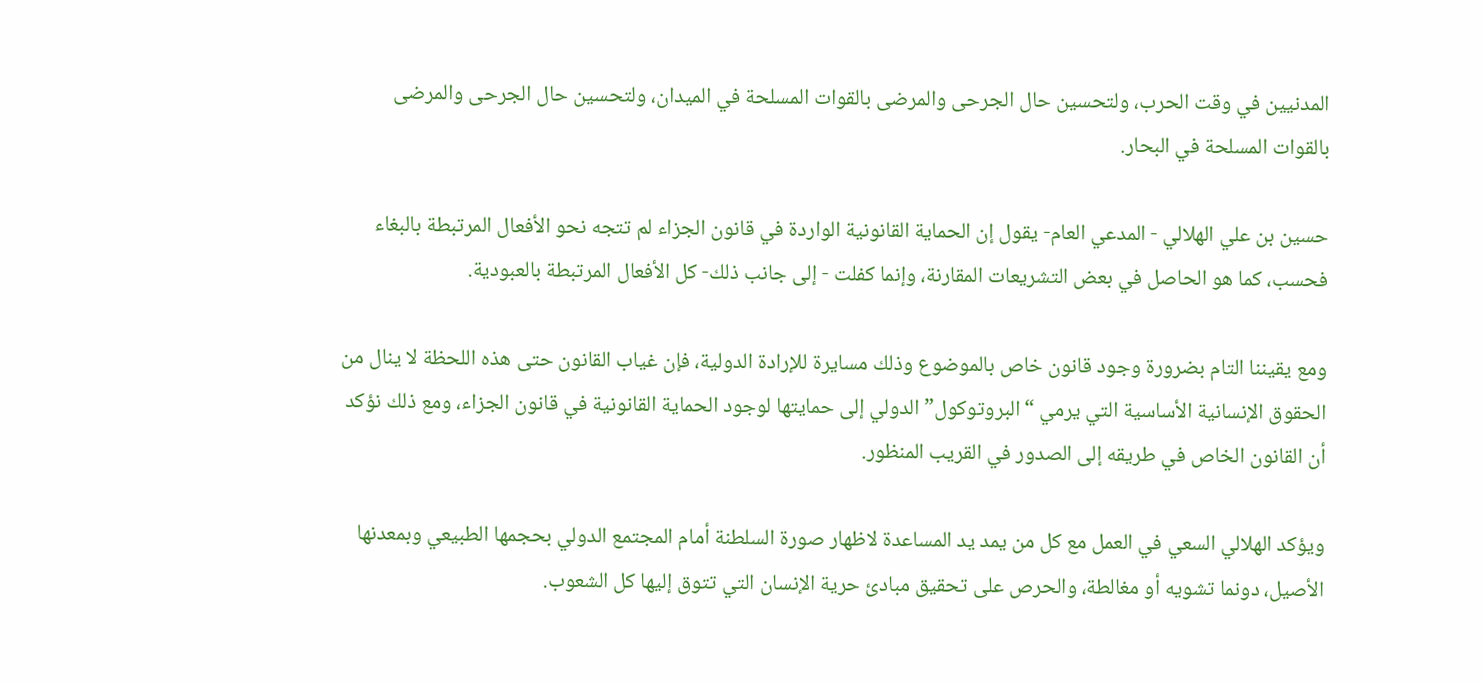المدنيين في وقت الحرب، ولتحسين حال الجرحى والمرضى بالقوات المسلحة في الميدان، ولتحسين حال الجرحى والمرضى بالقوات المسلحة في البحار.

حسين بن علي الهلالي - المدعي العام- يقول إن الحماية القانونية الواردة في قانون الجزاء لم تتجه نحو الأفعال المرتبطة بالبغاء فحسب، كما هو الحاصل في بعض التشريعات المقارنة، وإنما كفلت - إلى جانب ذلك- كل الأفعال المرتبطة بالعبودية.

ومع يقيننا التام بضرورة وجود قانون خاص بالموضوع وذلك مسايرة للإرادة الدولية، فإن غياب القانون حتى هذه اللحظة لا ينال من الحقوق الإنسانية الأساسية التي يرمي “البروتوكول” الدولي إلى حمايتها لوجود الحماية القانونية في قانون الجزاء، ومع ذلك نؤكد أن القانون الخاص في طريقه إلى الصدور في القريب المنظور.

ويؤكد الهلالي السعي في العمل مع كل من يمد يد المساعدة لاظهار صورة السلطنة أمام المجتمع الدولي بحجمها الطبيعي وبمعدنها الأصيل، دونما تشويه أو مغالطة، والحرص على تحقيق مبادئ حرية الإنسان التي تتوق إليها كل الشعوب.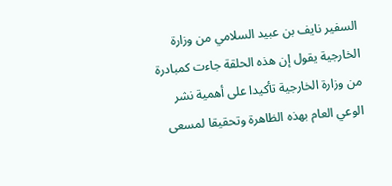السفير نايف بن عبيد السلامي من وزارة الخارجية يقول إن هذه الحلقة جاءت كمبادرة من وزارة الخارجية تأكيدا على أهمية نشر الوعي العام بهذه الظاهرة وتحقيقا لمسعى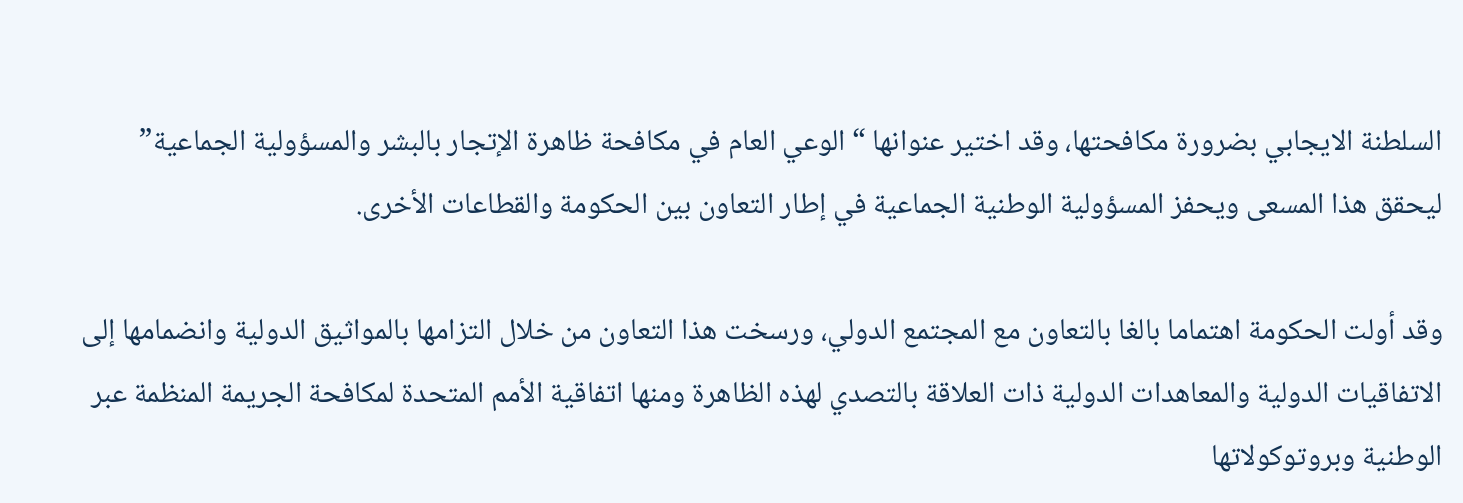السلطنة الايجابي بضرورة مكافحتها، وقد اختير عنوانها “الوعي العام في مكافحة ظاهرة الإتجار بالبشر والمسؤولية الجماعية” ليحقق هذا المسعى ويحفز المسؤولية الوطنية الجماعية في إطار التعاون بين الحكومة والقطاعات الأخرى.

وقد أولت الحكومة اهتماما بالغا بالتعاون مع المجتمع الدولي، ورسخت هذا التعاون من خلال التزامها بالمواثيق الدولية وانضمامها إلى الاتفاقيات الدولية والمعاهدات الدولية ذات العلاقة بالتصدي لهذه الظاهرة ومنها اتفاقية الأمم المتحدة لمكافحة الجريمة المنظمة عبر الوطنية وبروتوكولاتها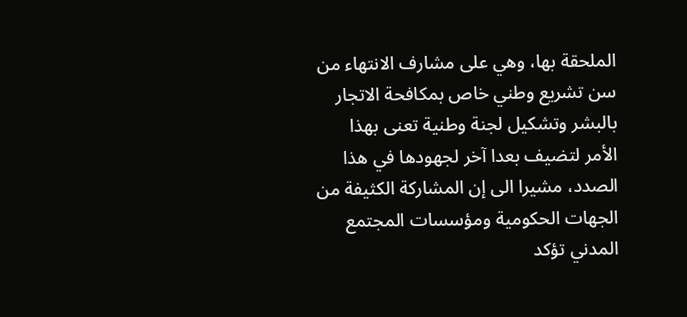الملحقة بها، وهي على مشارف الانتهاء من سن تشريع وطني خاص بمكافحة الاتجار بالبشر وتشكيل لجنة وطنية تعنى بهذا الأمر لتضيف بعدا آخر لجهودها في هذا الصدد، مشيرا الى إن المشاركة الكثيفة من الجهات الحكومية ومؤسسات المجتمع المدني تؤكد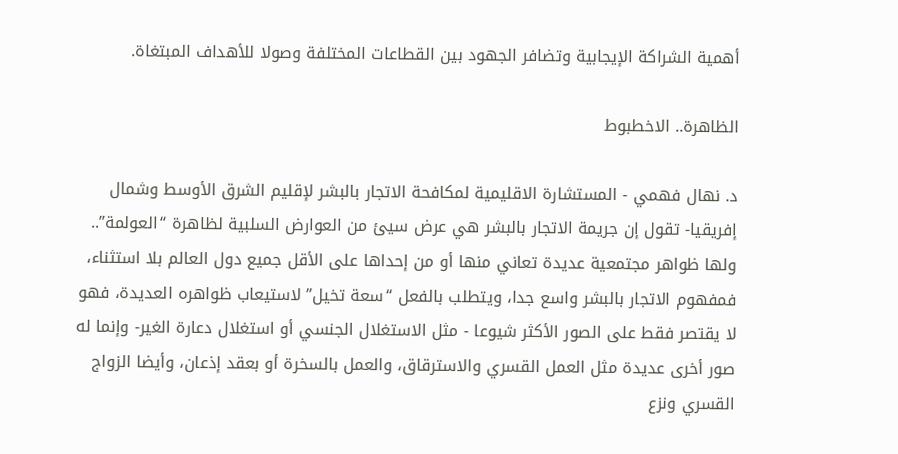أهمية الشراكة الإيجابية وتضافر الجهود بين القطاعات المختلفة وصولا للأهداف المبتغاة.

الظاهرة.. الاخطبوط

د. نهال فهمي - المستشارة الاقليمية لمكافحة الاتجار بالبشر لإقليم الشرق الأوسط وشمال إفريقيا- تقول إن جريمة الاتجار بالبشر هي عرض سيئ من العوارض السلبية لظاهرة “العولمة”.. ولها ظواهر مجتمعية عديدة تعاني منها أو من إحداها على الأقل جميع دول العالم بلا استثناء، فمفهوم الاتجار بالبشر واسع جدا، ويتطلب بالفعل “سعة تخيل” لاستيعاب ظواهره العديدة، فهو لا يقتصر فقط على الصور الأكثر شيوعا - مثل الاستغلال الجنسي أو استغلال دعارة الغير- وإنما له صور أخرى عديدة مثل العمل القسري والاسترقاق، والعمل بالسخرة أو بعقد إذعان، وأيضا الزواج القسري ونزع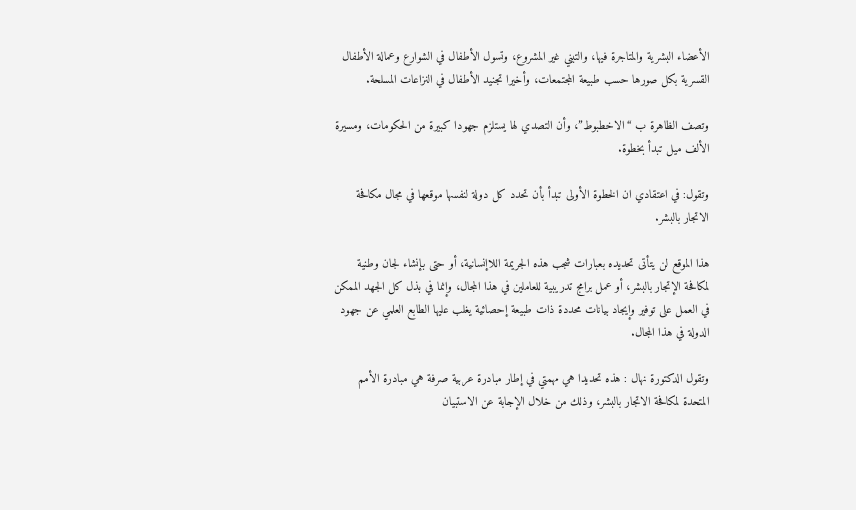الأعضاء البشرية والمتاجرة فيها، والتبني غير المشروع، وتسول الأطفال في الشوارع وعمالة الأطفال القسرية بكل صورها حسب طبيعة المجتمعات، وأخيرا تجنيد الأطفال في النزاعات المسلحة.

وتصف الظاهرة ب “الاخطبوط”، وأن التصدي لها يستلزم جهودا كبيرة من الحكومات، ومسيرة الألف ميل تبدأ بخطوة.

وتقول: في اعتقادي ان الخطوة الأولى تبدأ بأن تحدد كل دولة لنفسها موقعها في مجال مكافحة الاتجار بالبشر.

هذا الموقع لن يتأتى تحديده بعبارات شجب هذه الجريمة اللاإنسانية، أو حتى بإنشاء لجان وطنية لمكافحة الإتجار بالبشر، أو عمل برامج تدريبية للعاملين في هذا المجال، وإنما في بذل كل الجهد الممكن في العمل على توفير وإيجاد بيانات محددة ذات طبيعة إحصائية يغلب عليها الطابع العلمي عن جهود الدولة في هذا المجال.

وتقول الدكتورة نهال : هذه تحديدا هي مهمتي في إطار مبادرة عربية صرفة هي مبادرة الأمم المتحدة لمكافحة الاتجار بالبشر، وذلك من خلال الإجابة عن الاستبيان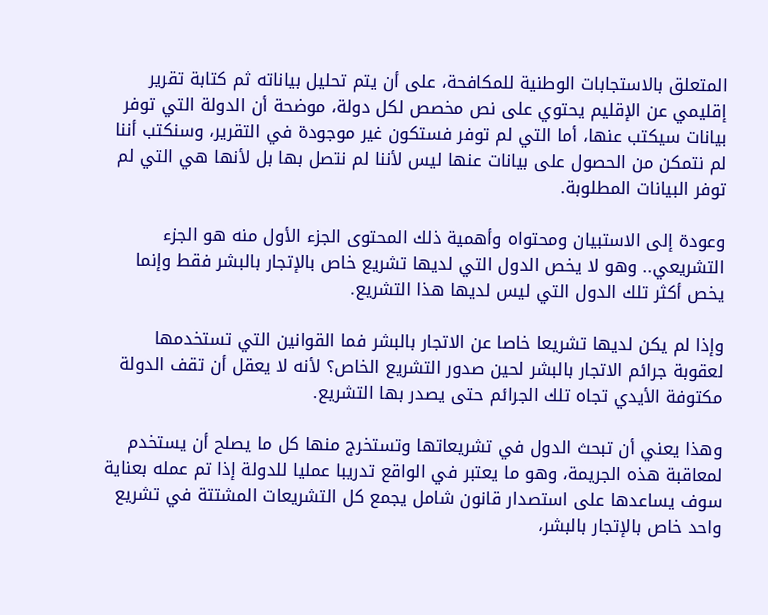المتعلق بالاستجابات الوطنية للمكافحة، على أن يتم تحليل بياناته ثم كتابة تقرير إقليمي عن الإقليم يحتوي على نص مخصص لكل دولة، موضحة أن الدولة التي توفر بيانات سيكتب عنها، أما التي لم توفر فستكون غير موجودة في التقرير، وسنكتب أننا لم نتمكن من الحصول على بيانات عنها ليس لأننا لم نتصل بها بل لأنها هي التي لم توفر البيانات المطلوبة.

وعودة إلى الاستبيان ومحتواه وأهمية ذلك المحتوى الجزء الأول منه هو الجزء التشريعي.. وهو لا يخص الدول التي لديها تشريع خاص بالإتجار بالبشر فقط وإنما يخص أكثر تلك الدول التي ليس لديها هذا التشريع.

وإذا لم يكن لديها تشريعا خاصا عن الاتجار بالبشر فما القوانين التي تستخدمها لعقوبة جرائم الاتجار بالبشر لحين صدور التشريع الخاص؟ لأنه لا يعقل أن تقف الدولة مكتوفة الأيدي تجاه تلك الجرائم حتى يصدر بها التشريع.

وهذا يعني أن تبحث الدول في تشريعاتها وتستخرج منها كل ما يصلح أن يستخدم لمعاقبة هذه الجريمة، وهو ما يعتبر في الواقع تدريبا عمليا للدولة إذا تم عمله بعناية سوف يساعدها على استصدار قانون شامل يجمع كل التشريعات المشتتة في تشريع واحد خاص بالإتجار بالبشر،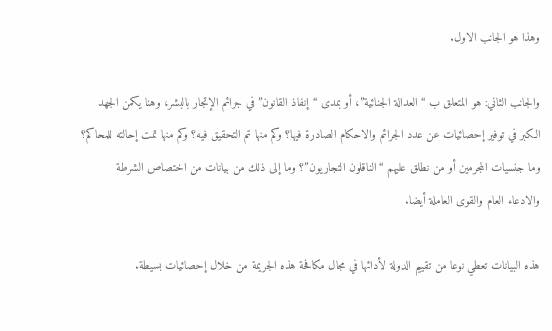وهذا هو الجانب الاول.

والجانب الثاني: هو المتعلق ب “العدالة الجنائية”، أو بمدى “إنفاذ القانون” في جرائم الإتجار بالبشر، وهنا يكمن الجهد الكبر في توفير إحصائيات عن عدد الجرائم والاحكام الصادرة فيها؟ وكم منها تم التحقيق فيه؟ وكم منها تمت إحالته للمحاكم؟ وما جنسيات المجرمين أو من نطلق عليهم “الناقلون التجاريون”؟ وما إلى ذلك من بيانات من اختصاص الشرطة والادعاء العام والقوى العاملة أيضا.

هذه البيانات تعطي نوعا من تقييم الدولة لأدائها في مجال مكافحة هذه الجريمة من خلال إحصائيات بسيطة.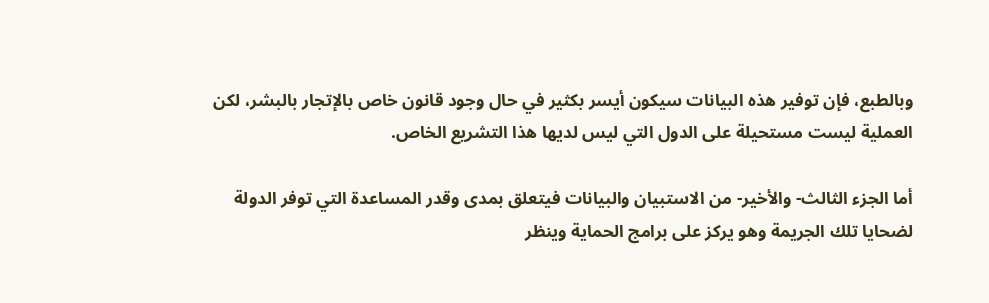وبالطبع، فإن توفير هذه البيانات سيكون أيسر بكثير في حال وجود قانون خاص بالإتجار بالبشر، لكن العملية ليست مستحيلة على الدول التي ليس لديها هذا التشريع الخاص.

أما الجزء الثالث- والأخير- من الاستبيان والبيانات فيتعلق بمدى وقدر المساعدة التي توفر الدولة لضحايا تلك الجريمة وهو يركز على برامج الحماية وينظر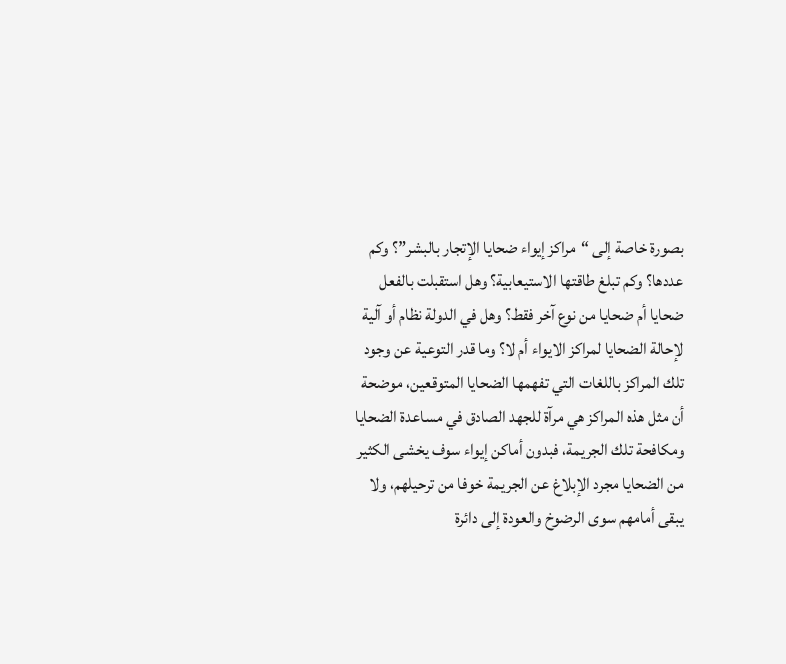بصورة خاصة إلى “مراكز إيواء ضحايا الإتجار بالبشر”؟ وكم عددها؟ وكم تبلغ طاقتها الاستيعابية؟ وهل استقبلت بالفعل ضحايا أم ضحايا من نوع آخر فقط؟ وهل في الدولة نظام أو آلية لإحالة الضحايا لمراكز الايواء أم لا؟ وما قدر التوعية عن وجود تلك المراكز باللغات التي تفهمها الضحايا المتوقعين، موضحة أن مثل هذه المراكز هي مرآة للجهد الصادق في مساعدة الضحايا ومكافحة تلك الجريمة، فبدون أماكن إيواء سوف يخشى الكثير من الضحايا مجرد الإبلاغ عن الجريمة خوفا من ترحيلهم، ولا يبقى أمامهم سوى الرضوخ والعودة إلى دائرة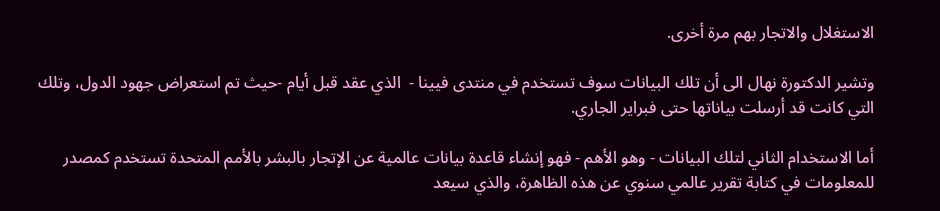الاستغلال والاتجار بهم مرة أخرى.

وتشير الدكتورة نهال الى أن تلك البيانات سوف تستخدم في منتدى فيينا -  الذي عقد قبل أيام -حيث تم استعراض جهود الدول، وتلك التي كانت قد أرسلت بياناتها حتى فبراير الجاري.

أما الاستخدام الثاني لتلك البيانات - وهو الأهم - فهو إنشاء قاعدة بيانات عالمية عن الإتجار بالبشر بالأمم المتحدة تستخدم كمصدر للمعلومات في كتابة تقرير عالمي سنوي عن هذه الظاهرة، والذي سيعد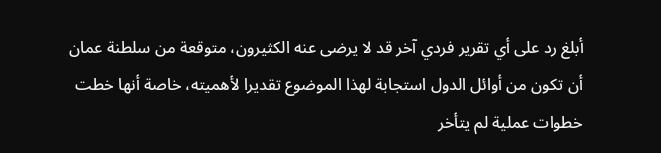أبلغ رد على أي تقرير فردي آخر قد لا يرضى عنه الكثيرون، متوقعة من سلطنة عمان أن تكون من أوائل الدول استجابة لهذا الموضوع تقديرا لأهميته، خاصة أنها خطت خطوات عملية لم يتأخر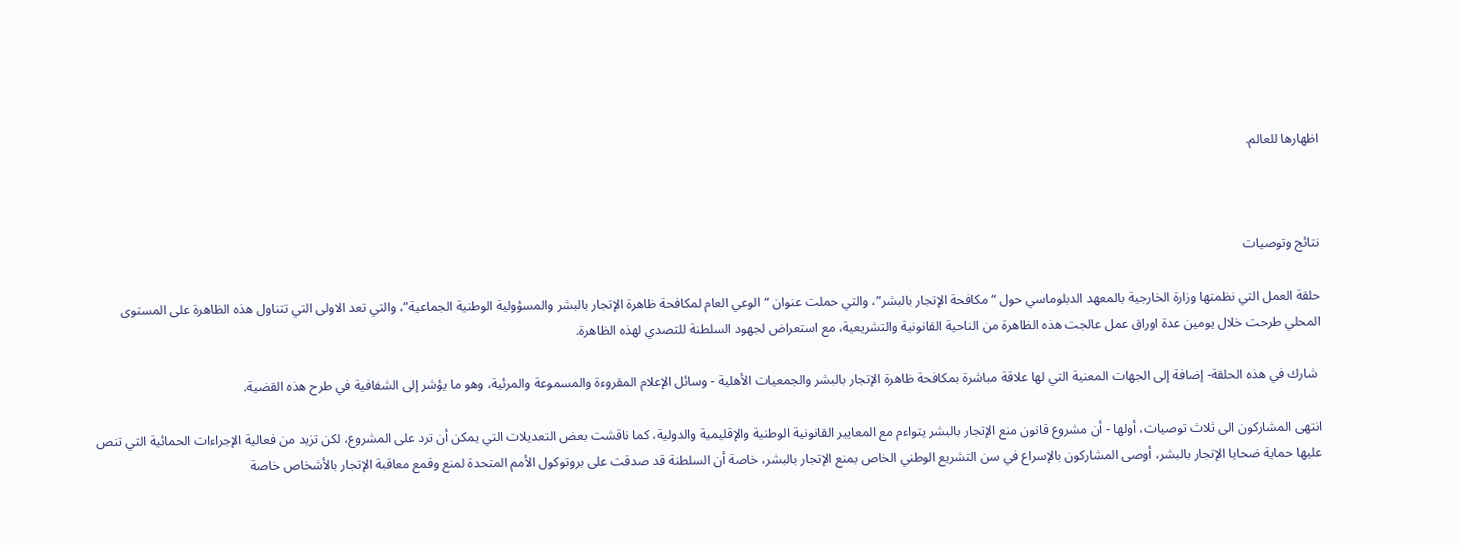اظهارها للعالم.



نتائج وتوصيات

حلقة العمل التي نظمتها وزارة الخارجية بالمعهد الدبلوماسي حول “مكافحة الإتجار بالبشر”، والتي حملت عنوان “الوعي العام لمكافحة ظاهرة الإتجار بالبشر والمسؤولية الوطنية الجماعية”، والتي تعد الاولى التي تتناول هذه الظاهرة على المستوى المحلي طرحت خلال يومين عدة اوراق عمل عالجت هذه الظاهرة من الناحية القانونية والتشريعية، مع استعراض لجهود السلطنة للتصدي لهذه الظاهرة.

 شارك في هذه الحلقة- إضافة إلى الجهات المعنية التي لها علاقة مباشرة بمكافحة ظاهرة الإتجار بالبشر والجمعيات الأهلية - وسائل الإعلام المقروءة والمسموعة والمرئية، وهو ما يؤشر إلى الشفافية في طرح هذه القضية.

انتهى المشاركون الى ثلاث توصيات، أولها - أن مشروع قانون منع الإتجار بالبشر يتواءم مع المعايير القانونية الوطنية والإقليمية والدولية، كما ناقشت بعض التعديلات التي يمكن أن ترد على المشروع، لكن تزيد من فعالية الإجراءات الحمائية التي تنص عليها حماية ضحايا الإتجار بالبشر، أوصى المشاركون بالإسراع في سن التشريع الوطني الخاص بمنع الإتجار بالبشر، خاصة أن السلطنة قد صدقت على بروتوكول الأمم المتحدة لمنع وقمع معاقبة الإتجار بالأشخاص خاصة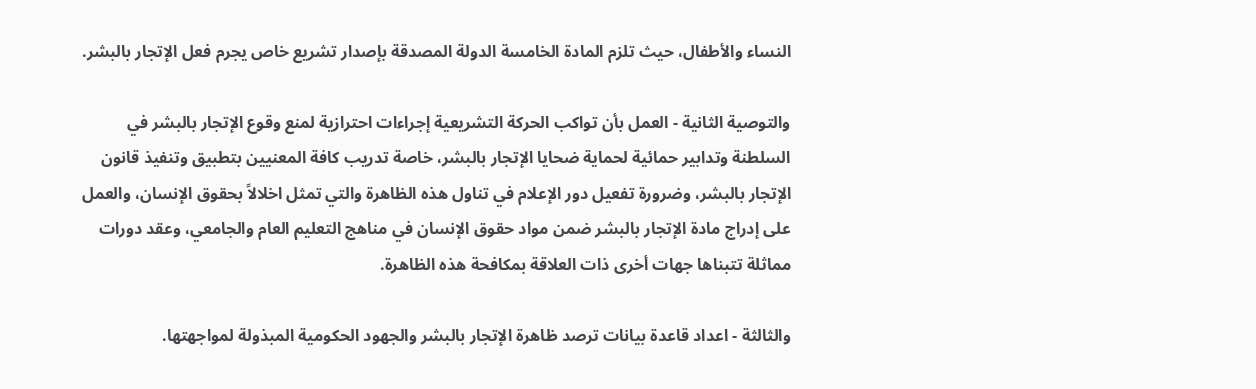النساء والأطفال، حيث تلزم المادة الخامسة الدولة المصدقة بإصدار تشريع خاص يجرم فعل الإتجار بالبشر.

والتوصية الثانية - العمل بأن تواكب الحركة التشريعية إجراءات احترازية لمنع وقوع الإتجار بالبشر في السلطنة وتدابير حمائية لحماية ضحايا الإتجار بالبشر، خاصة تدريب كافة المعنيين بتطبيق وتنفيذ قانون الإتجار بالبشر، وضرورة تفعيل دور الإعلام في تناول هذه الظاهرة والتي تمثل اخلالاً بحقوق الإنسان، والعمل على إدراج مادة الإتجار بالبشر ضمن مواد حقوق الإنسان في مناهج التعليم العام والجامعي، وعقد دورات مماثلة تتبناها جهات أخرى ذات العلاقة بمكافحة هذه الظاهرة.

والثالثة - اعداد قاعدة بيانات ترصد ظاهرة الإتجار بالبشر والجهود الحكومية المبذولة لمواجهتها.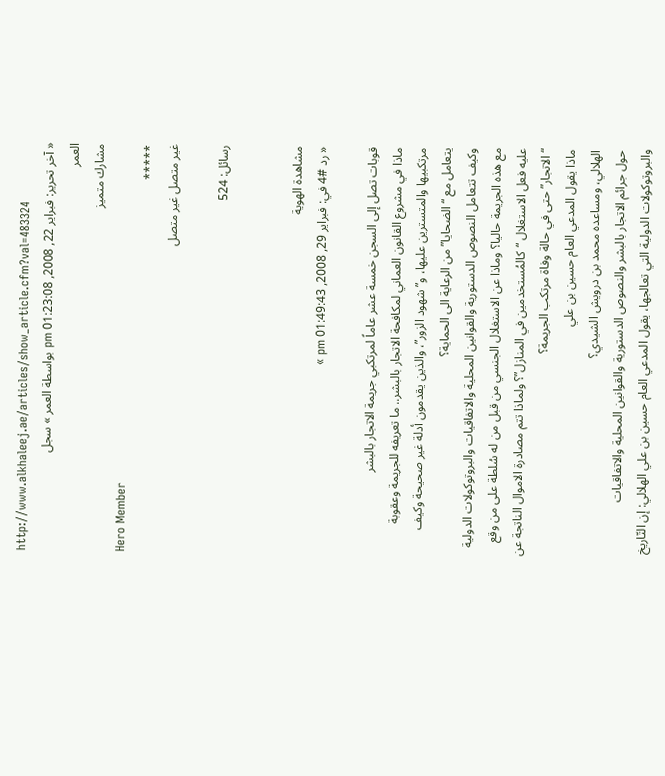http://www.alkhaleej.ae/articles/show_article.cfm?val=483324
« آخر تحرير: فبراير 22, 2008, 01:23:08 pm بواسطة العمر » سجل
العمر
مشارك متميز
Hero Member
*****
غير متصل غير متصل

رسائل: 524


مشاهدة الهوية
« رد #4 في: فبراير 29, 2008, 01:49:43 pm »

قوبات تصل إلى السجن خمسة عشر عاماً لمرتكبي جريمة الاتجار بالبشر
ماذا في مشروع القانون العماني لمكافحة الاتجار بالبشر.. ما تعريفه للجريمة وعقوبة مرتكبيها والمتسترين عليها، و”شهود الزور”، والذين يقدمون أدلة غير صحيحة وكيف يتعامل مع “الضحايا” من الرعاية الى الحماية؟
وكيف تتعامل النصوص الدستورية والقوانين المحلية والاتفاقيات والبروتوكولات الدولية مع هذه الجريمة حاليا؟ وماذا عن الاستغلال الجنسي من قبل من له سُلطة على من وقع عليه فعل الاستغلال “كالمُستخدمين في المنازل”؟ ولماذا تتم مصادرة الاموال الناتجة عن “الاتجار” حتى في حالة وفاة مرتكب الجريمة؟
ماذا يقول المدعي العام حسين بن علي
الهلالي، ومساعده محمد بن درويش الشيدي؟
حول جرائم الاتجار بالبشر والنصوص الدستورية والقوانين المحلية والاتفاقيات والبروتوكولات الدولية التي تعالجها، يقول المدعي العام حسين بن علي الهلالي: إن التّاريخ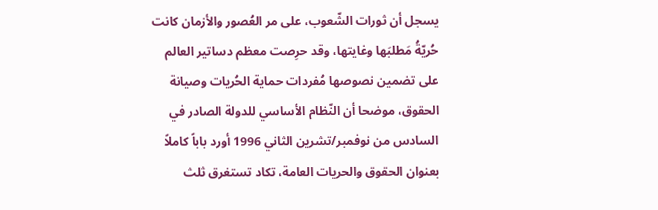يسجل أن ثورات الشّعوب، على مر العُصور والأزمان كانت حُريّةُ مَطلبَها وغايتها، وقد حرِصت معظم دساتير العالم على تضمين نصوصها مُفردات حماية الحُريات وصيانة الحقوق، موضحا أن النّظام الأساسي للدولة الصادر في السادس من نوفمبر/تشرين الثاني 1996 أورد باباً كاملاً بعنوان الحقوق والحريات العامة، تكاد تستغرق ثلث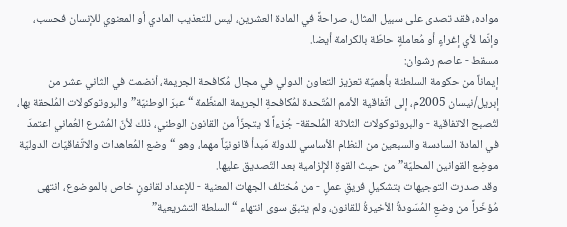مواده، فقد تصدى على سبيل المثال، صراحةً في المادة العشرين، ليس للتعذيب المادي أو المعنوي للإنسان فحسب، وإنّما لأي إغراءٍ أو مُعاملةٍ حاطّة بالكرامة أيضا.
مسقط - عاصم رشوان:
إيماناً من حكومة السلطنة بأهميّة تعزيز التعاون الدولي في مجال مُكافحة الجريمة، اْنضمت في الثاني عشر من إبريل/نيسان 2005م، إلى اتّفاقية الأمم المُتّحدة لمُكافحةِ الجريمة المنظّمة “عبرَ الوطنيّة” والبروتوكولات المُلحقة بها، لتُصبح الاتفاقية - والبروتوكولات الثلاثة المُلحقة- جُزءاً لا يتجزّأ من القانون الوطني، ذلك لأنّ المُشرع العُماني اعتمدَ في المادة السادسة والسبعين من النظام الأساسي للدولة مَبدأ قانونيّاً مهما، وهو “وضع المُعاهدات والاتّفاقيّات الدوليّة موضِع القوانين المحليّة” من حيث القوةِ الإلزامية بعد التّصديق عليها.
وقد صدرت التوجيهات بتشكيلِ فريقِ عملٍ - من مُختلف الجهات المعنية - للإعداد لقانونٍ خاص بالموضوع، انتهى مُؤخّراً من وضعِ المُسَودةُ الأخيرةُ للقانون، ولم يتبق سوى انتهاء “السلطة التشريعية”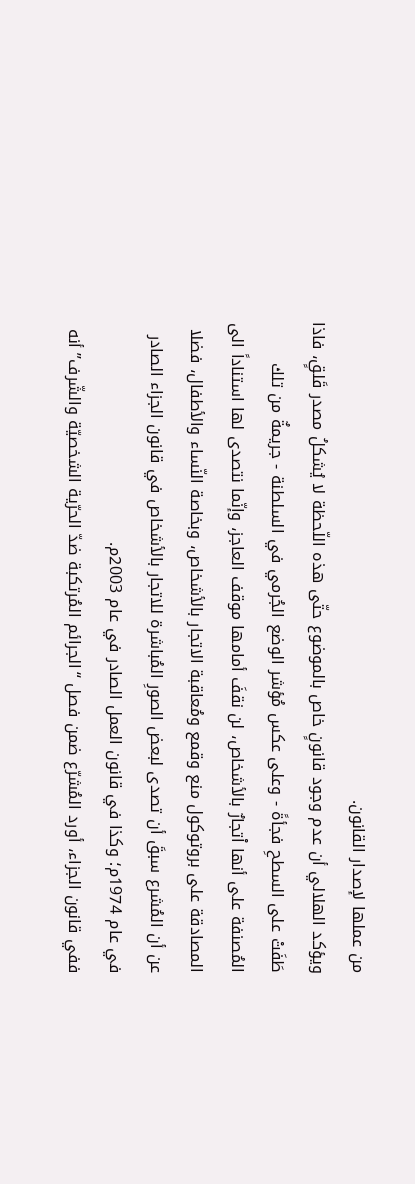من عملها لإصدار القانون.
ويؤكد الهلالي أن عدم وجود قانونٍ خاص بالموضوع حتّى هذه اللّحظة لا يُشكلُ مصدر قَلقٍ، فاذا طَفَتْ على السطحِ فجأةً - وعلى عكس مُؤشر الوضع الجُرمي في السلطنة - جريمةٌ من تلك المُصنفة على أنها اْتجارٌ بالأشخاص، لن نقفَ أمامها موقف العاجز، وإنّما نتصدى لها استناداً الى المصادقة على بروتوكول منع وقمع ومُعاقبة الاتجار بالأشخاص، وبخاصة النّساء والأطفال، فضلا عن أن المُشرع سبقَ أن تصدى لبعض الصورِ المُباشرة للاتجار بالأشخاص في قانون الجزاء الصادر في عام 1974م؛ وكذا في قانون العمل الصادر في عام 2003م.
ففي قانون الجزاء، أورد المُشرّع ضمن فصل “الجرائم المُرتكبة ضدّ الحرّية الشخصيّة والشّرف” أنه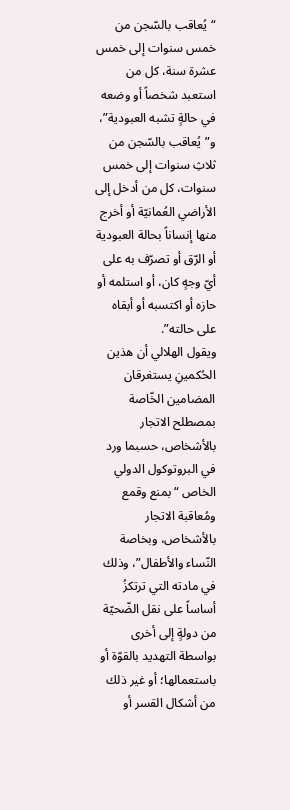“يُعاقب بالسّجن من خمس سنوات إلى خمس عشرة سنة، كل من استعبد شخصاً أو وضعه في حالةٍ تشبه العبودية”، و”يُعاقب بالسّجن من ثلاثِ سنوات إلى خمس سنوات، كل من أدخل إلى الأراضي العُمانيّة أو أخرج منها إنساناً بحالة العبودية أو الرّق أو تصرّف به على أيّ وجهٍ كان، أو استلمه أو حازه أو اكتسبه أو أبقاه على حالته”.
ويقول الهلالي أن هذين الحُكمينِ يستغرقان المضامين الخّاصة بمصطلح الاتجار بالأشخاص، حسبما ورد في البروتوكول الدولي الخاص “بمنع وقمع ومُعاقبة الاتجار بالأشخاص، وبخاصة النّساء والأطفال”، وذلك في مادته التي ترتكزُ أساساً على نقل الضّحيّة من دولةٍ إلى أخرى بواسطة التهديد بالقوّة أو باستعمالها؛ أو غير ذلك من أشكال القسر أو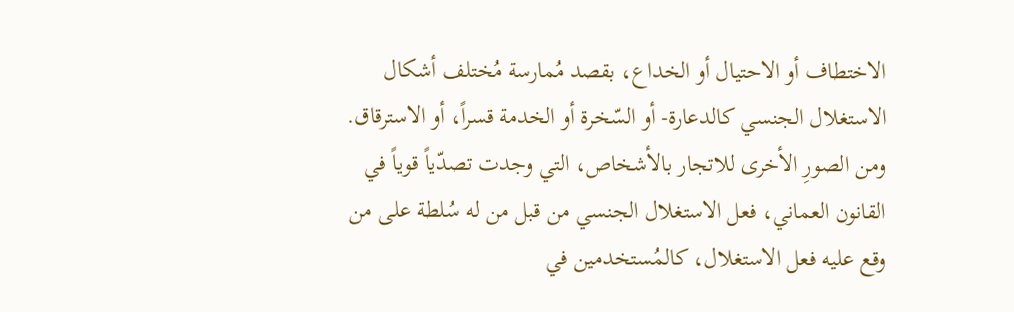الاختطاف أو الاحتيال أو الخداع، بقصد مُمارسة مُختلف أشكال الاستغلال الجنسي كالدعارة- أو السّخرة أو الخدمة قسراً، أو الاسترقاق.
ومن الصورِ الأخرى للاتجار بالأشخاص، التي وجدت تصدّياً قوياً في القانون العماني، فعل الاستغلال الجنسي من قبل من له سُلطة على من وقع عليه فعل الاستغلال، كالمُستخدمين في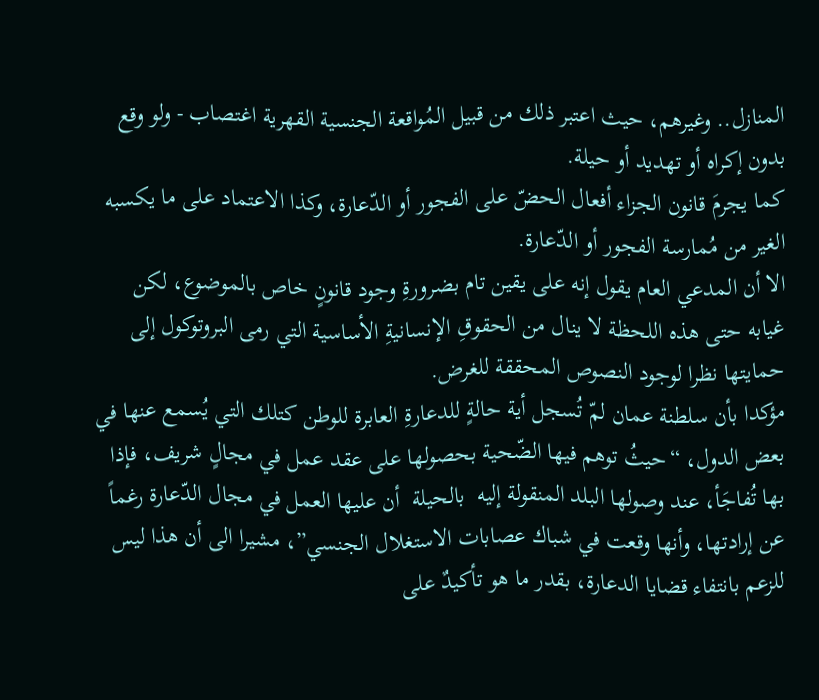المنازل.. وغيرهم، حيث اعتبر ذلك من قبيل المُواقعة الجنسية القهرية اغتصاب - ولو وقع بدون إكراه أو تهديد أو حيلة.
كما يجرمَ قانون الجزاء أفعال الحضّ على الفجور أو الدّعارة، وكذا الاعتماد على ما يكسبه الغير من مُمارسة الفجور أو الدّعارة.
الا أن المدعي العام يقول إنه على يقين تام بضرورةِ وجود قانونٍ خاص بالموضوع، لكن غيابه حتى هذه اللحظة لا ينال من الحقوقِ الإنسانيةِ الأساسية التي رمى البروتوكول إلى حمايتها نظرا لوجود النصوص المحققة للغرض.
مؤكدا بأن سلطنة عمان لمّ تُسجل أية حالةٍ للدعارةِ العابرة للوطن كتلك التي يُسمع عنها في بعض الدول، “حيثُ توهم فيها الضّحية بحصولها على عقد عمل في مجالٍ شريف، فإذا بها تُفاجَأ، عند وصولها البلد المنقولة إليه  بالحيلة  أن عليها العمل في مجال الدّعارة رغماً عن إرادتها، وأنها وقعت في شباك عصابات الاستغلال الجنسي”، مشيرا الى أن هذا ليس للزعم بانتفاء قضايا الدعارة، بقدر ما هو تأكيدٌ على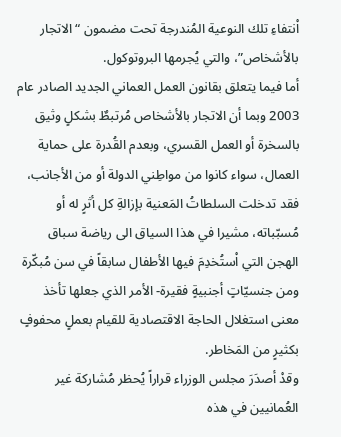اْنتفاءِ تلك النوعية المُندرجة تحت مضمون “الاتجار بالأشخاص”، والتي يُجرمها البروتوكول.
أما فيما يتعلق بقانون العمل العماني الجديد الصادر عام 2003 وبما أن الاتجار بالأشخاص مُرتبطٌ بشكلٍ وثيق بالسخرة أو العمل القسري، وبعدم القُدرة على حماية العمال، سواء كانوا من مواطِني الدولة أو من الأجانب، فقد تدخلت السلطاتُ المَعنية بإزالةِ كل أثرٍ له أو مُسبّباته، مشيرا في هذا السياق الى رياضة سباق الهجن التي اْستُخدِمَ فيها الأطفال سابقاً في سن مُبكّرة ومن جنسيّاتٍ أجنبيةٍ فقيرة- الأمر الذي جعلها تأخذ معنى استغلال الحاجة الاقتصادية للقيام بعملٍ محفوفٍ بكثيرٍ من المَخاطر.
وقدْ أصدَرَ مجلس الوزراء قراراً يُحظر مُشاركة غير العُمانيين في هذه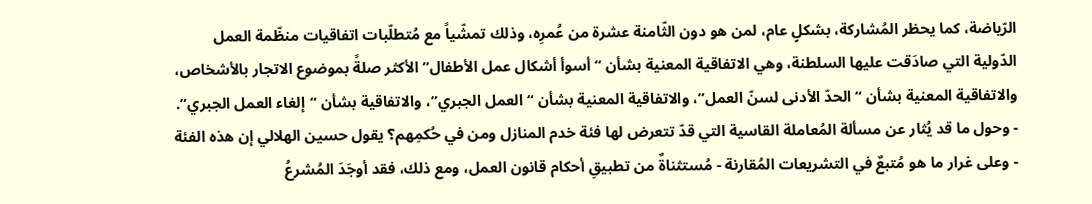الرّياضة، كما يحظر المُشاركة، بشكلٍ عام، لمن هو دون الثّامنة عشرة من عُمرِه، وذلك تمشّياً مع مُتطلّبات اتفاقيات منظّمة العمل الدّولية التي صادَقت عليها السلطنة، وهي الاتفاقية المعنية بشأن “أسوأ أشكال عمل الأطفال” الأكثر صلةً بموضوع الاتجار بالأشخاص، والاتفاقية المعنية بشأن “الحدّ الأدنى لسنّ العمل”، والاتفاقية المعنية بشأن “العمل الجبري”، والاتفاقية بشأن “إلغاء العمل الجبري”.
- وحول ما قد يُثار عن مسألة المُعاملة القاسية التي قدّ تتعرض لها فئة خدم المنازل ومن في حُكمِهم؟ يقول حسين الهلالي إن هذه الفئة - وعلى غرار ما هو مُتبعٌ في التشريعات المُقارنة - مُستثناةٌ من تطبيقِ أحكام قانون العمل، ومع ذلك، فقد أوجَدَ المُشرعُ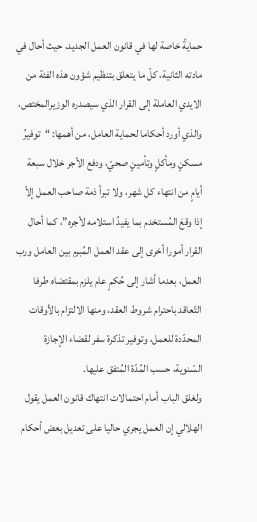حمايةً خاصة لها في قانون العمل الجديد، حيث أحال في مادته الثانية، كلّ ما يتعلق بتنظيم شؤون هذه الفئة من الايدي العاملة إلى القرار الذي سيصدره الوزيرالمختص، والذي أورد أحكاما لحماية العامل، من أهمها: “توفيرُ مسكنٍ ومأكلٍ وتأمينٍ صحيّ، ودفع الأجر خلال سبعة أيامٍ من انتهاء كل شهر، ولا تبرأ ذمة صاحب العمل إلاّ إذا وقعَ المُستخدم بما يفيدُ استلامه لأجره”، كما أحال القرار أمورا أخرى إلى عقد العمل المُبرم بين العامل ورب العمل، بعدما أشار إلى حُكمٍ عام يلزم بمقتضاه طرفا التّعاقد باحترام شروط العقد، ومنها الالتزام بالأوقات المحدّدة للعمل، وتوفير تذكرة سفر لقضاء الإجازة السّنوية، حسب المُدّة المُتفق عليها.
ولغلق الباب أمام احتمالات انتهاك قانون العمل يقول الهلالي إن العمل يجري حاليا على تعديل بعض أحكام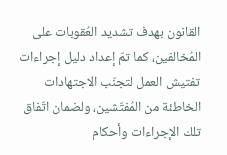القانون بهدف تشديد العُقوبات على المُخالفين، كما تمّ إعداد دليل إجراءات تفتيش العمل لتجنّب الاجتهادات الخاطئة من المُفتّشين، ولضمان اتّفاق تلك الإجراءات وأحكام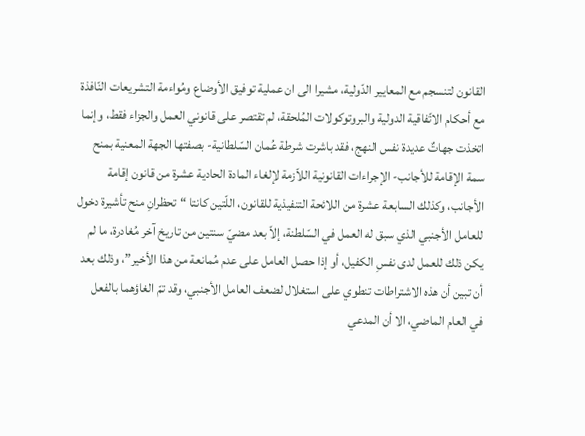القانون لتنسجم مع المعايير الدّولية، مشيرا الى ان عملية توفيق الأوضاع ومُواءمة التشريعات النّافذة مع أحكام الاتّفاقية الدولية والبروتوكولات المُلحقة، لم تقتصر على قانوني العمل والجزاء فقط، وإنما اتخذت جهاتٌ عديدة نفس النهج، فقد باشرت شرطة عُمان السّلطانية- بصفتها الجهة المعنية بمنح سمة الإقامة للأجانب- الإجراءات القانونية اللاّزمة لإلغاء المادة الحادية عشرة من قانون إقامة الأجانب، وكذلك السابعة عشرة من اللائحة التنفيذية للقانون، اللّتين كانتا “تحظرانِ منح تأشيرة دخول للعامل الأجنبي الذي سبق له العمل في السّلطنة، إلاّ بعد مضيّ سنتين من تاريخ آخر مُغادرة، ما لم يكن ذلك للعمل لدى نفسِ الكفيل، أو إذا حصل العامل على عدم مُمانعة من هذا الأخير”، وذلك بعد أن تبين أن هذه الاشتراطات تنطوي على استغلال لضعف العامل الأجنبي، وقد تمّ الغاؤهما بالفعل في العام الماضي، الا أن المدعي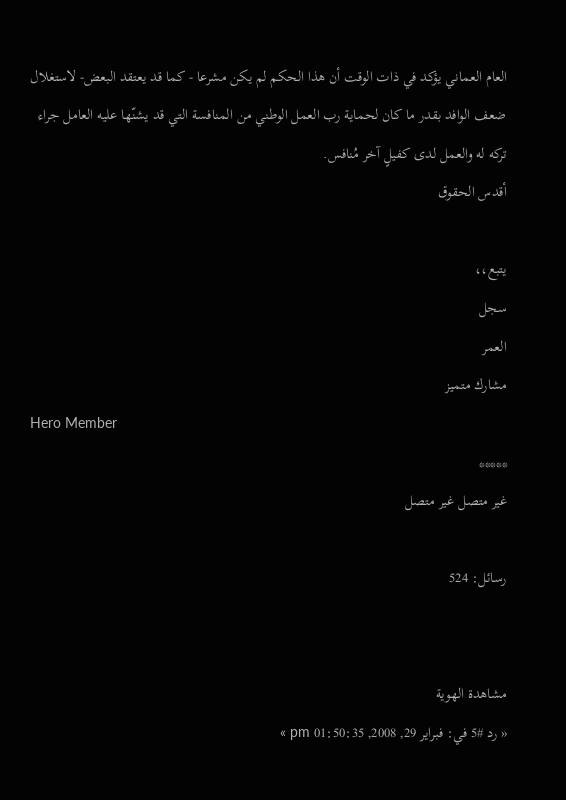العام العماني يؤكد في ذات الوقت أن هذا الحكم لم يكن مشرعا - كما قد يعتقد البعض- لاستغلال ضعف الوافد بقدر ما كان لحماية رب العمل الوطني من المنافسة التي قد يشنّها عليه العامل جراء تركه له والعمل لدى كفيلٍ آخر مُنافس.
أقدس الحقوق

يتبع،،
سجل
العمر
مشارك متميز
Hero Member
*****
غير متصل غير متصل

رسائل: 524


مشاهدة الهوية
« رد #5 في: فبراير 29, 2008, 01:50:35 pm »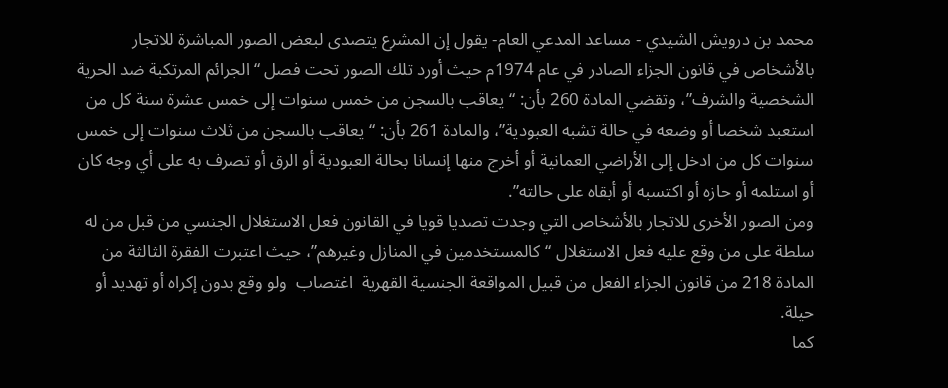محمد بن درويش الشيدي - مساعد المدعي العام- يقول إن المشرع يتصدى لبعض الصور المباشرة للاتجار بالأشخاص في قانون الجزاء الصادر في عام 1974م حيث أورد تلك الصور تحت فصل “الجرائم المرتكبة ضد الحرية الشخصية والشرف”، وتقضي المادة 260 بأن: “يعاقب بالسجن من خمس سنوات إلى خمس عشرة سنة كل من استعبد شخصا أو وضعه في حالة تشبه العبودية”، والمادة 261 بأن: “يعاقب بالسجن من ثلاث سنوات إلى خمس سنوات كل من ادخل إلى الأراضي العمانية أو أخرج منها إنسانا بحالة العبودية أو الرق أو تصرف به على أي وجه كان أو استلمه أو حازه أو اكتسبه أو أبقاه على حالته”.
ومن الصور الأخرى للاتجار بالأشخاص التي وجدت تصديا قويا في القانون فعل الاستغلال الجنسي من قبل من له سلطة على من وقع عليه فعل الاستغلال “كالمستخدمين في المنازل وغيرهم”، حيث اعتبرت الفقرة الثالثة من المادة 218 من قانون الجزاء الفعل من قبيل المواقعة الجنسية القهرية  اغتصاب  ولو وقع بدون إكراه أو تهديد أو حيلة.
كما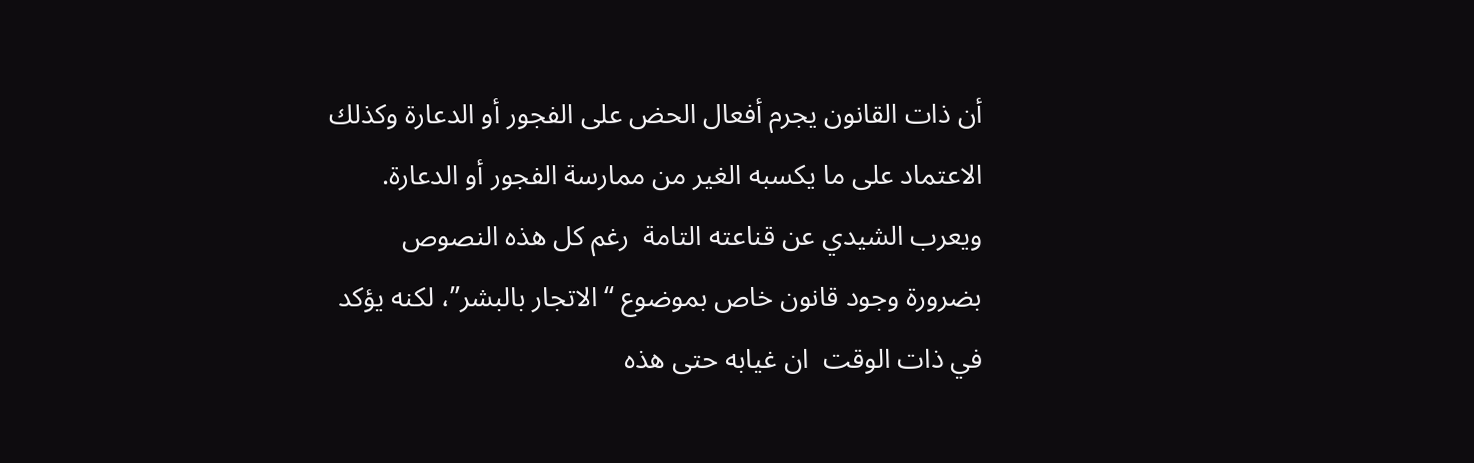أن ذات القانون يجرم أفعال الحض على الفجور أو الدعارة وكذلك الاعتماد على ما يكسبه الغير من ممارسة الفجور أو الدعارة.
ويعرب الشيدي عن قناعته التامة  رغم كل هذه النصوص  بضرورة وجود قانون خاص بموضوع “الاتجار بالبشر”، لكنه يؤكد  في ذات الوقت  ان غيابه حتى هذه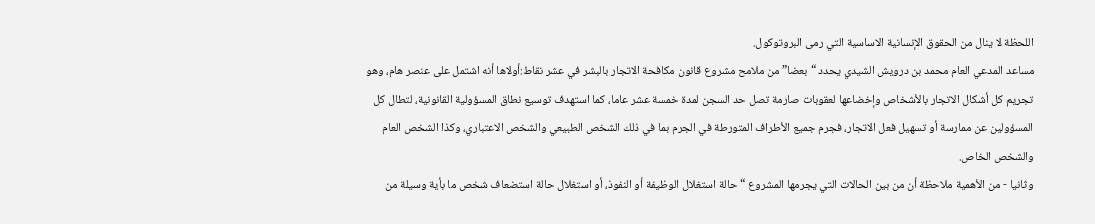اللحظة لا ينال من الحقوق الإنسانية الاساسية التي رمى البروتوكول.
مساعد المدعي العام محمد بن درويش الشيدي يحدد “بعضا” من ملامح مشروع قانون مكافحة الاتجار بالبشر في عشر نقاط:أولاها أنه اشتمل على عنصر هام، وهو تجريم كل أشكال الاتجار بالأشخاص وإخضاعها لعقوبات صارمة تصل حد السجن لمدة خمسة عشر عاما، كما استهدف توسيع نطاق المسؤولية القانونية، لتطال كل المسؤولين عن ممارسة أو تسهيل فعل الاتجار، فجرم جميع الأطراف المتورطة في الجرم بما في ذلك الشخص الطبيعي والشخص الاعتباري، وكذا الشخص العام والشخص الخاص.
وثانيا - من الأهمية ملاحظة أن من بين الحالات التي يجرمها المشروع “حالة استغلال الوظيفة أو النفوذ، أو استغلال حالة استضعاف شخص ما بأية وسيلة من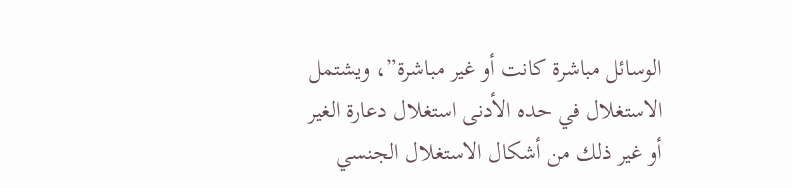الوسائل مباشرة كانت أو غير مباشرة”، ويشتمل الاستغلال في حده الأدنى استغلال دعارة الغير أو غير ذلك من أشكال الاستغلال الجنسي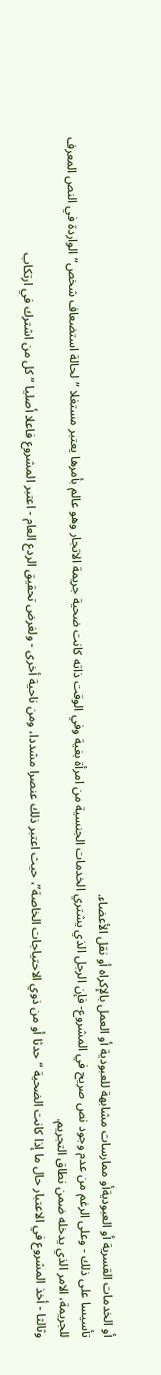أو الخدمات القسرية أو العبوديةأو ممارسات مشابهة للعبودية أو العمل بالإكراه أو نقل الأعضاء.
تأسيسا على ذلك - وعلى الرغم من عدم وجود نص صريح في المشروع- فإن الرجل الذي يشتري الخدمات الجنسية من امرأة بغية وفي الوقت ذاته كانت ضحية جريمة الاتجار وهو عالم بأمرها يعتبر مستغلا “لحالة استضعاف شخص” الواردة في النص المعرف للجريمة، الامر الذي يدخله ضمن نطاق التجريم.
وثالثا - أخذ المشروع في الاعتبار حال ما إذا كانت الضحية “حدثا أو من ذوي الاحتياجات الخاصة”، حيث اعتبر ذلك عنصرا مشددا، ومن ناحية أخرى - ولغرض تحقيق الردع العام - اعتبر المشروع فاعلا أصليا “كل من اشترك في ارتكاب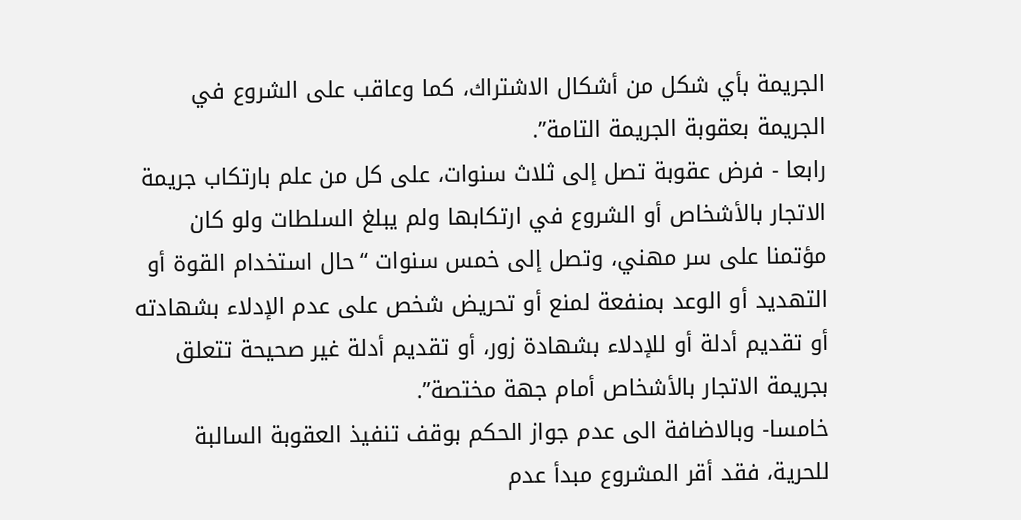الجريمة بأي شكل من أشكال الاشتراك، كما وعاقب على الشروع في الجريمة بعقوبة الجريمة التامة”.
رابعا - فرض عقوبة تصل إلى ثلاث سنوات، على كل من علم بارتكاب جريمة الاتجار بالأشخاص أو الشروع في ارتكابها ولم يبلغ السلطات ولو كان مؤتمنا على سر مهني، وتصل إلى خمس سنوات “حال استخدام القوة أو التهديد أو الوعد بمنفعة لمنع أو تحريض شخص على عدم الإدلاء بشهادته أو تقديم أدلة أو للإدلاء بشهادة زور، أو تقديم أدلة غير صحيحة تتعلق بجريمة الاتجار بالأشخاص أمام جهة مختصة”.
خامسا- وبالاضافة الى عدم جواز الحكم بوقف تنفيذ العقوبة السالبة للحرية، فقد أقر المشروع مبدأ عدم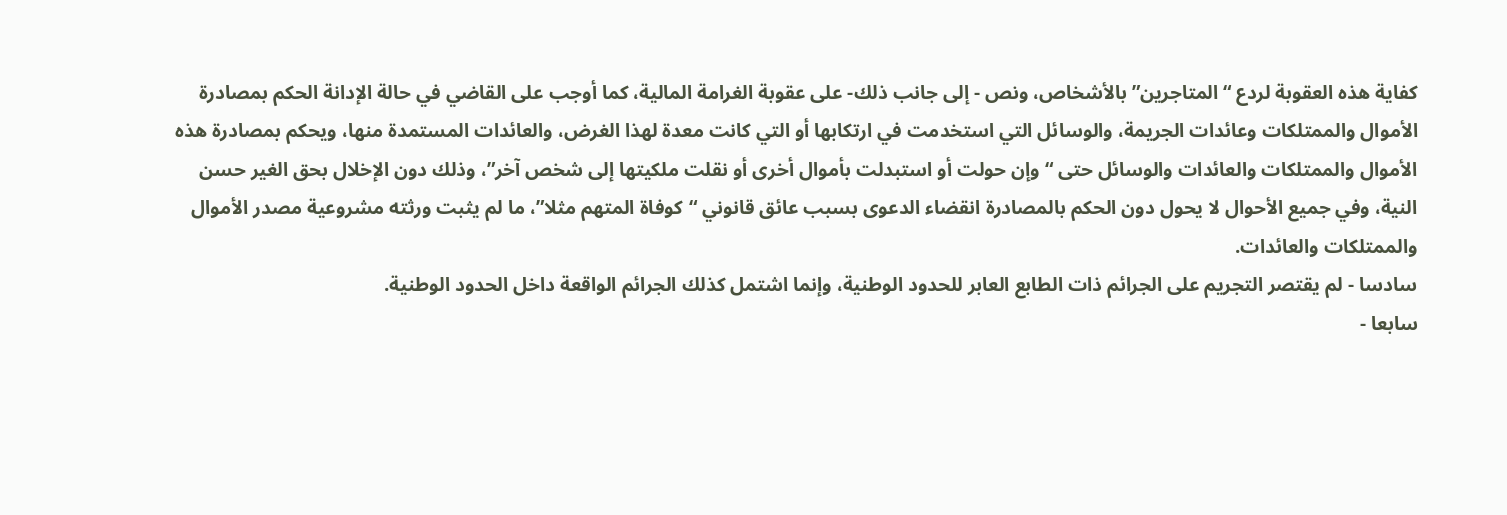كفاية هذه العقوبة لردع “المتاجرين” بالأشخاص، ونص - إلى جانب ذلك- على عقوبة الغرامة المالية، كما أوجب على القاضي في حالة الإدانة الحكم بمصادرة الأموال والممتلكات وعائدات الجريمة، والوسائل التي استخدمت في ارتكابها أو التي كانت معدة لهذا الغرض، والعائدات المستمدة منها، ويحكم بمصادرة هذه الأموال والممتلكات والعائدات والوسائل حتى “وإن حولت أو استبدلت بأموال أخرى أو نقلت ملكيتها إلى شخص آخر”، وذلك دون الإخلال بحق الغير حسن النية، وفي جميع الأحوال لا يحول دون الحكم بالمصادرة انقضاء الدعوى بسبب عائق قانوني “كوفاة المتهم مثلا”، ما لم يثبت ورثته مشروعية مصدر الأموال والممتلكات والعائدات.
سادسا - لم يقتصر التجريم على الجرائم ذات الطابع العابر للحدود الوطنية، وإنما اشتمل كذلك الجرائم الواقعة داخل الحدود الوطنية.
سابعا -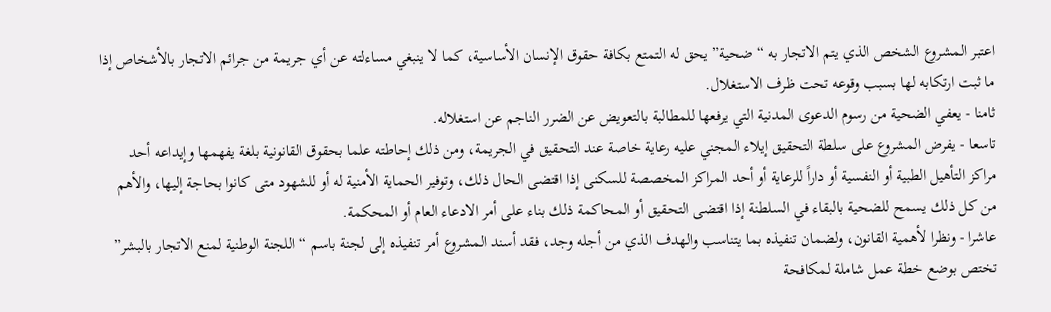اعتبر المشروع الشخص الذي يتم الاتجار به “ضحية” يحق له التمتع بكافة حقوق الإنسان الأساسية، كما لا ينبغي مساءلته عن أي جريمة من جرائم الاتجار بالأشخاص إذا ما ثبت ارتكابه لها بسبب وقوعه تحت ظرف الاستغلال.
ثامنا - يعفي الضحية من رسوم الدعوى المدنية التي يرفعها للمطالبة بالتعويض عن الضرر الناجم عن استغلاله.
تاسعا - يفرض المشروع على سلطة التحقيق إيلاء المجني عليه رعاية خاصة عند التحقيق في الجريمة، ومن ذلك إحاطته علما بحقوق القانونية بلغة يفهمها وإيداعه أحد مراكز التأهيل الطبية أو النفسية أو داراً للرعاية أو أحد المراكز المخصصة للسكنى إذا اقتضى الحال ذلك، وتوفير الحماية الأمنية له أو للشهود متى كانوا بحاجة إليها، والأهم من كل ذلك يسمح للضحية بالبقاء في السلطنة إذا اقتضى التحقيق أو المحاكمة ذلك بناء على أمر الادعاء العام أو المحكمة.
عاشرا - ونظرا لأهمية القانون، ولضمان تنفيذه بما يتناسب والهدف الذي من أجله وجد، فقد أسند المشروع أمر تنفيذه إلى لجنة باسم “اللجنة الوطنية لمنع الاتجار بالبشر” تختص بوضع خطة عمل شاملة لمكافحة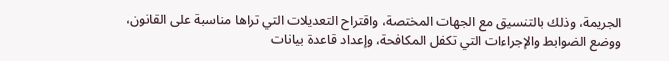الجريمة، وذلك بالتنسيق مع الجهات المختصة، واقتراح التعديلات التي تراها مناسبة على القانون، ووضع الضوابط والإجراءات التي تكفل المكافحة، وإعداد قاعدة بيانات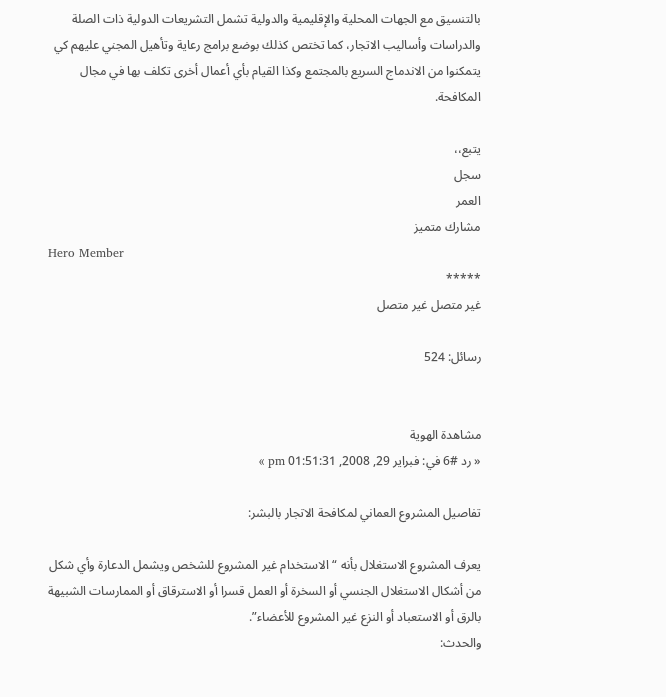بالتنسيق مع الجهات المحلية والإقليمية والدولية تشمل التشريعات الدولية ذات الصلة والدراسات وأساليب الاتجار، كما تختص كذلك بوضع برامج رعاية وتأهيل المجني عليهم كي يتمكنوا من الاندماج السريع بالمجتمع وكذا القيام بأي أعمال أخرى تكلف بها في مجال المكافحة.

يتبع،،
سجل
العمر
مشارك متميز
Hero Member
*****
غير متصل غير متصل

رسائل: 524


مشاهدة الهوية
« رد #6 في: فبراير 29, 2008, 01:51:31 pm »

تفاصيل المشروع العماني لمكافحة الاتجار بالبشر:

يعرف المشروع الاستغلال بأنه “الاستخدام غير المشروع للشخص ويشمل الدعارة وأي شكل من أشكال الاستغلال الجنسي أو السخرة أو العمل قسرا أو الاسترقاق أو الممارسات الشبيهة بالرق أو الاستعباد أو النزع غير المشروع للأعضاء”.
والحدث: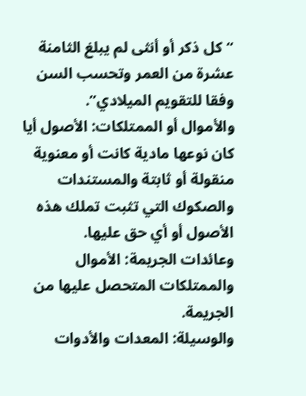“كل ذكر أو أنثى لم يبلغ الثامنة عشرة من العمر وتحسب السن وفقا للتقويم الميلادي”.
والأموال أو الممتلكات: الأصول أيا كان نوعها مادية كانت أو معنوية منقولة أو ثابتة والمستندات والصكوك التي تثبت تملك هذه الأصول أو أي حق عليها.
وعائدات الجريمة: الأموال والممتلكات المتحصل عليها من الجريمة.
والوسيلة: المعدات والأدوات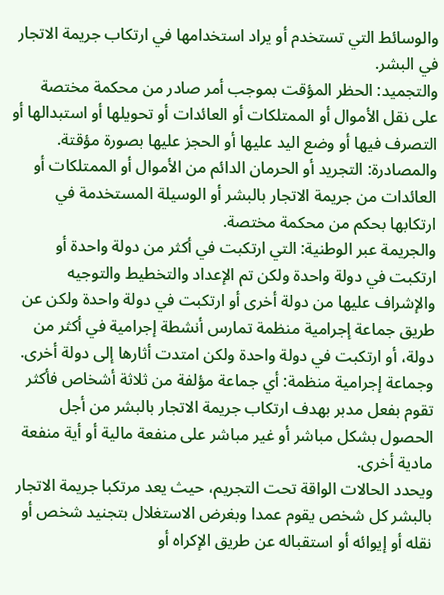والوسائط التي تستخدم أو يراد استخدامها في ارتكاب جريمة الاتجار في البشر.
والتجميد: الحظر المؤقت بموجب أمر صادر من محكمة مختصة على نقل الأموال أو الممتلكات أو العائدات أو تحويلها أو استبدالها أو التصرف فيها أو وضع اليد عليها أو الحجز عليها بصورة مؤقتة.
والمصادرة: التجريد أو الحرمان الدائم من الأموال أو الممتلكات أو العائدات من جريمة الاتجار بالبشر أو الوسيلة المستخدمة في ارتكابها بحكم من محكمة مختصة.
والجريمة عبر الوطنية: التي ارتكبت في أكثر من دولة واحدة أو ارتكبت في دولة واحدة ولكن تم الإعداد والتخطيط والتوجيه والإشراف عليها من دولة أخرى أو ارتكبت في دولة واحدة ولكن عن طريق جماعة إجرامية منظمة تمارس أنشطة إجرامية في أكثر من دولة، أو ارتكبت في دولة واحدة ولكن امتدت أثارها إلى دولة أخرى.
وجماعة إجرامية منظمة: أي جماعة مؤلفة من ثلاثة أشخاص فأكثر تقوم بفعل مدبر بهدف ارتكاب جريمة الاتجار بالبشر من أجل الحصول بشكل مباشر أو غير مباشر على منفعة مالية أو أية منفعة مادية أخرى.
ويحدد الحالات الواقة تحت التجريم، حيث يعد مرتكبا جريمة الاتجار بالبشر كل شخص يقوم عمدا وبغرض الاستغلال بتجنيد شخص أو نقله أو إيوائه أو استقباله عن طريق الإكراه أو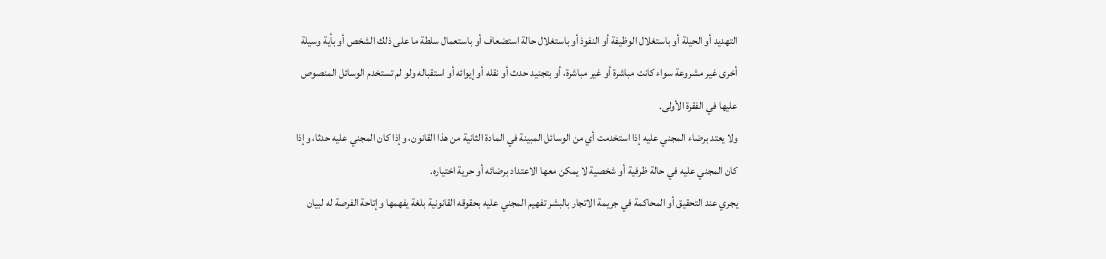التهديد أو الحيلة أو باستغلال الوظيفة أو النفوذ أو باستغلال حالة استضعاف أو باستعمال سلطة ما على ذلك الشخص أو بأية وسيلة أخرى غير مشروعة سواء كانت مباشرة أو غير مباشرة، أو بتجنيد حدث أو نقله أو إيوائه أو استقباله ولو لم تستخدم الوسائل المنصوص عليها في الفقرة الأولى.
ولا يعتد برضاء المجني عليه إذا استخدمت أي من الوسائل المبينة في المادة الثانية من هذا القانون، وإذا كان المجني عليه حدثا، وإذا كان المجني عليه في حالة ظرفية أو شخصية لا يمكن معها الاعتداد برضائه أو حرية اختياره.
يجري عند التحقيق أو المحاكمة في جريمة الاتجار بالبشر تفهيم المجني عليه بحقوقه القانونية بلغة يفهمها وإتاحة الفرصة له لبيان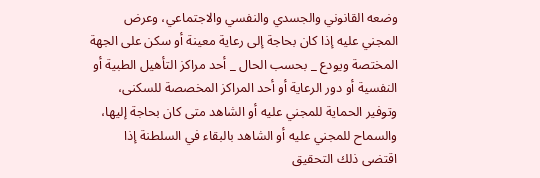وضعه القانوني والجسدي والنفسي والاجتماعي، وعرض المجني عليه إذا كان بحاجة إلى رعاية معينة أو سكن على الجهة المختصة ويودع _ بحسب الحال _ أحد مراكز التأهيل الطبية أو النفسية أو دور الرعاية أو أحد المراكز المخصصة للسكنى، وتوفير الحماية للمجني عليه أو الشاهد متى كان بحاجة إليها، والسماح للمجني عليه أو الشاهد بالبقاء في السلطنة إذا اقتضى ذلك التحقيق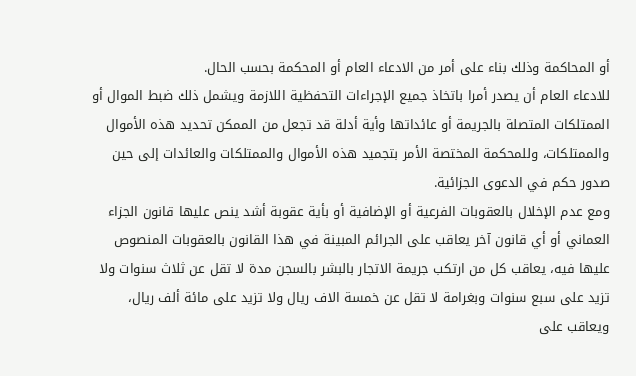أو المحاكمة وذلك بناء على أمر من الادعاء العام أو المحكمة بحسب الحال.
للادعاء العام أن يصدر أمرا باتخاذ جميع الإجراءات التحفظية اللازمة ويشمل ذلك ضبط الموال أو الممتلكات المتصلة بالجريمة أو عائداتها وأية أدلة قد تجعل من الممكن تحديد هذه الأموال والممتلكات، وللمحكمة المختصة الأمر بتجميد هذه الأموال والممتلكات والعائدات إلى حين صدور حكم في الدعوى الجزائية.
ومع عدم الإخلال بالعقوبات الفرعية أو الإضافية أو بأية عقوبة أشد ينص عليها قانون الجزاء العماني أو أي قانون آخر يعاقب على الجرائم المبينة في هذا القانون بالعقوبات المنصوص عليها فيه، يعاقب كل من ارتكب جريمة الاتجار بالبشر بالسجن مدة لا تقل عن ثلاث سنوات ولا تزيد على سبع سنوات وبغرامة لا تقل عن خمسة الاف ريال ولا تزيد على مائة ألف ريال، ويعاقب على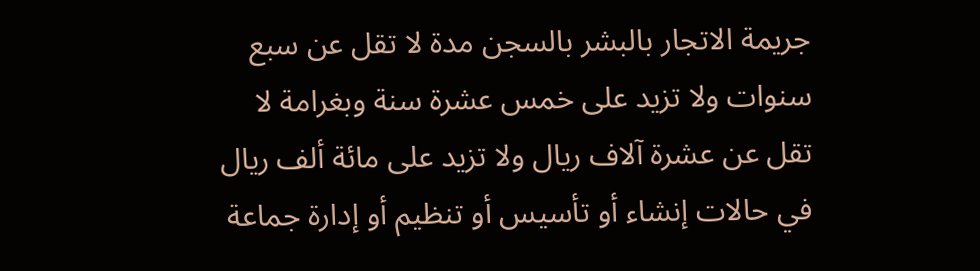جريمة الاتجار بالبشر بالسجن مدة لا تقل عن سبع سنوات ولا تزيد على خمس عشرة سنة وبغرامة لا تقل عن عشرة آلاف ريال ولا تزيد على مائة ألف ريال في حالات إنشاء أو تأسيس أو تنظيم أو إدارة جماعة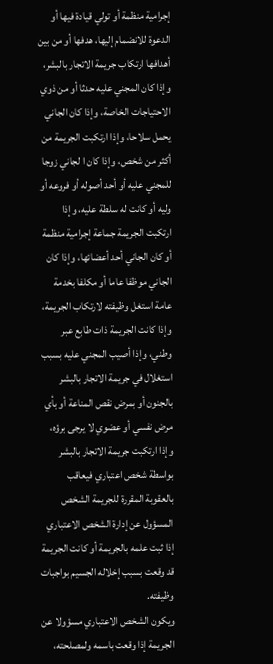إجرامية منظمة أو تولي قيادة فيها أو الدعوة للانضمام إليها، هدفها أو من بين أهدافها ارتكاب جريمة الاتجار بالبشر، وإذا كان المجني عليه حدثا أو من ذوي الاحتياجات الخاصة، وإذا كان الجاني يحمل سلاحا، وإذا ارتكبت الجريمة من أكثر من شخص، وإذا كان ا لجاني زوجا للمجني عليه أو أحد أصوله أو فروعه أو وليه أو كانت له سلطة عليه، وإذا ارتكبت الجريمة جماعة إجرامية منظمة أو كان الجاني أحد أعضائها، وإذا كان الجاني موظفا عاما أو مكلفا بخدمة عامة استغل وظيفته لارتكاب الجريمة، وإذا كانت الجريمة ذات طابع عبر وطني، وإذا أصيب المجني عليه بسبب استغلال في جريمة الاتجار بالبشر بالجنون أو بمرض نقص المناعة أو بأي مرض نفسي أو عضوي لا يرجى برؤه، وإذا ارتكبت جريمة الاتجار بالبشر بواسطة شخص اعتباري فيعاقب بالعقوبة المقررة للجريمة الشخص المسؤول عن إدارة الشخص الاعتباري إذا ثبت علمه بالجريمة أو كانت الجريمة قد وقعت بسبب إخلاله الجسيم بواجبات وظيفته.
ويكون الشخص الاعتباري مسؤولا عن الجريمة إذا وقعت باسمه ولمصلحته،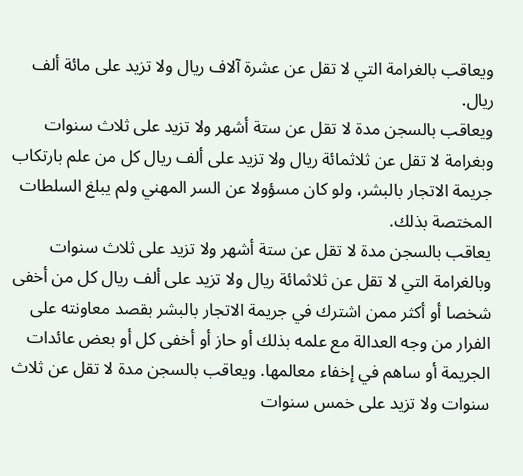ويعاقب بالغرامة التي لا تقل عن عشرة آلاف ريال ولا تزيد على مائة ألف ريال.
ويعاقب بالسجن مدة لا تقل عن ستة أشهر ولا تزيد على ثلاث سنوات وبغرامة لا تقل عن ثلاثمائة ريال ولا تزيد على ألف ريال كل من علم بارتكاب جريمة الاتجار بالبشر، ولو كان مسؤولا عن السر المهني ولم يبلغ السلطات المختصة بذلك.
يعاقب بالسجن مدة لا تقل عن ستة أشهر ولا تزيد على ثلاث سنوات وبالغرامة التي لا تقل عن ثلاثمائة ريال ولا تزيد على ألف ريال كل من أخفى شخصا أو أكثر ممن اشترك في جريمة الاتجار بالبشر بقصد معاونته على الفرار من وجه العدالة مع علمه بذلك أو حاز أو أخفى كل أو بعض عائدات الجريمة أو ساهم في إخفاء معالمها. ويعاقب بالسجن مدة لا تقل عن ثلاث سنوات ولا تزيد على خمس سنوات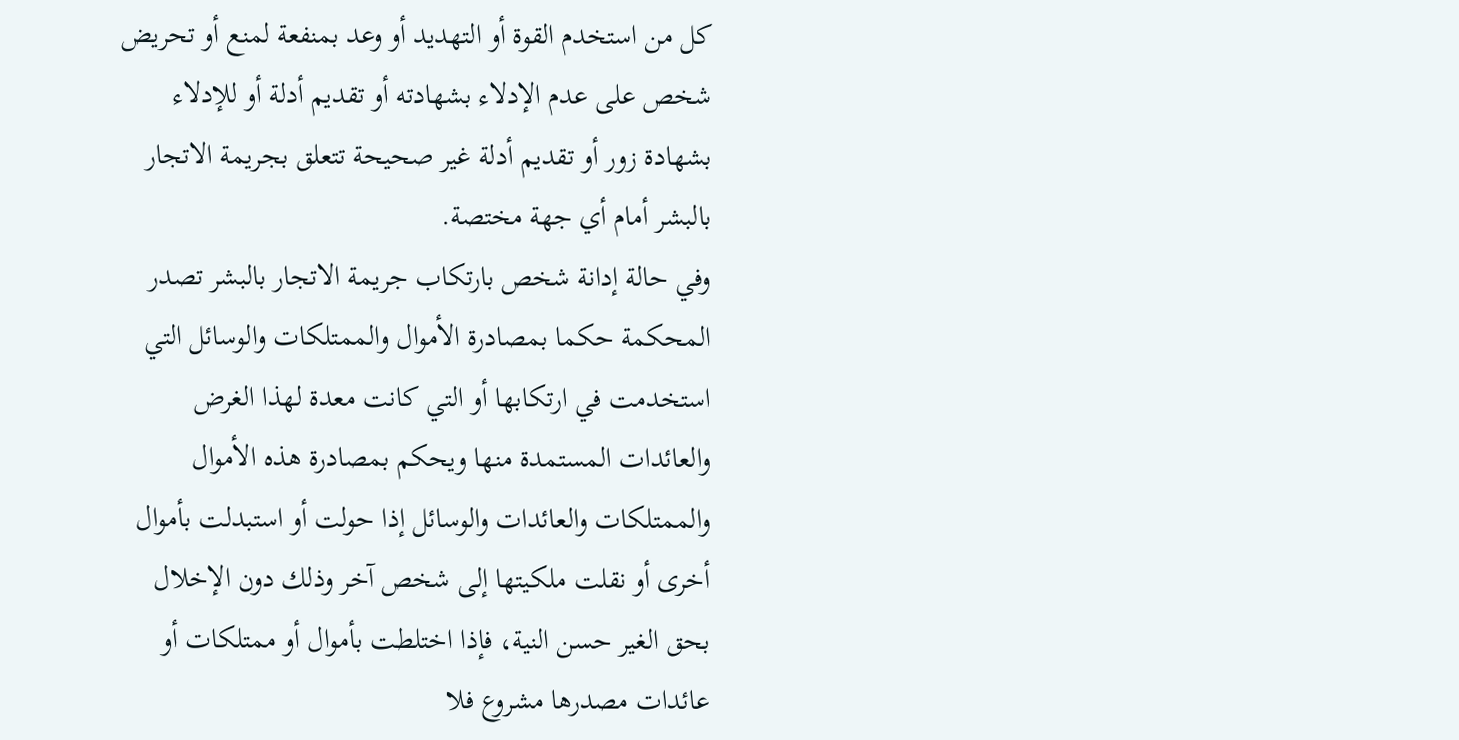كل من استخدم القوة أو التهديد أو وعد بمنفعة لمنع أو تحريض شخص على عدم الإدلاء بشهادته أو تقديم أدلة أو للإدلاء بشهادة زور أو تقديم أدلة غير صحيحة تتعلق بجريمة الاتجار بالبشر أمام أي جهة مختصة.
وفي حالة إدانة شخص بارتكاب جريمة الاتجار بالبشر تصدر المحكمة حكما بمصادرة الأموال والممتلكات والوسائل التي استخدمت في ارتكابها أو التي كانت معدة لهذا الغرض والعائدات المستمدة منها ويحكم بمصادرة هذه الأموال والممتلكات والعائدات والوسائل إذا حولت أو استبدلت بأموال أخرى أو نقلت ملكيتها إلى شخص آخر وذلك دون الإخلال بحق الغير حسن النية، فإذا اختلطت بأموال أو ممتلكات أو عائدات مصدرها مشروع فلا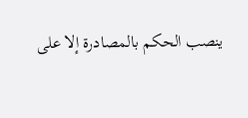ينصب الحكم بالمصادرة إلا على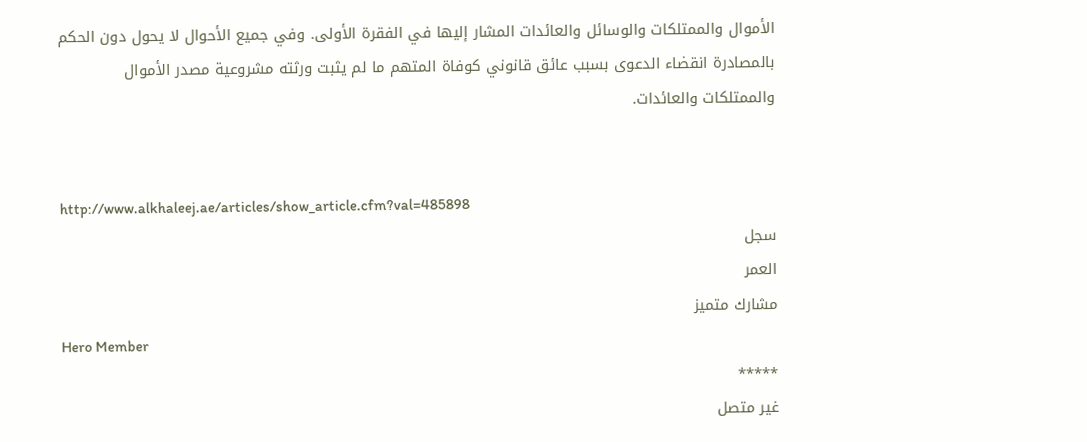الأموال والممتلكات والوسائل والعائدات المشار إليها في الفقرة الأولى. وفي جميع الأحوال لا يحول دون الحكم بالمصادرة انقضاء الدعوى بسبب عائق قانوني كوفاة المتهم ما لم يثبت ورثته مشروعية مصدر الأموال والممتلكات والعائدات.


http://www.alkhaleej.ae/articles/show_article.cfm?val=485898
سجل
العمر
مشارك متميز
Hero Member
*****
غير متصل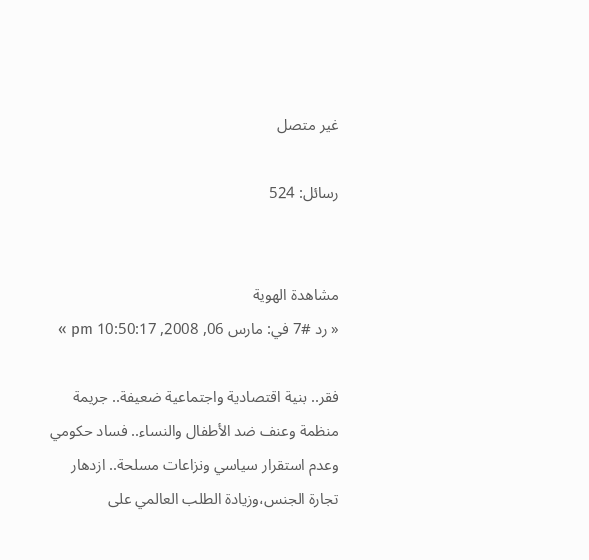غير متصل

رسائل: 524


مشاهدة الهوية
« رد #7 في: مارس 06, 2008, 10:50:17 pm »

فقر.. بنية اقتصادية واجتماعية ضعيفة.. جريمة منظمة وعنف ضد الأطفال والنساء.. فساد حكومي وعدم استقرار سياسي ونزاعات مسلحة.. ازدهار تجارة الجنس،وزيادة الطلب العالمي على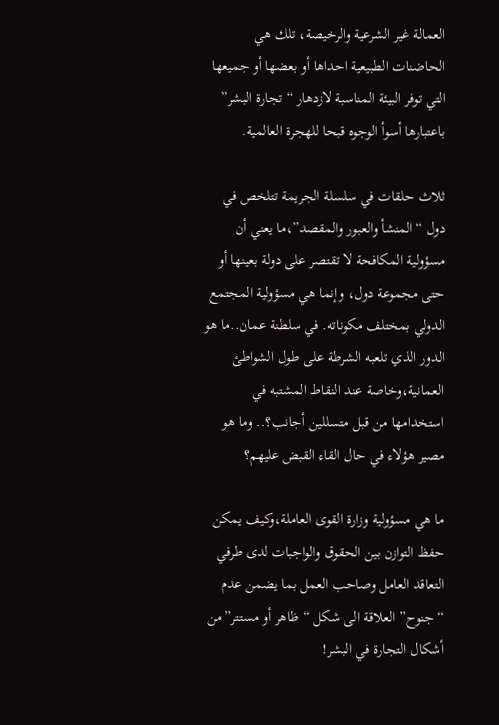العمالة غير الشرعية والرخيصة، تلك هي الحاضنات الطبيعية احداها أو بعضها أو جميعها التي توفر البيئة المناسبة لازدهار “تجارة البشر” باعتبارها أسوأ الوجوه قبحا للهجرة العالمية.

ثلاث حلقات في سلسلة الجريمة تتلخص في دول “المنشأ والعبور والمقصد”،ما يعني أن مسؤولية المكافحة لا تقتصر على دولة بعينها أو حتى مجموعة دول، وإنما هي مسؤولية المجتمع الدولي بمختلف مكوناته. في سلطنة عمان..ما هو الدور الذي تلعبه الشرطة على طول الشواطئ العمانية،وخاصة عند النقاط المشتبه في استخدامها من قبل متسللين أجانب؟.. وما هو مصير هؤلاء في حال القاء القبض عليهم؟

ما هي مسؤولية وزارة القوى العاملة،وكيف يمكن حفظ التوازن بين الحقوق والواجبات لدى طرفي التعاقد العامل وصاحب العمل بما يضمن عدم “جنوح” العلاقة الى شكل “ظاهر أو مستتر”من أشكال التجارة في البشر!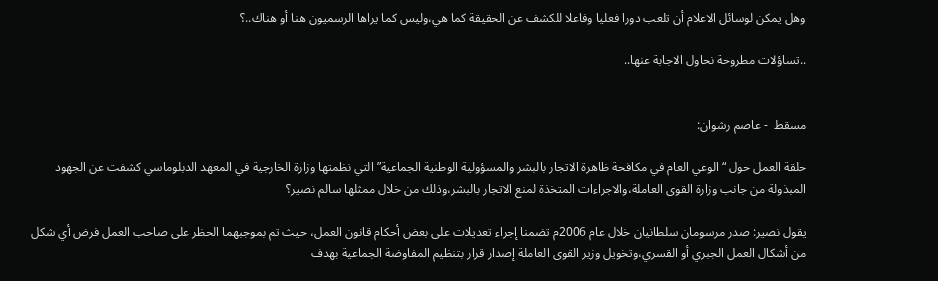وهل يمكن لوسائل الاعلام أن تلعب دورا فعليا وفاعلا للكشف عن الحقيقة كما هي،وليس كما يراها الرسميون هنا أو هناك..؟

..تساؤلات مطروحة نحاول الاجابة عنها..


مسقط  - عاصم رشوان:

حلقة العمل حول “الوعي العام في مكافحة ظاهرة الاتجار بالبشر والمسؤولية الوطنية الجماعية” التي نظمتها وزارة الخارجية في المعهد الدبلوماسي كشفت عن الجهود المبذولة من جانب وزارة القوى العاملة،والاجراءات المتخذة لمنع الاتجار بالبشر،وذلك من خلال ممثلها سالم نصير؟

يقول نصير: صدر مرسومان سلطانيان خلال عام 2006م تضمنا إجراء تعديلات على بعض أحكام قانون العمل، حيث تم بموجبهما الحظر على صاحب العمل فرض أي شكل من أشكال العمل الجبري أو القسري،وتخويل وزير القوى العاملة إصدار قرار بتنظيم المفاوضة الجماعية بهدف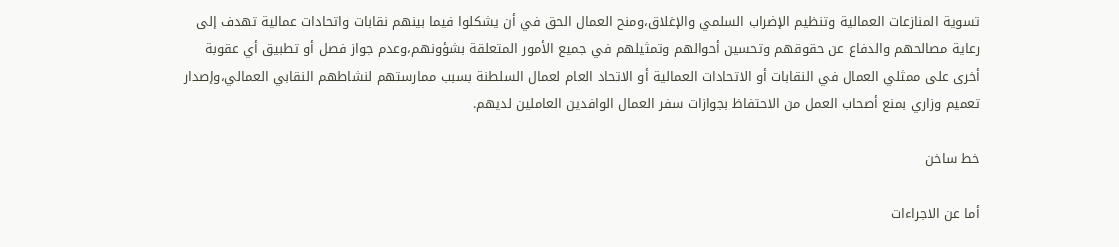تسوية المنازعات العمالية وتنظيم الإضراب السلمي والإغلاق،ومنح العمال الحق في أن يشكلوا فيما بينهم نقابات واتحادات عمالية تهدف إلى رعاية مصالحهم والدفاع عن حقوقهم وتحسين أحوالهم وتمثيلهم في جميع الأمور المتعلقة بشؤونهم،وعدم جواز فصل أو تطبيق أي عقوبة أخرى على ممثلي العمال في النقابات أو الاتحادات العمالية أو الاتحاد العام لعمال السلطنة بسبب ممارستهم لنشاطهم النقابي العمالي،وإصدار تعميم وزاري بمنع أصحاب العمل من الاحتفاظ بجوازات سفر العمال الوافدين العاملين لديهم.

خط ساخن

أما عن الاجراءات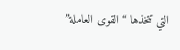التي تتخذها “القوى العاملة”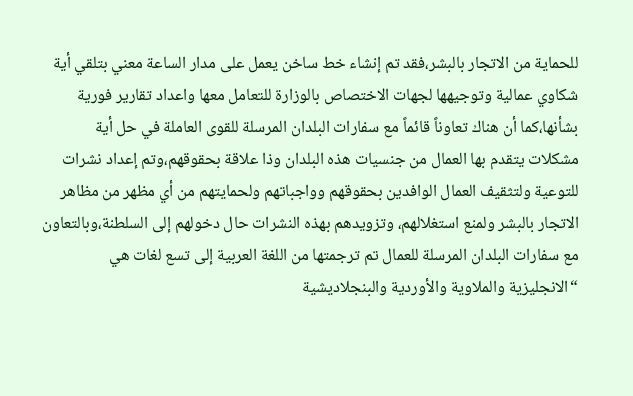للحماية من الاتجار بالبشر،فقد تم إنشاء خط ساخن يعمل على مدار الساعة معني بتلقي أية شكاوي عمالية وتوجيهها لجهات الاختصاص بالوزارة للتعامل معها واعداد تقارير فورية بشأنها،كما أن هناك تعاوناً قائماً مع سفارات البلدان المرسلة للقوى العاملة في حل أية مشكلات يتقدم بها العمال من جنسيات هذه البلدان وذا علاقة بحقوقهم،وتم إعداد نشرات للتوعية ولتثقيف العمال الوافدين بحقوقهم وواجباتهم ولحمايتهم من أي مظهر من مظاهر الاتجار بالبشر ولمنع استغلالهم، وتزويدهم بهذه النشرات حال دخولهم إلى السلطنة،وبالتعاون مع سفارات البلدان المرسلة للعمال تم ترجمتها من اللغة العربية إلى تسع لغات هي “الانجليزية والملاوية والأوردية والبنجلاديشية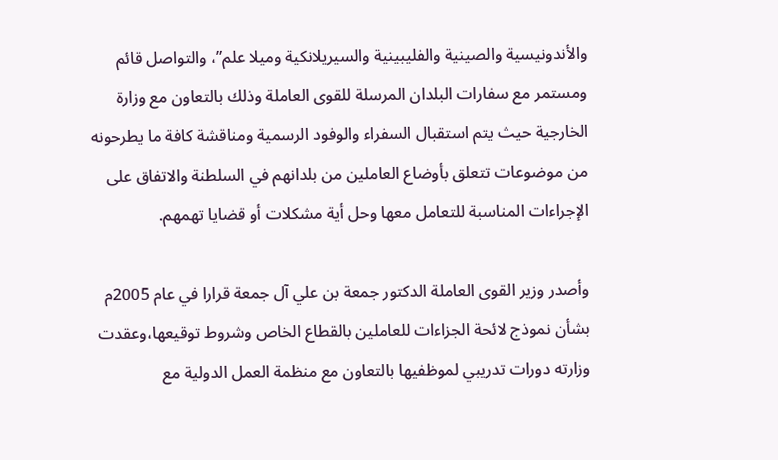والأندونيسية والصينية والفليبينية والسيريلانكية وميلا علم”، والتواصل قائم ومستمر مع سفارات البلدان المرسلة للقوى العاملة وذلك بالتعاون مع وزارة الخارجية حيث يتم استقبال السفراء والوفود الرسمية ومناقشة كافة ما يطرحونه من موضوعات تتعلق بأوضاع العاملين من بلدانهم في السلطنة والاتفاق على الإجراءات المناسبة للتعامل معها وحل أية مشكلات أو قضايا تهمهم.

وأصدر وزير القوى العاملة الدكتور جمعة بن علي آل جمعة قرارا في عام 2005م بشأن نموذج لائحة الجزاءات للعاملين بالقطاع الخاص وشروط توقيعها،وعقدت وزارته دورات تدريبي لموظفيها بالتعاون مع منظمة العمل الدولية مع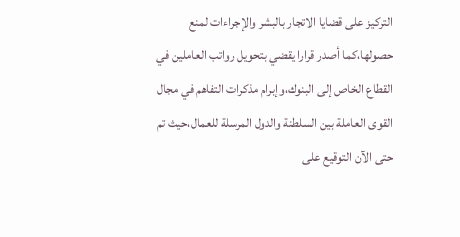التركيز على قضايا الاتجار بالبشر والإجراءات لمنع حصولها،كما أصدر قرارا يقضي بتحويل رواتب العاملين في القطاع الخاص إلى البنوك،وإبرام مذكرات التفاهم في مجال القوى العاملة بين السلطنة والدول المرسلة للعمال،حيث تم حتى الآن التوقيع على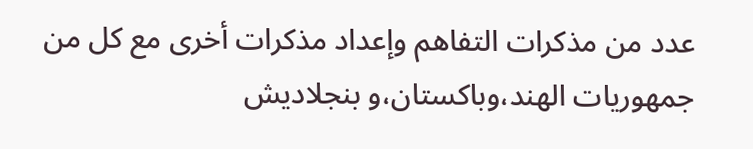عدد من مذكرات التفاهم وإعداد مذكرات أخرى مع كل من جمهوريات الهند،وباكستان،و بنجلاديش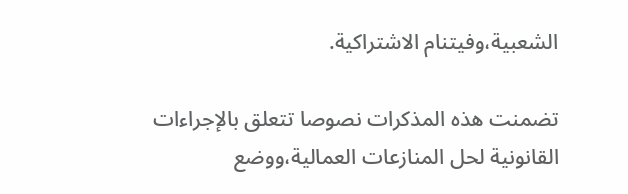الشعبية،وفيتنام الاشتراكية.

تضمنت هذه المذكرات نصوصا تتعلق بالإجراءات القانونية لحل المنازعات العمالية،ووضع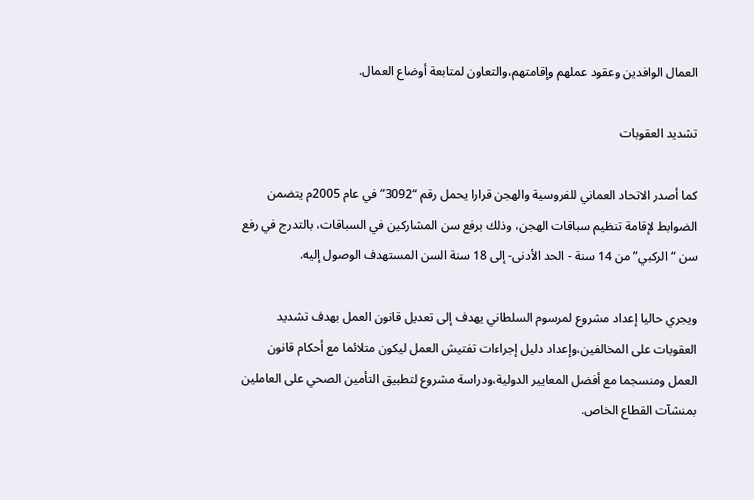العمال الوافدين وعقود عملهم وإقامتهم،والتعاون لمتابعة أوضاع العمال.

تشديد العقوبات

كما أصدر الاتحاد العماني للفروسية والهجن قرارا يحمل رقم “3092” في عام 2005م يتضمن الضوابط لإقامة تنظيم سباقات الهجن، وذلك برفع سن المشاركين في السباقات، بالتدرج في رفع سن “الركبي” من 14 سنة - الحد الأدنى- إلى 18 سنة السن المستهدف الوصول إليه.

ويجري حاليا إعداد مشروع لمرسوم السلطاني يهدف إلى تعديل قانون العمل بهدف تشديد العقوبات على المخالفين،وإعداد دليل إجراءات تفتيش العمل ليكون متلائما مع أحكام قانون العمل ومنسجما مع أفضل المعايير الدولية،ودراسة مشروع لتطبيق التأمين الصحي على العاملين بمنشآت القطاع الخاص.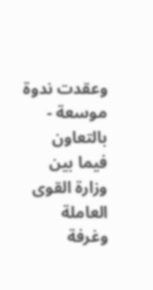وعقدت ندوة موسعة - بالتعاون فيما بين وزارة القوى العاملة وغرفة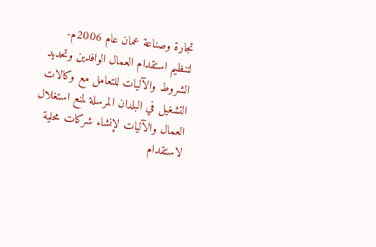تجارة وصناعة عمان عام 2006م- لتنظيم استقدام العمال الوافدين وتحديد الشروط والآليات للتعامل مع وكالات التشغيل في البلدان المرسلة لمنع استغلال العمال والآليات لإنشاء شركات محلية لاستقدام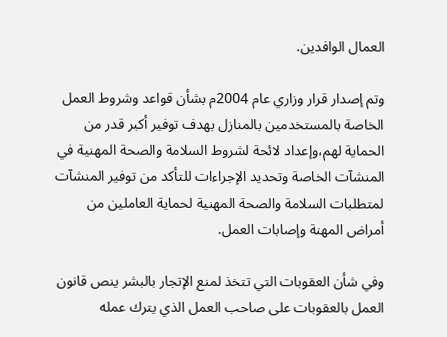العمال الوافدين.

وتم إصدار قرار وزاري عام 2004م بشأن قواعد وشروط العمل الخاصة بالمستخدمين بالمنازل بهدف توفير أكبر قدر من الحماية لهم،وإعداد لائحة لشروط السلامة والصحة المهنية في المنشآت الخاصة وتحديد الإجراءات للتأكد من توفير المنشآت لمتطلبات السلامة والصحة المهنية لحماية العاملين من أمراض المهنة وإصابات العمل.

وفي شأن العقوبات التي تتخذ لمنع الإتجار بالبشر ينص قانون العمل بالعقوبات على صاحب العمل الذي يترك عمله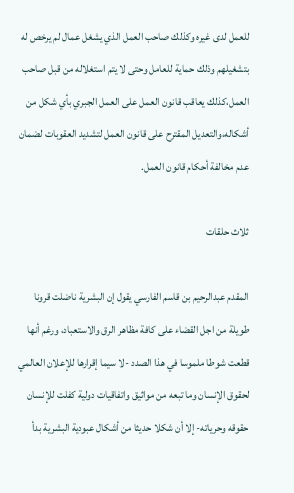للعمل لدى غيره وكذلك صاحب العمل الذي يشغل عمال لم يرخص له بتشغيلهم وذلك حماية للعامل وحتى لا يتم استغلاله من قبل صاحب العمل،كذلك يعاقب قانون العمل على العمل الجبري بأي شكل من أشكاله،والتعديل المقترح على قانون العمل لتشديد العقوبات لضمان عدم مخالفة أحكام قانون العمل.

ثلاث حلقات

المقدم عبدالرحيم بن قاسم الفارسي يقول إن البشرية ناضلت قرونا طويلة من اجل القضاء على كافة مظاهر الرق والاستعباد، ورغم أنها قطعت شوطا ملموسا في هذا الصدد -لا سيما إقرارها للإعلان العالمي لحقوق الإنسان وما تبعه من مواثيق واتفاقيات دولية كفلت للإنسان حقوقه وحرياته- إلا أن شكلا حديثا من أشكال عبودية البشرية بدأ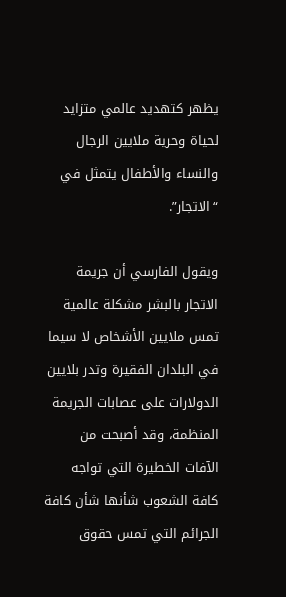يظهر كتهديد عالمي متزايد لحياة وحرية ملايين الرجال والنساء والأطفال يتمثل في “الاتجار”.

ويقول الفارسي أن جريمة الاتجار بالبشر مشكلة عالمية تمس ملايين الأشخاص لا سيما في البلدان الفقيرة وتدر بلايين الدولارات على عصابات الجريمة المنظمة، وقد أصبحت من الآفات الخطيرة التي تواجه كافة الشعوب شأنها شأن كافة الجرائم التي تمس حقوق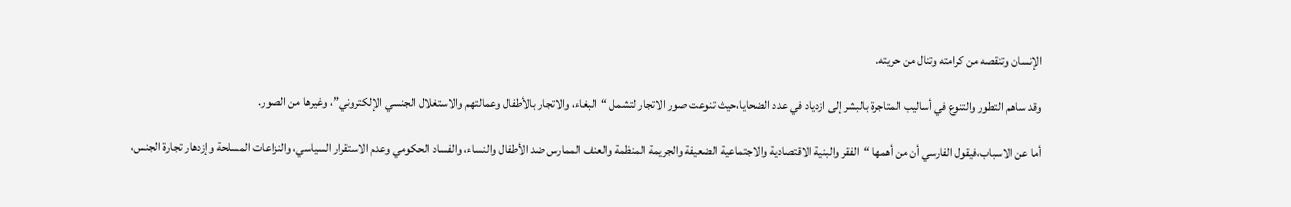الإنسان وتنقصه من كرامته وتنال من حريته.

وقد ساهم التطور والتنوع في أساليب المتاجرة بالبشر إلى ازدياد في عدد الضحايا،حيث تنوعت صور الاتجار لتشمل “البغاء، والاتجار بالأطفال وعمالتهم والاستغلال الجنسي الإلكتروني”، وغيرها من الصور.

أما عن الاسباب،فيقول الفارسي أن من أهمها “الفقر والبنية الاقتصادية والاجتماعية الضعيفة والجريمة المنظمة والعنف الممارس ضد الأطفال والنساء، والفساد الحكومي وعدم الاستقرار السياسي، والنزاعات المسلحة وإزدهار تجارة الجنس،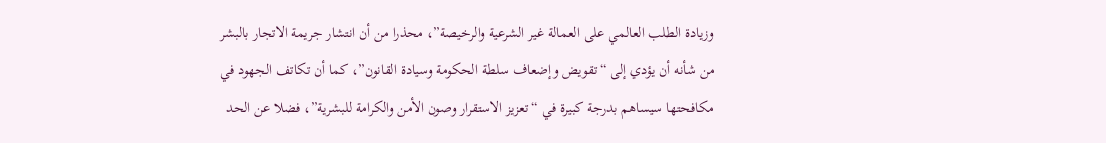وزيادة الطلب العالمي على العمالة غير الشرعية والرخيصة”، محذرا من أن انتشار جريمة الاتجار بالبشر من شأنه أن يؤدي إلى “تقويض وإضعاف سلطة الحكومة وسيادة القانون”، كما أن تكاتف الجهود في مكافحتها سيساهم بدرجة كبيرة في “تعزيز الاستقرار وصون الأمن والكرامة للبشرية”، فضلا عن الحد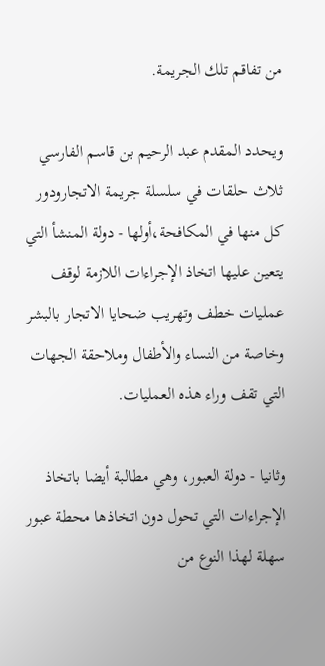من تفاقم تلك الجريمة.

ويحدد المقدم عبد الرحيم بن قاسم الفارسي ثلاث حلقات في سلسلة جريمة الاتجارودور كل منها في المكافحة،أولها - دولة المنشأ التي يتعين عليها اتخاذ الإجراءات اللازمة لوقف عمليات خطف وتهريب ضحايا الاتجار بالبشر وخاصة من النساء والأطفال وملاحقة الجهات التي تقف وراء هذه العمليات.

وثانيا - دولة العبور، وهي مطالبة أيضا باتخاذ الإجراءات التي تحول دون اتخاذها محطة عبور سهلة لهذا النوع من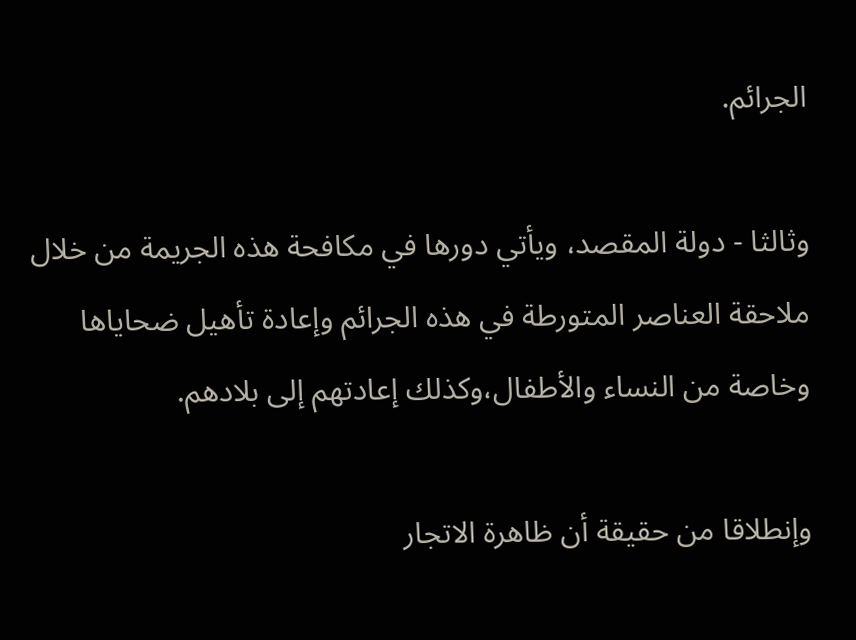الجرائم.

وثالثا - دولة المقصد، ويأتي دورها في مكافحة هذه الجريمة من خلال ملاحقة العناصر المتورطة في هذه الجرائم وإعادة تأهيل ضحاياها وخاصة من النساء والأطفال،وكذلك إعادتهم إلى بلادهم.

وإنطلاقا من حقيقة أن ظاهرة الاتجار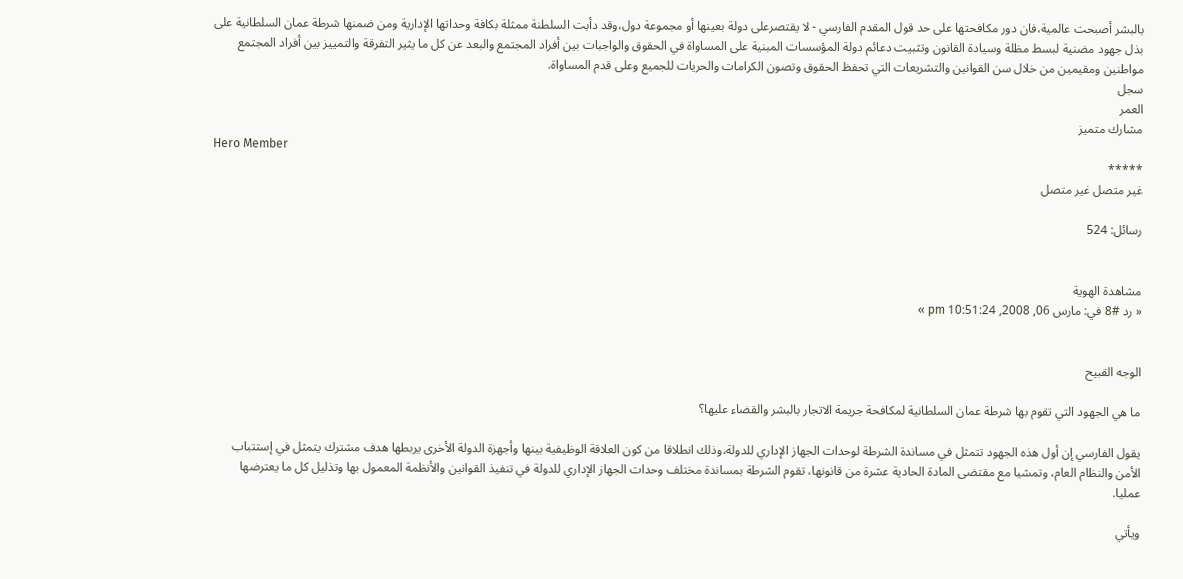بالبشر أصبحت عالمية،فان دور مكافحتها على حد قول المقدم الفارسي - لا يقتصرعلى دولة بعينها أو مجموعة دول،وقد دأبت السلطنة ممثلة بكافة وحداتها الإدارية ومن ضمنها شرطة عمان السلطانية على بذل جهود مضنية لبسط مظلة وسيادة القانون وتثبيت دعائم دولة المؤسسات المبنية على المساواة في الحقوق والواجبات بين أفراد المجتمع والبعد عن كل ما يثير التفرقة والتمييز بين أفراد المجتمع مواطنين ومقيمين من خلال سن القوانين والتشريعات التي تحفظ الحقوق وتصون الكرامات والحريات للجميع وعلى قدم المساواة.
سجل
العمر
مشارك متميز
Hero Member
*****
غير متصل غير متصل

رسائل: 524


مشاهدة الهوية
« رد #8 في: مارس 06, 2008, 10:51:24 pm »


الوجه القبيح

ما هي الجهود التي تقوم بها شرطة عمان السلطانية لمكافحة جريمة الاتجار بالبشر والقضاء عليها؟

يقول الفارسي إن أول هذه الجهود تتمثل في مساندة الشرطة لوحدات الجهاز الإداري للدولة،وذلك انطلاقا من كون العلاقة الوظيفية بينها وأجهزة الدولة الأخرى يربطها هدف مشترك يتمثل في إستتباب الأمن والنظام العام، وتمشيا مع مقتضى المادة الحادية عشرة من قانونها، تقوم الشرطة بمساندة مختلف وحدات الجهاز الإداري للدولة في تنفيذ القوانين والأنظمة المعمول بها وتذليل كل ما يعترضها عمليا.

ويأتي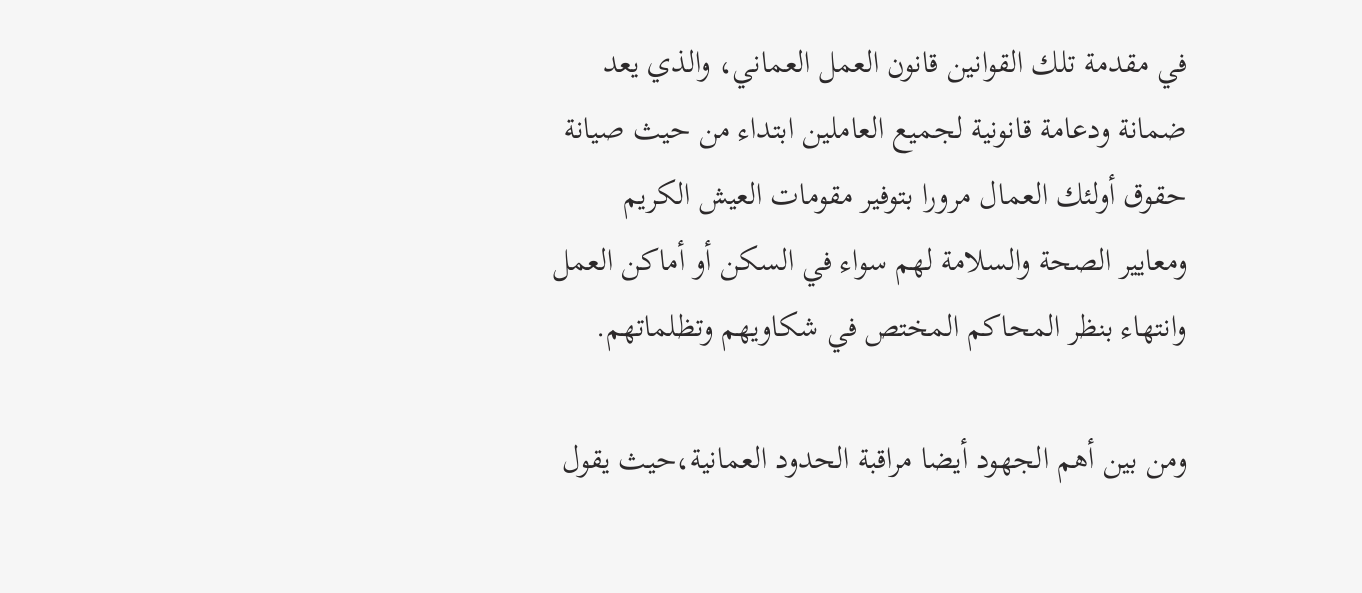في مقدمة تلك القوانين قانون العمل العماني، والذي يعد ضمانة ودعامة قانونية لجميع العاملين ابتداء من حيث صيانة حقوق أولئك العمال مرورا بتوفير مقومات العيش الكريم ومعايير الصحة والسلامة لهم سواء في السكن أو أماكن العمل وانتهاء بنظر المحاكم المختص في شكاويهم وتظلماتهم.

ومن بين أهم الجهود أيضا مراقبة الحدود العمانية،حيث يقول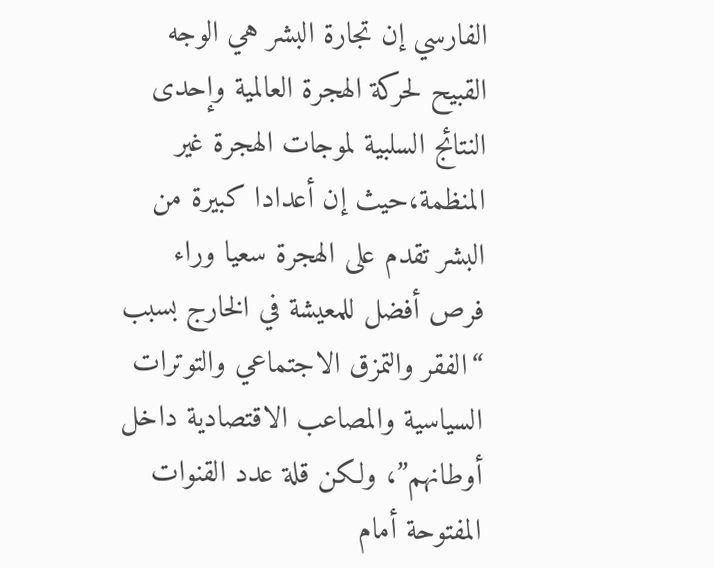الفارسي إن تجارة البشر هي الوجه القبيح لحركة الهجرة العالمية وإحدى النتائج السلبية لموجات الهجرة غير المنظمة،حيث إن أعدادا كبيرة من البشر تقدم على الهجرة سعيا وراء فرص أفضل للمعيشة في الخارج بسبب “الفقر والتمزق الاجتماعي والتوترات السياسية والمصاعب الاقتصادية داخل أوطانهم”، ولكن قلة عدد القنوات المفتوحة أمام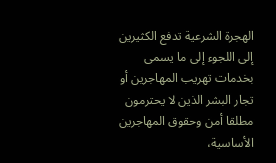الهجرة الشرعية تدفع الكثيرين إلى اللجوء إلى ما يسمى بخدمات تهريب المهاجرين أو تجار البشر الذين لا يحترمون مطلقا أمن وحقوق المهاجرين الأساسية،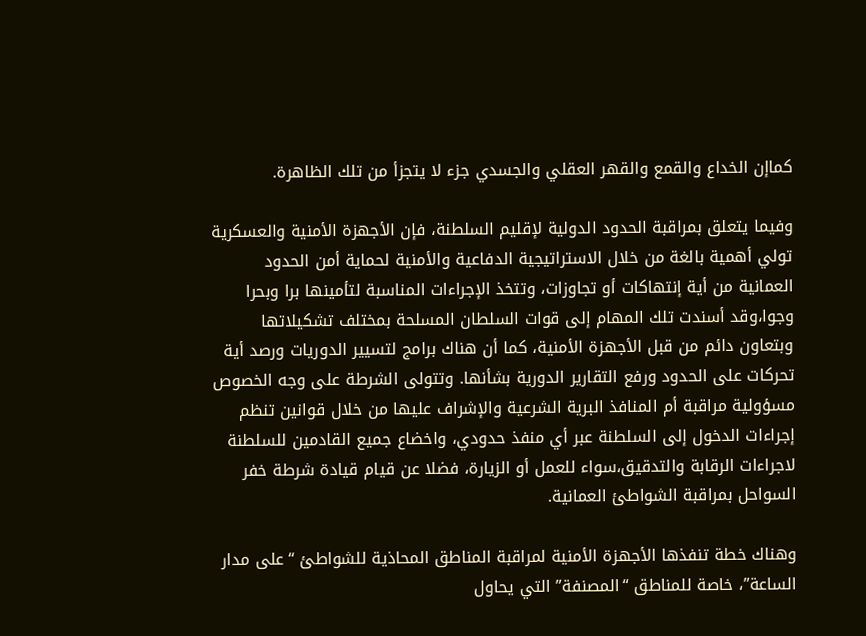كماإن الخداع والقمع والقهر العقلي والجسدي جزء لا يتجزأ من تلك الظاهرة.

وفيما يتعلق بمراقبة الحدود الدولية لإقليم السلطنة، فإن الأجهزة الأمنية والعسكرية تولي أهمية بالغة من خلال الاستراتيجية الدفاعية والأمنية لحماية أمن الحدود العمانية من أية إنتهاكات أو تجاوزات، وتتخذ الإجراءات المناسبة لتأمينها برا وبحرا وجوا،وقد أسندت تلك المهام إلى قوات السلطان المسلحة بمختلف تشكيلاتها وبتعاون دائم من قبل الأجهزة الأمنية، كما أن هناك برامج لتسيير الدوريات ورصد أية تحركات على الحدود ورفع التقارير الدورية بشأنها. وتتولى الشرطة على وجه الخصوص مسؤولية مراقبة أم المنافذ البرية الشرعية والإشراف عليها من خلال قوانين تنظم إجراءات الدخول إلى السلطنة عبر أي منفذ حدودي، واخضاع جميع القادمين للسلطنة لاجراءات الرقابة والتدقيق،سواء للعمل أو الزيارة، فضلا عن قيام قيادة شرطة خفر السواحل بمراقبة الشواطئ العمانية.

وهناك خطة تنفذها الأجهزة الأمنية لمراقبة المناطق المحاذية للشواطئ “على مدار الساعة”، خاصة للمناطق “المصنفة” التي يحاول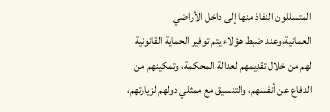المتسللون النفاذ منها إلى داخل الأراضي العمانية،وعند ضبط هؤلاء يتم توفير الحماية القانونية لهم من خلال تقديمهم لعدالة المحكمة، وتمكينهم من الدفاع عن أنفسهم، والتنسيق مع ممثلي دولهم لزيارتهم،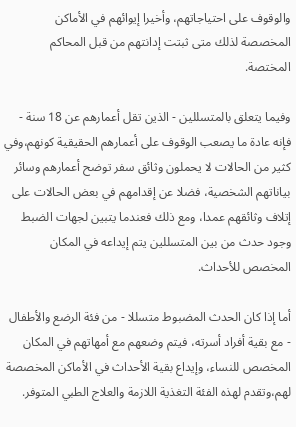والوقوف على احتياجاتهم، وأخيرا إيوائهم في الأماكن المخصصة لذلك متى ثبتت إدانتهم من قبل المحاكم المختصة.

وفيما يتعلق بالمتسللين - الذين تقل أعمارهم عن 18 سنة - فإنه عادة ما يصعب الوقوف على أعمارهم الحقيقية كونهم،وفي كثير من الحالات لا يحملون وثائق سفر توضح أعمارهم وسائر بياناتهم الشخصية، فضلا عن إقدامهم في بعض الحالات على إتلاف وثائقهم عمدا، ومع ذلك فعندما يتبين لجهات الضبط وجود حدث من بين المتسللين يتم إيداعه في المكان المخصص للأحداث.

أما إذا كان الحدث المضبوط متسللا - من فئة الرضع والأطفال - مع بقية أفراد أسرته، فيتم وضعهم مع أمهاتهم في المكان المخصص للنساء، وإيداع بقية الأحداث في الأماكن المخصصة لهم،وتقدم لهذه الفئة التغذية اللازمة والعلاج الطبي المتوفر.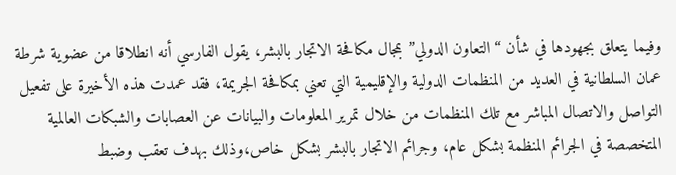وفيما يتعلق بجهودها في شأن “التعاون الدولي” بمجال مكافحة الاتجار بالبشر، يقول الفارسي أنه انطلاقا من عضوية شرطة عمان السلطانية في العديد من المنظمات الدولية والإقليمية التي تعني بمكافحة الجريمة، فقد عمدت هذه الأخيرة على تفعيل التواصل والاتصال المباشر مع تلك المنظمات من خلال تمرير المعلومات والبيانات عن العصابات والشبكات العالمية المتخصصة في الجرائم المنظمة بشكل عام، وجرائم الاتجار بالبشر بشكل خاص،وذلك بهدف تعقب وضبط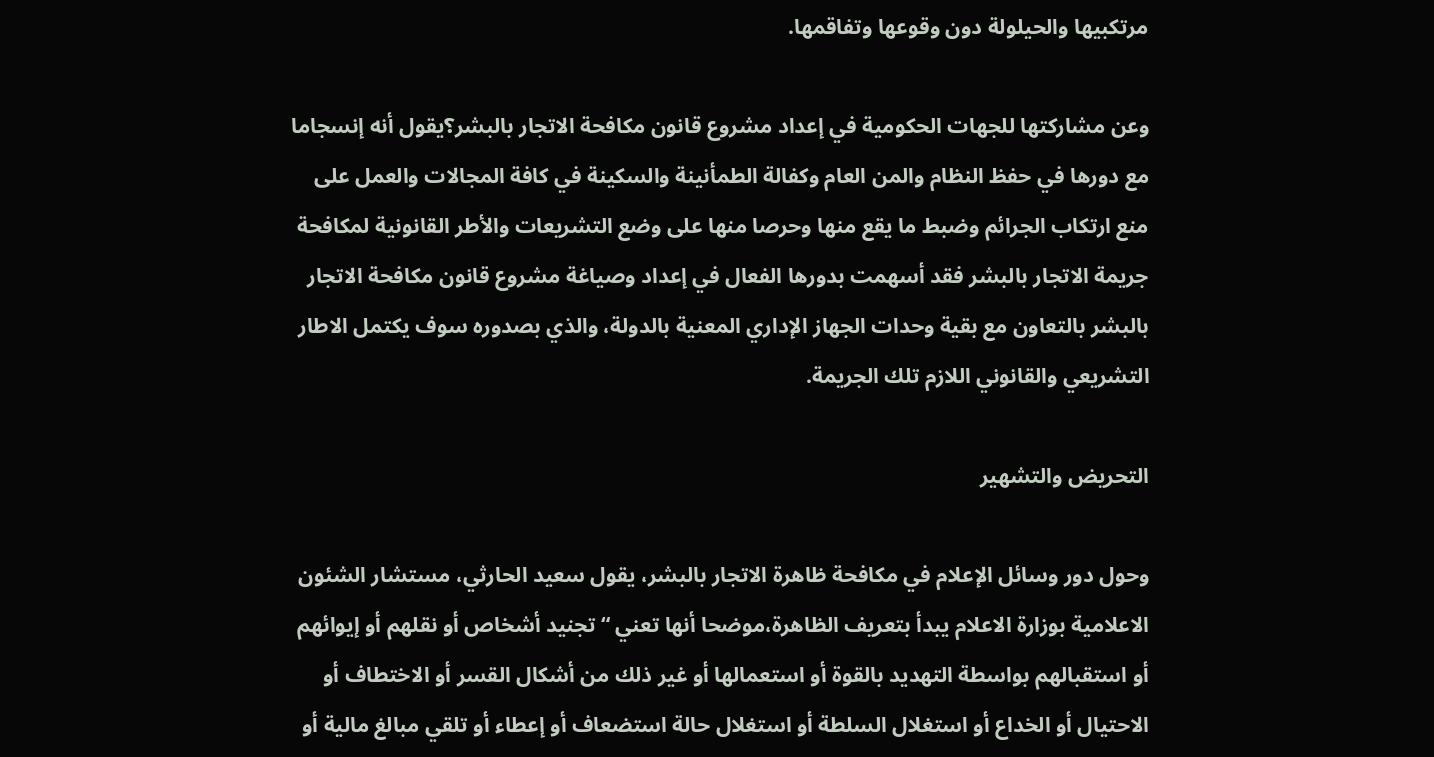مرتكبيها والحيلولة دون وقوعها وتفاقمها.

وعن مشاركتها للجهات الحكومية في إعداد مشروع قانون مكافحة الاتجار بالبشر؟يقول أنه إنسجاما مع دورها في حفظ النظام والمن العام وكفالة الطمأنينة والسكينة في كافة المجالات والعمل على منع ارتكاب الجرائم وضبط ما يقع منها وحرصا منها على وضع التشريعات والأطر القانونية لمكافحة جريمة الاتجار بالبشر فقد أسهمت بدورها الفعال في إعداد وصياغة مشروع قانون مكافحة الاتجار بالبشر بالتعاون مع بقية وحدات الجهاز الإداري المعنية بالدولة، والذي بصدوره سوف يكتمل الاطار التشريعي والقانوني اللازم تلك الجريمة.

التحريض والتشهير

وحول دور وسائل الإعلام في مكافحة ظاهرة الاتجار بالبشر، يقول سعيد الحارثي، مستشار الشئون الاعلامية بوزارة الاعلام يبدأ بتعريف الظاهرة،موضحا أنها تعني “تجنيد أشخاص أو نقلهم أو إيوائهم أو استقبالهم بواسطة التهديد بالقوة أو استعمالها أو غير ذلك من أشكال القسر أو الاختطاف أو الاحتيال أو الخداع أو استغلال السلطة أو استغلال حالة استضعاف أو إعطاء أو تلقي مبالغ مالية أو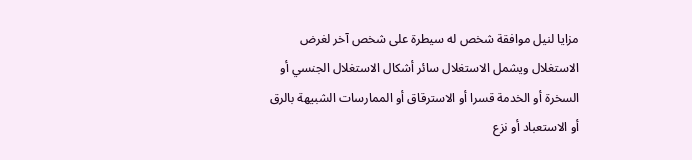مزايا لنيل موافقة شخص له سيطرة على شخص آخر لغرض الاستغلال ويشمل الاستغلال سائر أشكال الاستغلال الجنسي أو السخرة أو الخدمة قسرا أو الاسترقاق أو الممارسات الشبيهة بالرق أو الاستعباد أو نزع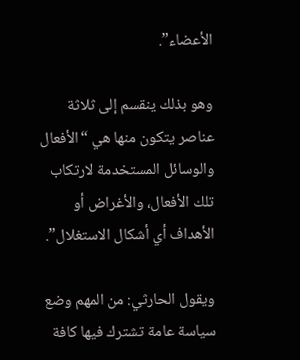الأعضاء”.

وهو بذلك ينقسم إلى ثلاثة عناصر يتكون منها هي “الأفعال والوسائل المستخدمة لارتكاب تلك الأفعال، والأغراض أو الأهداف أي أشكال الاستغلال”.

ويقول الحارثي: من المهم وضع سياسة عامة تشترك فيها كافة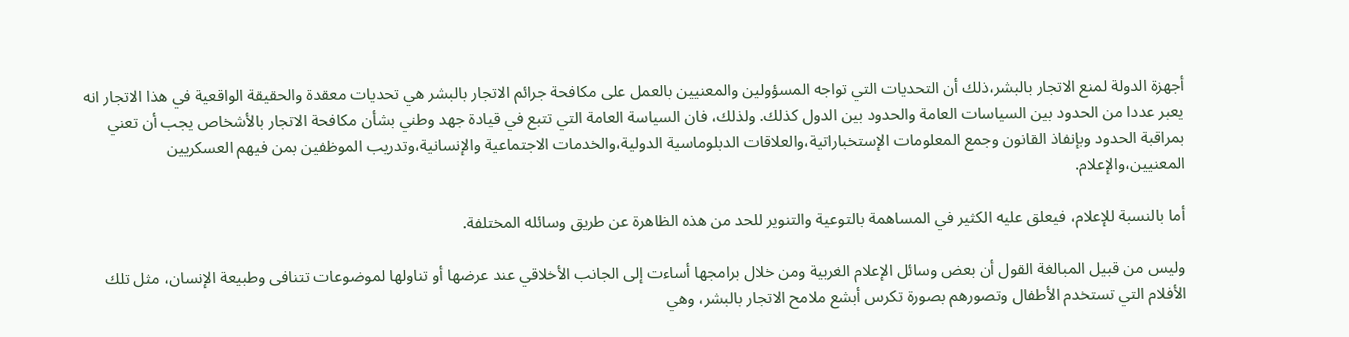أجهزة الدولة لمنع الاتجار بالبشر،ذلك أن التحديات التي تواجه المسؤولين والمعنيين بالعمل على مكافحة جرائم الاتجار بالبشر هي تحديات معقدة والحقيقة الواقعية في هذا الاتجار انه يعبر عددا من الحدود بين السياسات العامة والحدود بين الدول كذلك. ولذلك، فان السياسة العامة التي تتبع في قيادة جهد وطني بشأن مكافحة الاتجار بالأشخاص يجب أن تعني بمراقبة الحدود وبإنفاذ القانون وجمع المعلومات الإستخباراتية،والعلاقات الدبلوماسية الدولية،والخدمات الاجتماعية والإنسانية،وتدريب الموظفين بمن فيهم العسكريين المعنيين،والإعلام.

أما بالنسبة للإعلام، فيعلق عليه الكثير في المساهمة بالتوعية والتنوير للحد من هذه الظاهرة عن طريق وسائله المختلفة.

وليس من قبيل المبالغة القول أن بعض وسائل الإعلام الغربية ومن خلال برامجها أساءت إلى الجانب الأخلاقي عند عرضها أو تناولها لموضوعات تتنافى وطبيعة الإنسان، مثل تلك الأفلام التي تستخدم الأطفال وتصورهم بصورة تكرس أبشع ملامح الاتجار بالبشر، وهي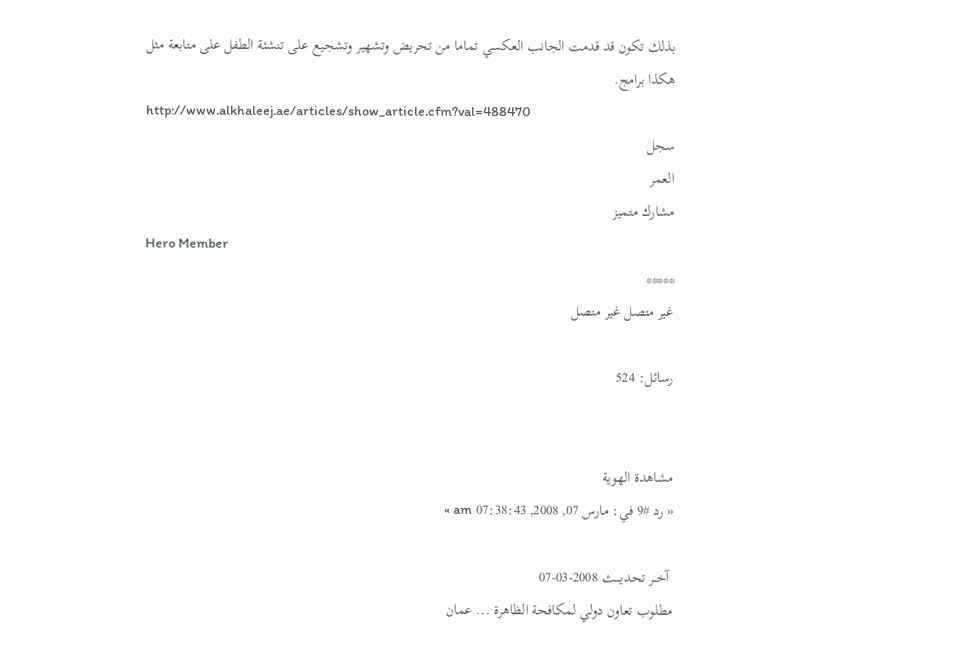بذلك تكون قد قدمت الجانب العكسي تماما من تحريض وتشهير وتشجيع على تنشئة الطفل على متابعة مثل هكذا برامج.
http://www.alkhaleej.ae/articles/show_article.cfm?val=488470
سجل
العمر
مشارك متميز
Hero Member
*****
غير متصل غير متصل

رسائل: 524


مشاهدة الهوية
« رد #9 في: مارس 07, 2008, 07:38:43 am »

 آخــر تحديــــث 2008-03-07
مطلوب تعاون دولي لمكافحة الظاهرة ... عمان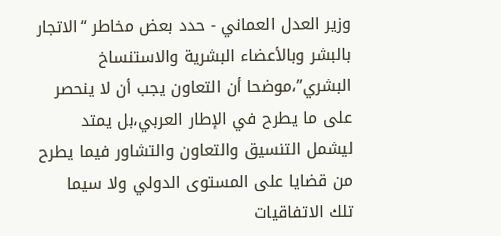وزير العدل العماني - حدد بعض مخاطر “الاتجار بالبشر وبالأعضاء البشرية والاستنساخ البشري”،موضحا أن التعاون يجب أن لا ينحصر على ما يطرح في الإطار العربي،بل يمتد ليشمل التنسيق والتعاون والتشاور فيما يطرح من قضايا على المستوى الدولي ولا سيما تلك الاتفاقيات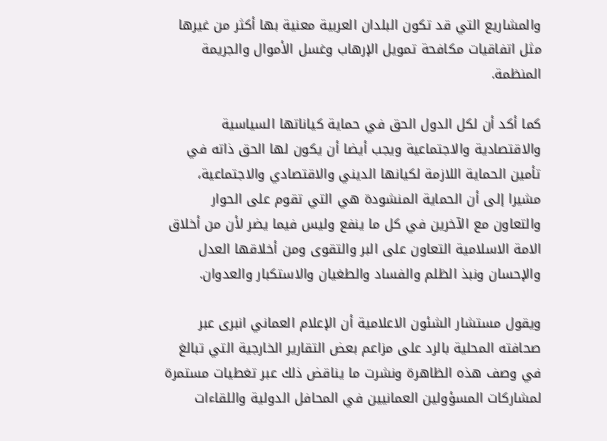والمشاريع التي قد تكون البلدان العربية معنية بها أكثر من غيرها مثل اتفاقيات مكافحة تمويل الإرهاب وغسل الأموال والجريمة المنظمة.

كما أكد أن لكل الدول الحق في حماية كياناتها السياسية والاقتصادية والاجتماعية ويجب أيضا أن يكون لها الحق ذاته في تأمين الحماية اللازمة لكيانها الديني والاقتصادي والاجتماعية، مشيرا إلى أن الحماية المنشودة هي التي تقوم على الحوار والتعاون مع الآخرين في كل ما ينفع وليس فيما يضر لأن من أخلاق الامة الاسلامية التعاون على البر والتقوى ومن أخلاقها العدل والإحسان ونبذ الظلم والفساد والطغيان والاستكبار والعدوان.

ويقول مستشار الشئون الاعلامية أن الإعلام العماني انبرى عبر صحافته المحلية بالرد على مزاعم بعض التقارير الخارجية التي تبالغ في وصف هذه الظاهرة ونشرت ما يناقض ذلك عبر تغطيات مستمرة لمشاركات المسؤولين العمانيين في المحافل الدولية واللقاءات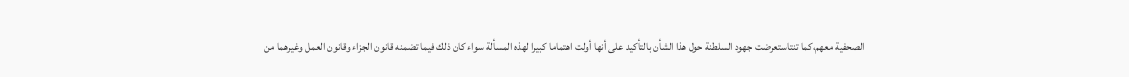الصحفية معهم،كما تنتاستعرضت جهود السلطنة حول هذا الشأن بالتأكيد على أنها أولت اهتماما كبيرا لهذه المسألة سواء كان ذلك فيما تضمنه قانون الجزاء وقانون العمل وغيرهما من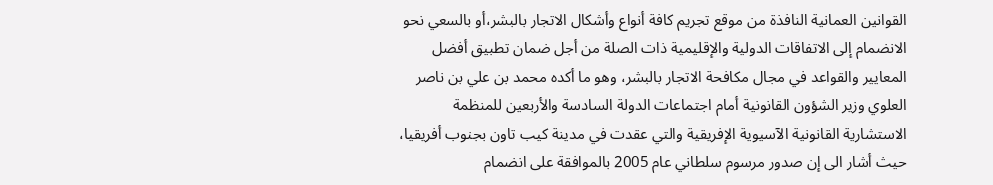القوانين العمانية النافذة من موقع تجريم كافة أنواع وأشكال الاتجار بالبشر،أو بالسعي نحو الانضمام إلى الاتفاقات الدولية والإقليمية ذات الصلة من أجل ضمان تطبيق أفضل المعايير والقواعد في مجال مكافحة الاتجار بالبشر، وهو ما أكده محمد بن علي بن ناصر العلوي وزير الشؤون القانونية أمام اجتماعات الدولة السادسة والأربعين للمنظمة الاستشارية القانونية الآسيوية الإفريقية والتي عقدت في مدينة كيب تاون بجنوب أفريقيا، حيث أشار الى إن صدور مرسوم سلطاني عام 2005 بالموافقة على انضمام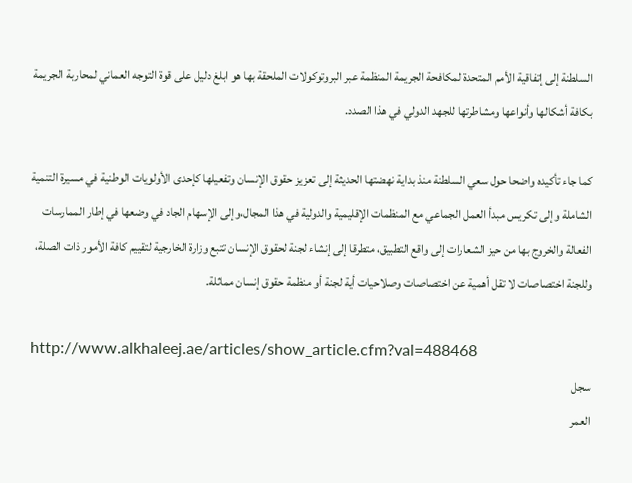السلطنة إلى إتفاقية الأمم المتحدة لمكافحة الجريمة المنظمة عبر البروتوكولات الملحقة بها هو ابلغ دليل على قوة التوجه العماني لمحاربة الجريمة بكافة أشكالها وأنواعها ومشاطرتها للجهد الدولي في هذا الصدد.

كما جاء تأكيده واضحا حول سعي السلطنة منذ بداية نهضتها الحديثة إلى تعزيز حقوق الإنسان وتفعيلها كإحدى الأولويات الوطنية في مسيرة التنمية الشاملة وإلى تكريس مبدأ العمل الجماعي مع المنظمات الإقليمية والدولية في هذا المجال،وإلى الإسهام الجاد في وضعها في إطار الممارسات الفعالة والخروج بها من حيز الشعارات إلى واقع التطبيق، متطرقا إلى إنشاء لجنة لحقوق الإنسان تتبع وزارة الخارجية لتقييم كافة الأمور ذات الصلة، وللجنة اختصاصات لا تقل أهمية عن اختصاصات وصلاحيات أية لجنة أو منظمة حقوق إنسان مماثلة.

http://www.alkhaleej.ae/articles/show_article.cfm?val=488468
سجل
العمر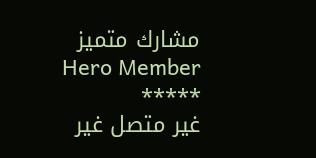مشارك متميز
Hero Member
*****
غير متصل غير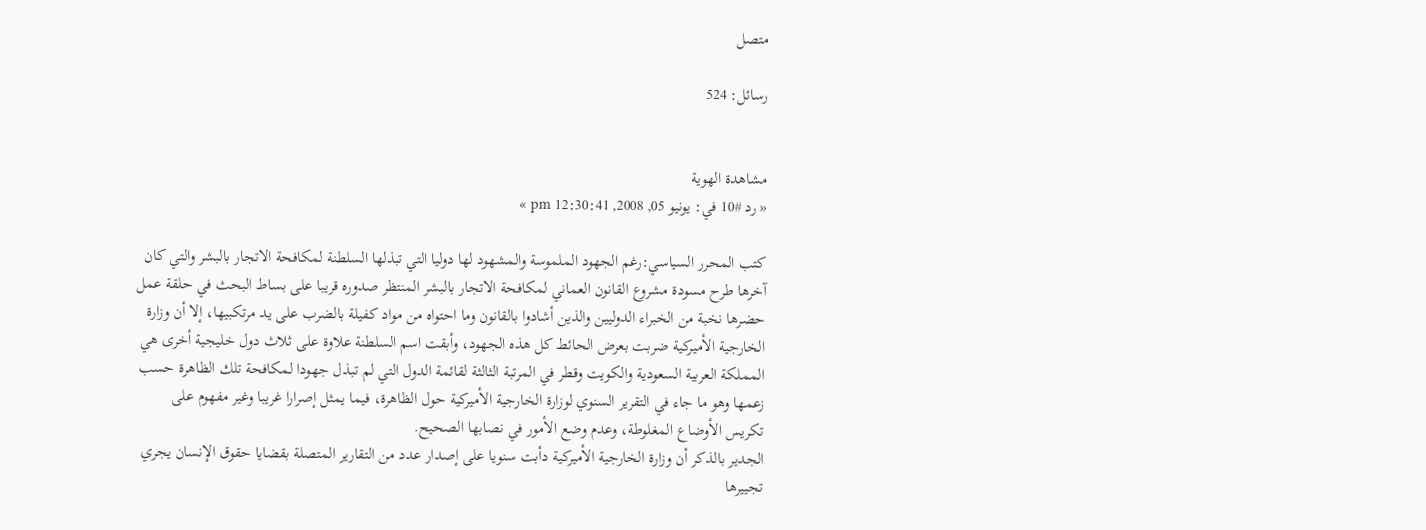متصل

رسائل: 524


مشاهدة الهوية
« رد #10 في: يونيو 05, 2008, 12:30:41 pm »

كتب المحرر السياسي:رغم الجهود الملموسة والمشهود لها دوليا التي تبذلها السلطنة لمكافحة الاتجار بالبشر والتي كان آخرها طرح مسودة مشروع القانون العماني لمكافحة الاتجار بالبشر المنتظر صدوره قريبا على بساط البحث في حلقة عمل حضرها نخبة من الخبراء الدوليين والذين أشادوا بالقانون وما احتواه من مواد كفيلة بالضرب على يد مرتكبيها، إلا أن وزارة الخارجية الأميركية ضربت بعرض الحائط كل هذه الجهود، وأبقت اسم السلطنة علاوة على ثلاث دول خليجية أخرى هي المملكة العربية السعودية والكويت وقطر في المرتبة الثالثة لقائمة الدول التي لم تبذل جهودا لمكافحة تلك الظاهرة حسب زعمها وهو ما جاء في التقرير السنوي لوزارة الخارجية الأميركية حول الظاهرة، فيما يمثل إصرارا غريبا وغير مفهوم على تكريس الأوضاع المغلوطة، وعدم وضع الأمور في نصابها الصحيح.
الجدير بالذكر أن وزارة الخارجية الأميركية دأبت سنويا على إصدار عدد من التقارير المتصلة بقضايا حقوق الإنسان يجري تجييرها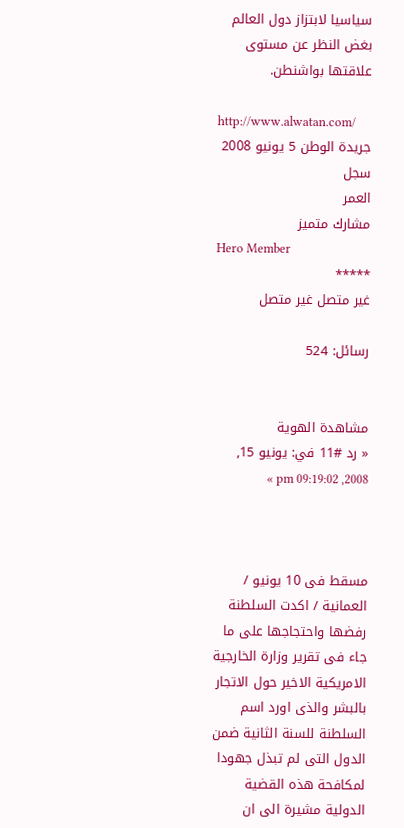سياسيا لابتزاز دول العالم بغض النظر عن مستوى علاقتها بواشنطن.

http://www.alwatan.com/
جريدة الوطن 5 يونيو 2008
سجل
العمر
مشارك متميز
Hero Member
*****
غير متصل غير متصل

رسائل: 524


مشاهدة الهوية
« رد #11 في: يونيو 15, 2008, 09:19:02 pm »



مسقط فى 10 يونيو / العمانية / اكدت السلطنة رفضها واحتجاجها على ما جاء فى تقرير وزارة الخارجية الامريكية الاخير حول الاتجار بالبشر والذى اورد اسم السلطنة للسنة الثانية ضمن الدول التى لم تبذل جهودا لمكافحة هذه القضية الدولية مشيرة الى ان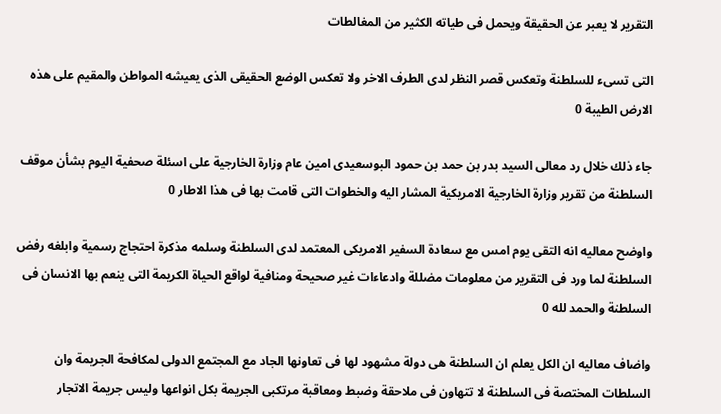التقرير لا يعبر عن الحقيقة ويحمل فى طياته الكثير من المغالطات

التى تسىء للسلطنة وتعكس قصر النظر لدى الطرف الاخر ولا تعكس الوضع الحقيقى الذى يعيشه المواطن والمقيم على هذه الارض الطيبة 0

جاء ذلك خلال رد معالى السيد بدر بن حمد بن حمود البوسعيدى امين عام وزارة الخارجية على اسئلة صحفية اليوم بشأن موقف السلطنة من تقرير وزارة الخارجية الامريكية المشار اليه والخطوات التى قامت بها فى هذا الاطار 0

واوضح معاليه انه التقى يوم امس مع سعادة السفير الامريكى المعتمد لدى السلطنة وسلمه مذكرة احتجاج رسمية وابلغه رفض السلطنة لما ورد فى التقرير من معلومات مضللة وادعاءات غير صحيحة ومنافية لواقع الحياة الكريمة التى ينعم بها الانسان فى السلطنة والحمد لله 0

واضاف معاليه ان الكل يعلم ان السلطنة هى دولة مشهود لها فى تعاونها الجاد مع المجتمع الدولى لمكافحة الجريمة وان السلطات المختصة فى السلطنة لا تتهاون فى ملاحقة وضبط ومعاقبة مرتكبى الجريمة بكل انواعها وليس جريمة الاتجار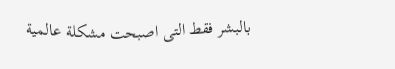بالبشر فقط التى اصبحت مشكلة عالمية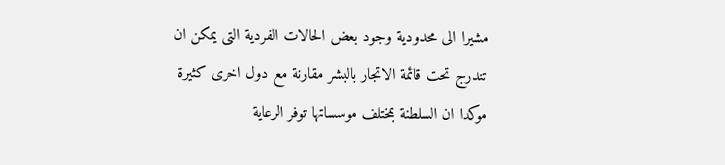مشيرا الى محدودية وجود بعض الحالات الفردية التى يمكن ان تندرج تحت قائمة الاتجار بالبشر مقارنة مع دول اخرى كثيرة موكدا ان السلطنة بمختلف موسساتها توفر الرعاية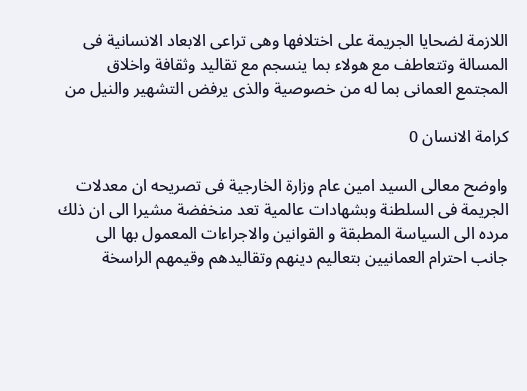اللازمة لضحايا الجريمة على اختلافها وهى تراعى الابعاد الانسانية فى المسالة وتتعاطف مع هولاء بما ينسجم مع تقاليد وثقافة واخلاق المجتمع العمانى بما له من خصوصية والذى يرفض التشهير والنيل من

كرامة الانسان 0

واوضح معالى السيد امين عام وزارة الخارجية فى تصريحه ان معدلات الجريمة فى السلطنة وبشهادات عالمية تعد منخفضة مشيرا الى ان ذلك مرده الى السياسة المطبقة و القوانين والاجراءات المعمول بها الى جانب احترام العمانيين بتعاليم دينهم وتقاليدهم وقيمهم الراسخة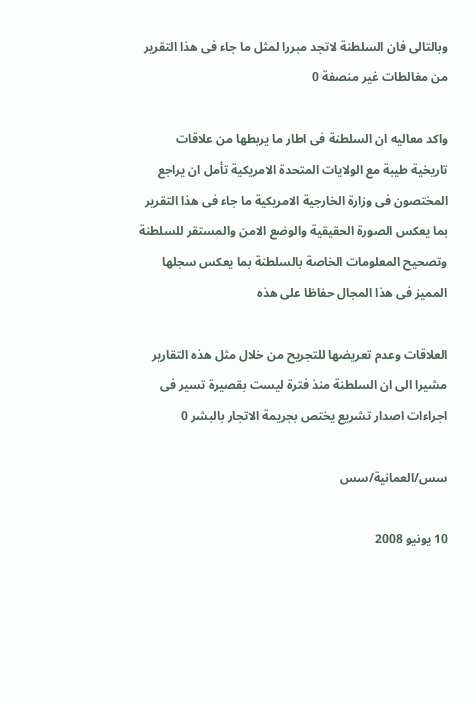وبالتالى فان السلطنة لاتجد مبررا لمثل ما جاء فى هذا التقرير من مغالطات غير منصفة 0

واكد معاليه ان السلطنة فى اطار ما يربطها من علاقات تاريخية طيبة مع الولايات المتحدة الامريكية تأمل ان يراجع المختصون فى وزارة الخارجية الامريكية ما جاء فى هذا التقرير بما يعكس الصورة الحقيقية والوضع الامن والمستقر للسلطنة وتصحيح المعلومات الخاصة بالسلطنة بما يعكس سجلها المميز فى هذا المجال حفاظا على هذه

العلاقات وعدم تعريضها للتجريح من خلال مثل هذه التقارير مشيرا الى ان السلطنة منذ فترة ليست بقصيرة تسير فى اجراءات اصدار تشريع يختص بجريمة الاتجار بالبشر 0

سس/العمانية/سس

10 يونيو 2008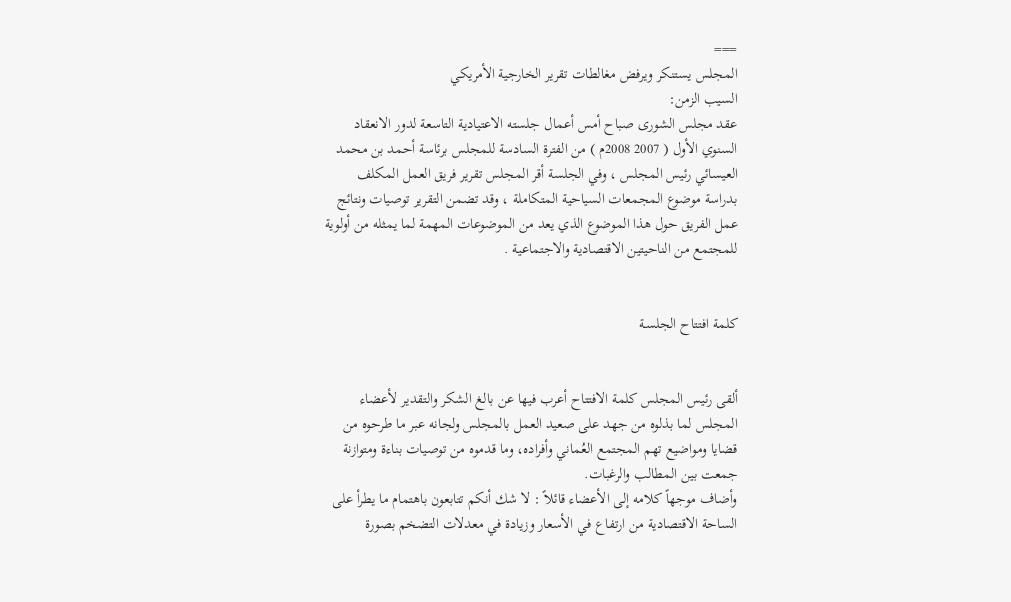===
المجلس يستنكر ويرفض مغالطات تقرير الخارجية الأمريكي
السيب الزمن:
عقد مجلس الشورى صباح أمس أعمال جلسته الاعتيادية التاسعة لدور الانعقاد السنوي الأول ( 2007 2008م ) من الفترة السادسة للمجلس برئاسة أحمد بن محمد العيسائي رئيس المجلس ، وفي الجلسة أقر المجلس تقرير فريق العمل المكلف بدراسة موضوع المجمعات السياحية المتكاملة ، وقد تضمن التقرير توصيات ونتائج عمل الفريق حول هذا الموضوع الذي يعد من الموضوعات المهمة لما يمثله من أولوية للمجتمع من الناحيتين الاقتصادية والاجتماعية .


كلمة افتتاح الجلسـة


ألقى رئيس المجلس كلمة الافتتاح أعرب فيها عن بالغ الشكر والتقدير لأعضاء المجلس لما بذلوه من جهد على صعيد العمل بالمجلس ولجانه عبر ما طرحوه من قضايا ومواضيع تهم المجتمع العُماني وأفراده، وما قدموه من توصيات بناءة ومتوازنة جمعت بين المطالب والرغبات.
وأضاف موجهاً كلامه إلى الأعضاء قائلاً : لا شك أنكم تتابعون باهتمام ما يطرأ على الساحة الاقتصادية من ارتفاع في الأسعار وزيادة في معدلات التضخم بصورة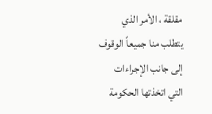مقلقة ، الأمر الذي يتطلب منا جميعاً الوقوف إلى جانب الإجراءات التي اتخذتها الحكومة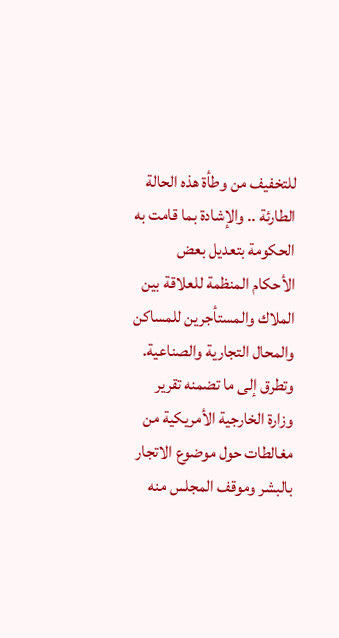للتخفيف من وطأة هذه الحالة الطارئة .. والإشادة بما قامت به الحكومة بتعديل بعض الأحكام المنظمة للعلاقة بين الملاك والمستأجرين للمساكن والمحال التجارية والصناعية.
وتطرق إلى ما تضمنه تقرير وزارة الخارجية الأمريكية من مغالطات حول موضوع الاتجار بالبشر وموقف المجلس منه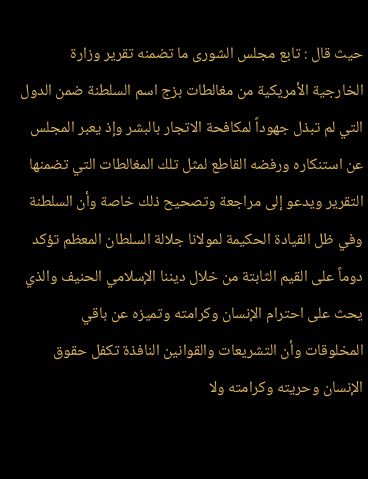حيث قال : تابع مجلس الشورى ما تضمنه تقرير وزارة الخارجية الأمريكية من مغالطات بزج اسم السلطنة ضمن الدول التي لم تبذل جهوداً لمكافحة الاتجار بالبشر وإذ يعبر المجلس عن استنكاره ورفضه القاطع لمثل تلك المغالطات التي تضمنها التقرير ويدعو إلى مراجعة وتصحيح ذلك خاصة وأن السلطنة وفي ظل القيادة الحكيمة لمولانا جلالة السلطان المعظم تؤكد دوماً على القيم الثابتة من خلال ديننا الإسلامي الحنيف والذي يحث على احترام الإنسان وكرامته وتميزه عن باقي المخلوقات وأن التشريعات والقوانين النافذة تكفل حقوق الإنسان وحريته وكرامته ولا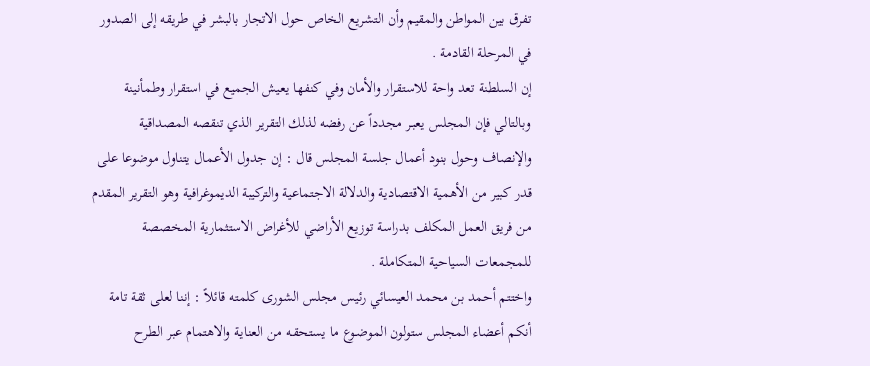تفرق بين المواطن والمقيم وأن التشريع الخاص حول الاتجار بالبشر في طريقه إلى الصدور في المرحلة القادمة .
إن السلطنة تعد واحة للاستقرار والأمان وفي كنفها يعيش الجميع في استقرار وطمأنينة وبالتالي فإن المجلس يعبـر مجدداً عن رفضه لذلك التقرير الذي تنقصه المصداقية والإنصاف وحول بنود أعمال جلسة المجلس قال : إن جدول الأعمال يتناول موضوعا على قدر كبير من الأهمية الاقتصادية والدلالة الاجتماعية والتركيبة الديموغرافية وهو التقرير المقدم من فريق العمل المكلف بدراسة توزيع الأراضي للأغراض الاستثمارية المخصصة للمجمعات السياحية المتكاملة .
واختتم أحمد بن محمد العيسائي رئيس مجلس الشورى كلمته قائلاً : إننا لعلى ثقة تامة أنكم أعضاء المجلس ستولون الموضـوع ما يستحقـه من العنايـة والاهتمام عبر الطرح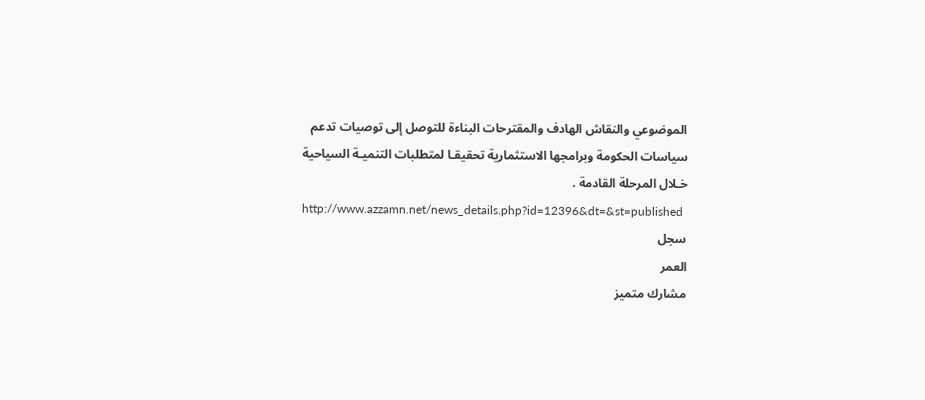الموضوعي والنقاش الهادف والمقترحات البناءة للتوصل إلى توصيات تدعم سياسات الحكومة وبرامجها الاستثمارية تحقيقـا لمتطلبات التنميـة السياحية خـلال المرحلة القادمة .
http://www.azzamn.net/news_details.php?id=12396&dt=&st=published
سجل
العمر
مشارك متميز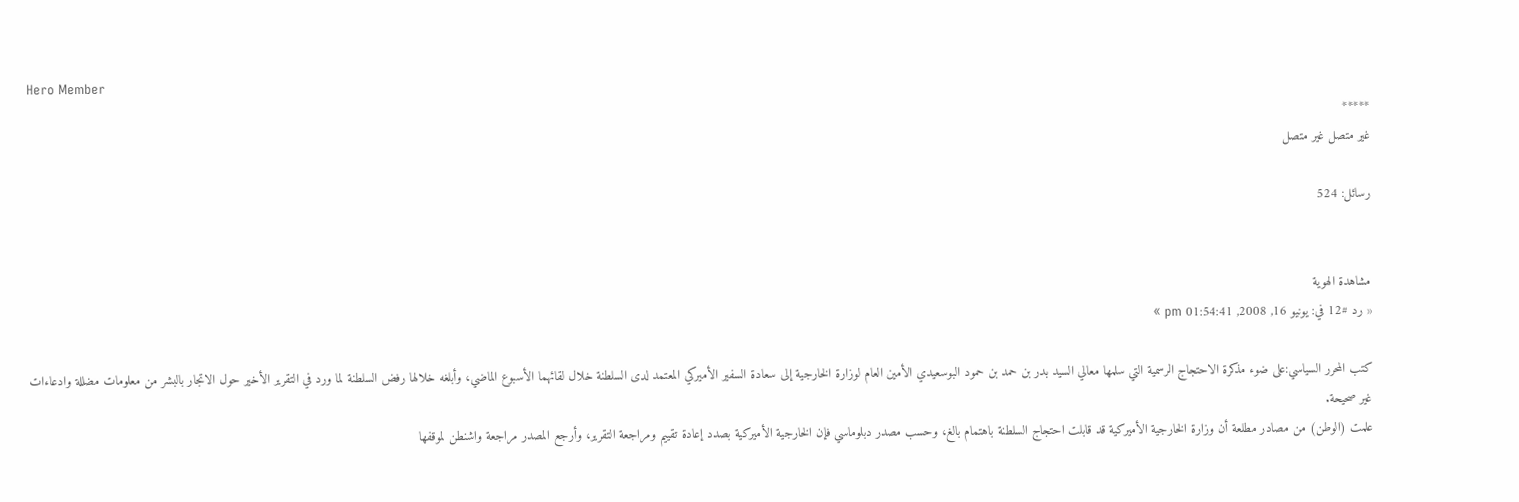Hero Member
*****
غير متصل غير متصل

رسائل: 524


مشاهدة الهوية
« رد #12 في: يونيو 16, 2008, 01:54:41 pm »

كتب المحرر السياسي:على ضوء مذكرة الاحتجاج الرسمية التي سلمها معالي السيد بدر بن حمد بن حمود البوسعيدي الأمين العام لوزارة الخارجية إلى سعادة السفير الأميركي المعتمد لدى السلطنة خلال لقائهما الأسبوع الماضي، وأبلغه خلالها رفض السلطنة لما ورد في التقرير الأخير حول الاتجار بالبشر من معلومات مضللة وادعاءات غير صحيحة.
علمت (الوطن) من مصادر مطلعة أن وزارة الخارجية الأميركية قد قابلت احتجاج السلطنة باهتمام بالغ، وحسب مصدر دبلوماسي فإن الخارجية الأميركية بصدد إعادة تقييم ومراجعة التقرير، وأرجع المصدر مراجعة واشنطن لموقفها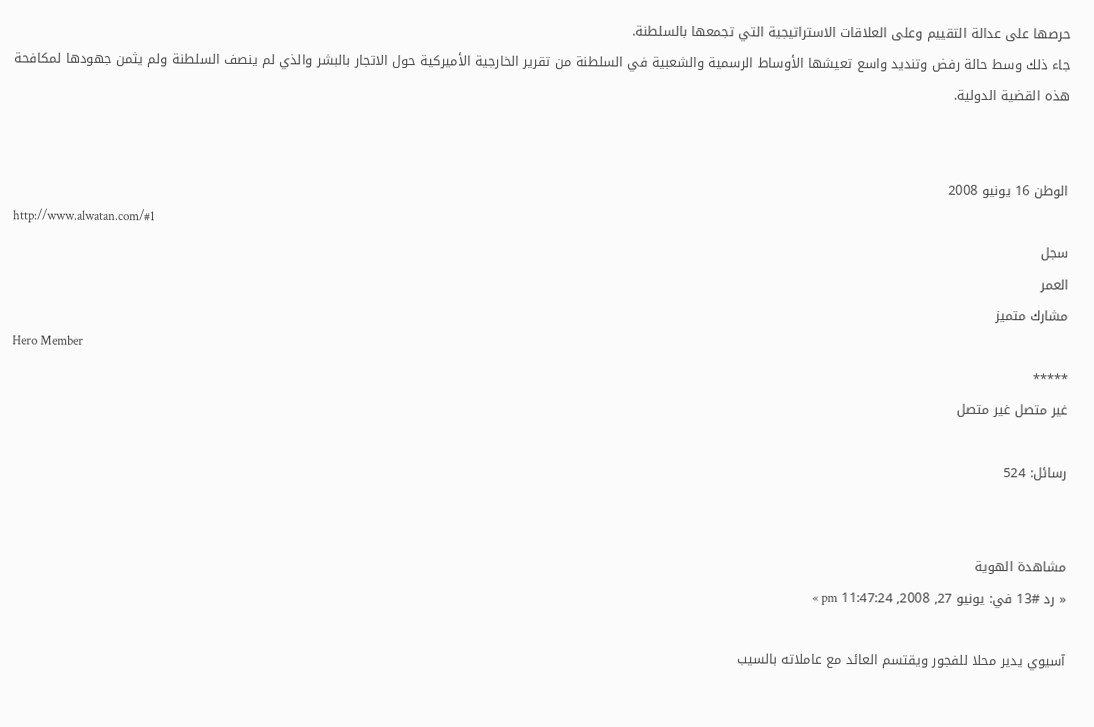حرصها على عدالة التقييم وعلى العلاقات الاستراتيجية التي تجمعها بالسلطنة.
جاء ذلك وسط حالة رفض وتنديد واسع تعيشها الأوساط الرسمية والشعبية في السلطنة من تقرير الخارجية الأميركية حول الاتجار بالبشر والذي لم ينصف السلطنة ولم يثمن جهودها لمكافحة هذه القضية الدولية.


الوطن 16 يونيو 2008
http://www.alwatan.com/#1
سجل
العمر
مشارك متميز
Hero Member
*****
غير متصل غير متصل

رسائل: 524


مشاهدة الهوية
« رد #13 في: يونيو 27, 2008, 11:47:24 pm »

آسيوي يدير محلا للفجور ويقتسم العائد مع عاملاته بالسيب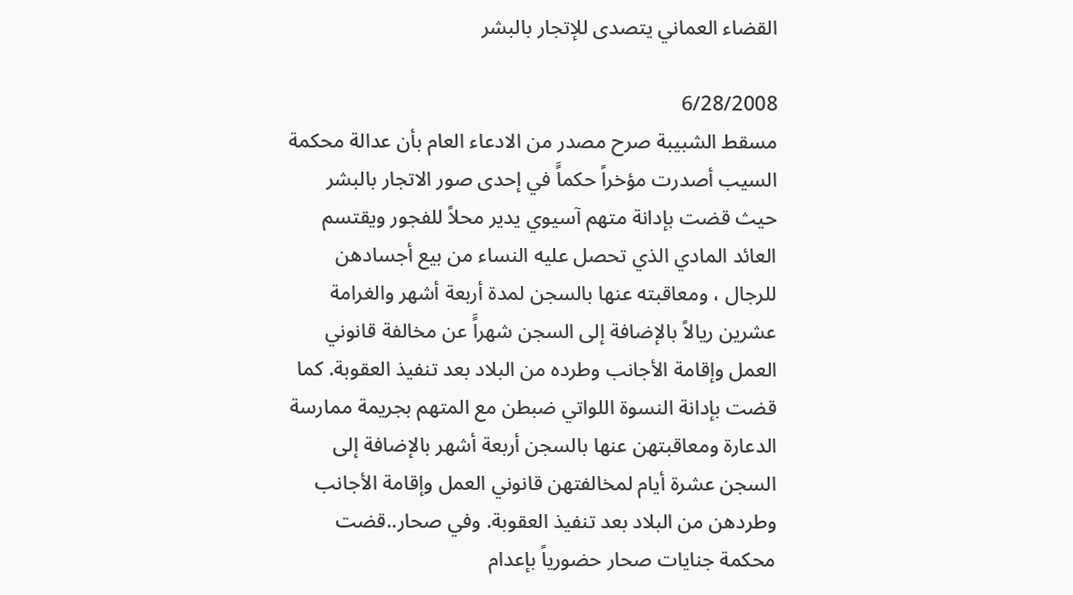القضاء العماني يتصدى للإتجار بالبشر

6/28/2008
مسقط الشبيبة صرح مصدر من الادعاء العام بأن عدالة محكمة السيب أصدرت مؤخراً حكماًَ في إحدى صور الاتجار بالبشر حيث قضت بإدانة متهم آسيوي يدير محلاً للفجور ويقتسم العائد المادي الذي تحصل عليه النساء من بيع أجسادهن للرجال ، ومعاقبته عنها بالسجن لمدة أربعة أشهر والغرامة عشرين ريالاً بالإضافة إلى السجن شهراًَ عن مخالفة قانوني العمل وإقامة الأجانب وطرده من البلاد بعد تنفيذ العقوبة. كما قضت بإدانة النسوة اللواتي ضبطن مع المتهم بجريمة ممارسة الدعارة ومعاقبتهن عنها بالسجن أربعة أشهر بالإضافة إلى السجن عشرة أيام لمخالفتهن قانوني العمل وإقامة الأجانب وطردهن من البلاد بعد تنفيذ العقوبة. وفي صحار..قضت محكمة جنايات صحار حضورياً بإعدام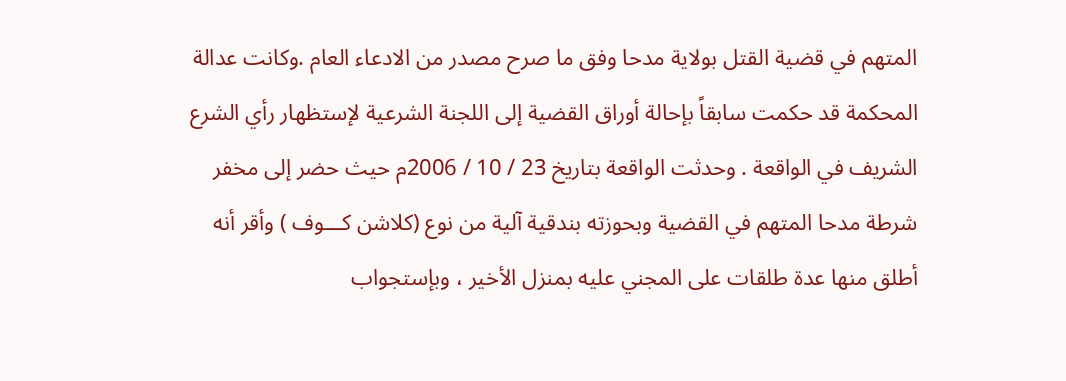المتهم في قضية القتل بولاية مدحا وفق ما صرح مصدر من الادعاء العام .وكانت عدالة المحكمة قد حكمت سابقاً بإحالة أوراق القضية إلى اللجنة الشرعية لإستظهار رأي الشرع الشريف في الواقعة . وحدثت الواقعة بتاريخ 23 / 10 / 2006م حيث حضر إلى مخفر شرطة مدحا المتهم في القضية وبحوزته بندقية آلية من نوع (كلاشن كـــوف ) وأقر أنه أطلق منها عدة طلقات على المجني عليه بمنزل الأخير ، وبإستجواب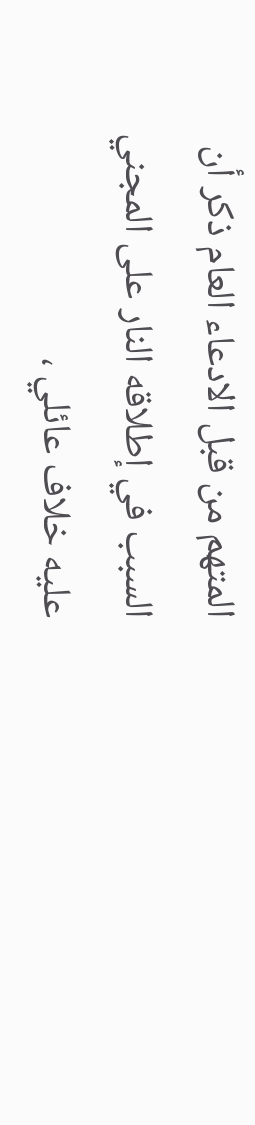المتهم من قبل الادعاء العام ذكر أن السبب في إطلاقه النار على المجني عليه خلاف عائلي ،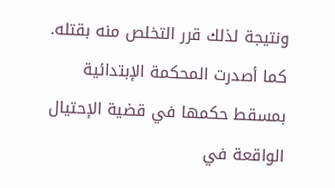ونتيجة لذلك قرر التخلص منه بقتله. كما أصدرت المحكمة الإبتدائية بمسقط حكمها في قضية الإحتيال الواقعة في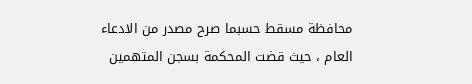محافظة مسقط حسبما صرح مصدر من الادعاء العام ، حيث قضت المحكمة بسجن المتهمين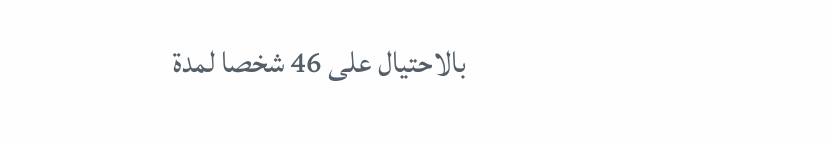بالاحتيال على 46 شخصا لمدة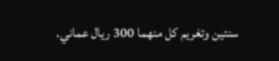سنتين وتغريم كل منهما 300 ريال عماني.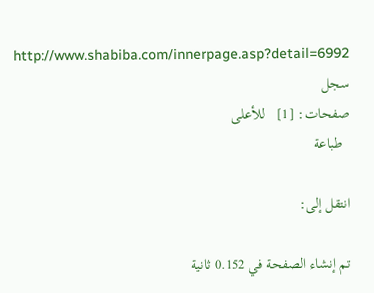http://www.shabiba.com/innerpage.asp?detail=6992
سجل
صفحات: [1]   للأعلى
  طباعة

انتقل إلى:

تم إنشاء الصفحة في 0.152 ثانية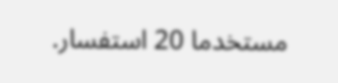مستخدما 20 استفسار.